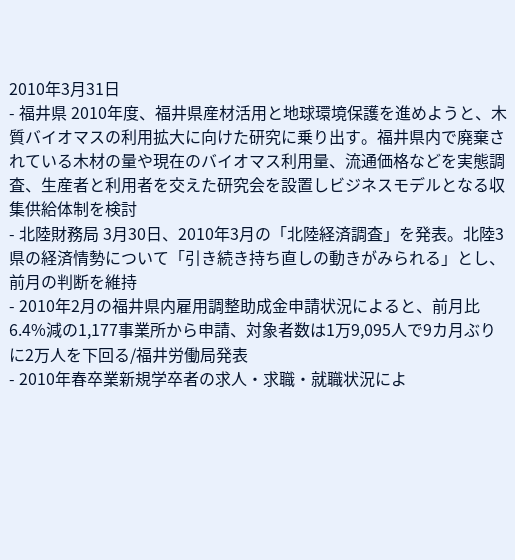2010年3月31日
- 福井県 2010年度、福井県産材活用と地球環境保護を進めようと、木質バイオマスの利用拡大に向けた研究に乗り出す。福井県内で廃棄されている木材の量や現在のバイオマス利用量、流通価格などを実態調査、生産者と利用者を交えた研究会を設置しビジネスモデルとなる収集供給体制を検討
- 北陸財務局 3月30日、2010年3月の「北陸経済調査」を発表。北陸3県の経済情勢について「引き続き持ち直しの動きがみられる」とし、前月の判断を維持
- 2010年2月の福井県内雇用調整助成金申請状況によると、前月比6.4%減の1,177事業所から申請、対象者数は1万9,095人で9カ月ぶりに2万人を下回る/福井労働局発表
- 2010年春卒業新規学卒者の求人・求職・就職状況によ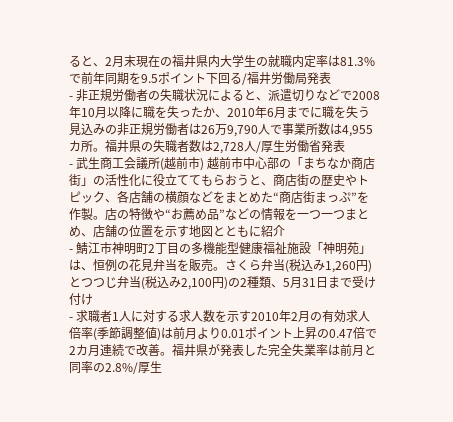ると、2月末現在の福井県内大学生の就職内定率は81.3%で前年同期を9.5ポイント下回る/福井労働局発表
- 非正規労働者の失職状況によると、派遣切りなどで2008年10月以降に職を失ったか、2010年6月までに職を失う見込みの非正規労働者は26万9,790人で事業所数は4,955カ所。福井県の失職者数は2,728人/厚生労働省発表
- 武生商工会議所(越前市) 越前市中心部の「まちなか商店街」の活性化に役立ててもらおうと、商店街の歴史やトピック、各店舗の横顔などをまとめた“商店街まっぷ”を作製。店の特徴や“お薦め品”などの情報を一つ一つまとめ、店舗の位置を示す地図とともに紹介
- 鯖江市神明町2丁目の多機能型健康福祉施設「神明苑」は、恒例の花見弁当を販売。さくら弁当(税込み1,260円)とつつじ弁当(税込み2,100円)の2種類、5月31日まで受け付け
- 求職者1人に対する求人数を示す2010年2月の有効求人倍率(季節調整値)は前月より0.01ポイント上昇の0.47倍で2カ月連続で改善。福井県が発表した完全失業率は前月と同率の2.8%/厚生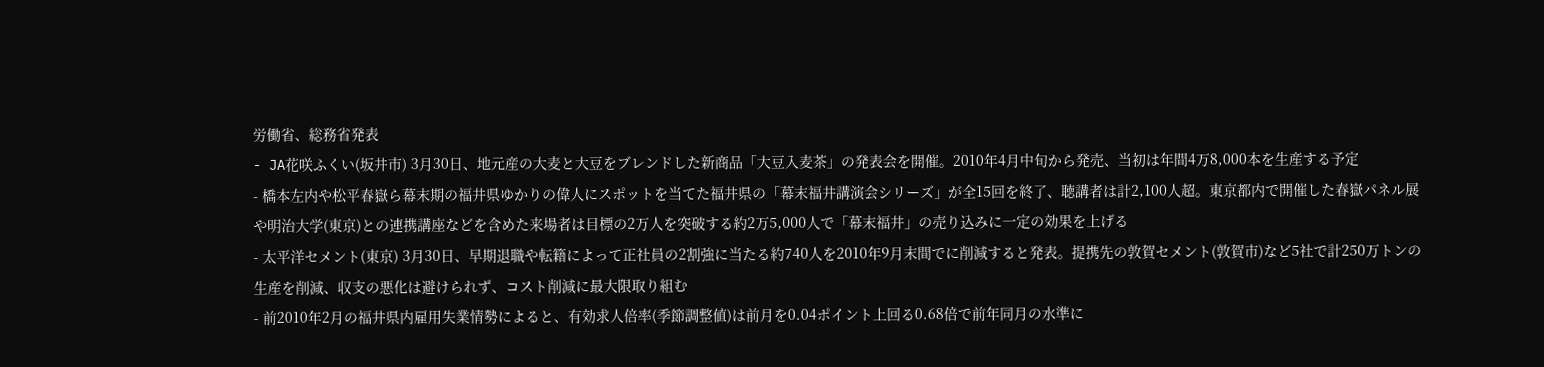労働省、総務省発表
- JA花咲ふくい(坂井市) 3月30日、地元産の大麦と大豆をブレンドした新商品「大豆入麦茶」の発表会を開催。2010年4月中旬から発売、当初は年間4万8,000本を生産する予定
- 橋本左内や松平春嶽ら幕末期の福井県ゆかりの偉人にスポットを当てた福井県の「幕末福井講演会シリーズ」が全15回を終了、聴講者は計2,100人超。東京都内で開催した春嶽パネル展や明治大学(東京)との連携講座などを含めた来場者は目標の2万人を突破する約2万5,000人で「幕末福井」の売り込みに一定の効果を上げる
- 太平洋セメント(東京) 3月30日、早期退職や転籍によって正社員の2割強に当たる約740人を2010年9月末間でに削減すると発表。提携先の敦賀セメント(敦賀市)など5社で計250万トンの生産を削減、収支の悪化は避けられず、コスト削減に最大限取り組む
- 前2010年2月の福井県内雇用失業情勢によると、有効求人倍率(季節調整値)は前月を0.04ポイント上回る0.68倍で前年同月の水準に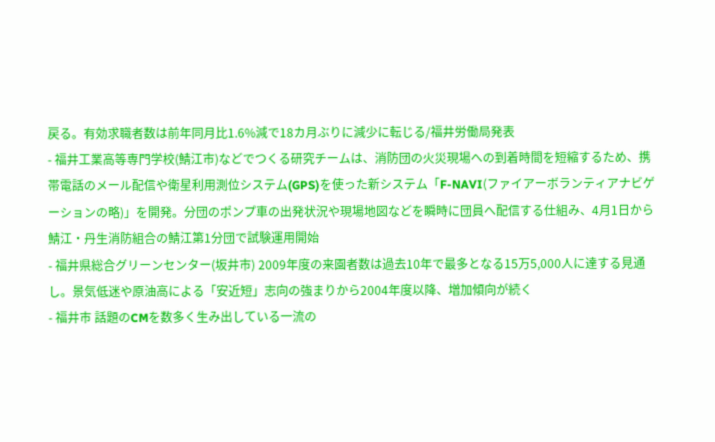戻る。有効求職者数は前年同月比1.6%減で18カ月ぶりに減少に転じる/福井労働局発表
- 福井工業高等専門学校(鯖江市)などでつくる研究チームは、消防団の火災現場への到着時間を短縮するため、携帯電話のメール配信や衛星利用測位システム(GPS)を使った新システム「F-NAVI(ファイアーボランティアナビゲーションの略)」を開発。分団のポンプ車の出発状況や現場地図などを瞬時に団員へ配信する仕組み、4月1日から鯖江・丹生消防組合の鯖江第1分団で試験運用開始
- 福井県総合グリーンセンター(坂井市) 2009年度の来園者数は過去10年で最多となる15万5,000人に達する見通し。景気低迷や原油高による「安近短」志向の強まりから2004年度以降、増加傾向が続く
- 福井市 話題のCMを数多く生み出している一流の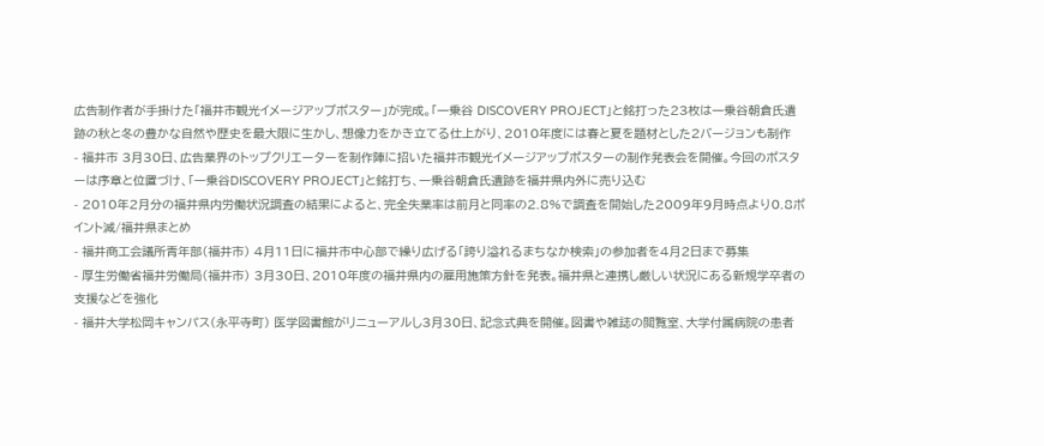広告制作者が手掛けた「福井市観光イメージアップポスター」が完成。「一乗谷 DISCOVERY PROJECT」と銘打った23枚は一乗谷朝倉氏遺跡の秋と冬の豊かな自然や歴史を最大限に生かし、想像力をかき立てる仕上がり、2010年度には春と夏を題材とした2バージョンも制作
- 福井市 3月30日、広告業界のトップクリエーターを制作陣に招いた福井市観光イメージアップポスターの制作発表会を開催。今回のポスターは序章と位置づけ、「一乗谷DISCOVERY PROJECT」と銘打ち、一乗谷朝倉氏遺跡を福井県内外に売り込む
- 2010年2月分の福井県内労働状況調査の結果によると、完全失業率は前月と同率の2.8%で調査を開始した2009年9月時点より0.8ポイント減/福井県まとめ
- 福井商工会議所青年部(福井市) 4月11日に福井市中心部で繰り広げる「誇り溢れるまちなか検索」の参加者を4月2日まで募集
- 厚生労働省福井労働局(福井市) 3月30日、2010年度の福井県内の雇用施策方針を発表。福井県と連携し厳しい状況にある新規学卒者の支援などを強化
- 福井大学松岡キャンパス(永平寺町) 医学図書館がリニューアルし3月30日、記念式典を開催。図書や雑誌の閲覧室、大学付属病院の患者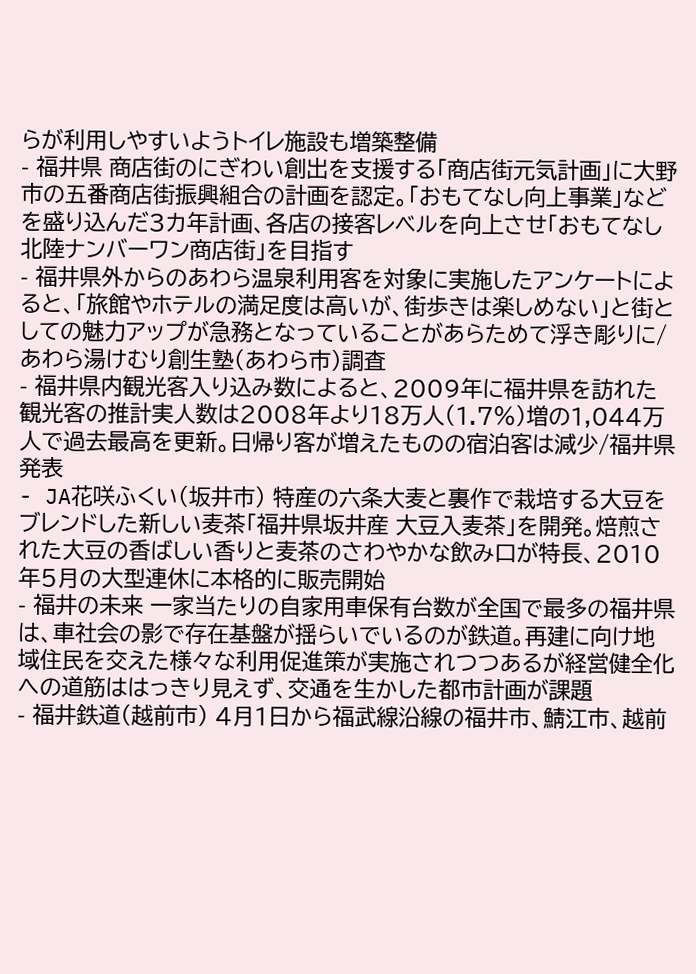らが利用しやすいようトイレ施設も増築整備
- 福井県 商店街のにぎわい創出を支援する「商店街元気計画」に大野市の五番商店街振興組合の計画を認定。「おもてなし向上事業」などを盛り込んだ3カ年計画、各店の接客レベルを向上させ「おもてなし北陸ナンバーワン商店街」を目指す
- 福井県外からのあわら温泉利用客を対象に実施したアンケートによると、「旅館やホテルの満足度は高いが、街歩きは楽しめない」と街としての魅力アップが急務となっていることがあらためて浮き彫りに/あわら湯けむり創生塾(あわら市)調査
- 福井県内観光客入り込み数によると、2009年に福井県を訪れた観光客の推計実人数は2008年より18万人(1.7%)増の1,044万人で過去最高を更新。日帰り客が増えたものの宿泊客は減少/福井県発表
- JA花咲ふくい(坂井市) 特産の六条大麦と裏作で栽培する大豆をブレンドした新しい麦茶「福井県坂井産 大豆入麦茶」を開発。焙煎された大豆の香ばしい香りと麦茶のさわやかな飲み口が特長、2010年5月の大型連休に本格的に販売開始
- 福井の未来 一家当たりの自家用車保有台数が全国で最多の福井県は、車社会の影で存在基盤が揺らいでいるのが鉄道。再建に向け地域住民を交えた様々な利用促進策が実施されつつあるが経営健全化への道筋ははっきり見えず、交通を生かした都市計画が課題
- 福井鉄道(越前市) 4月1日から福武線沿線の福井市、鯖江市、越前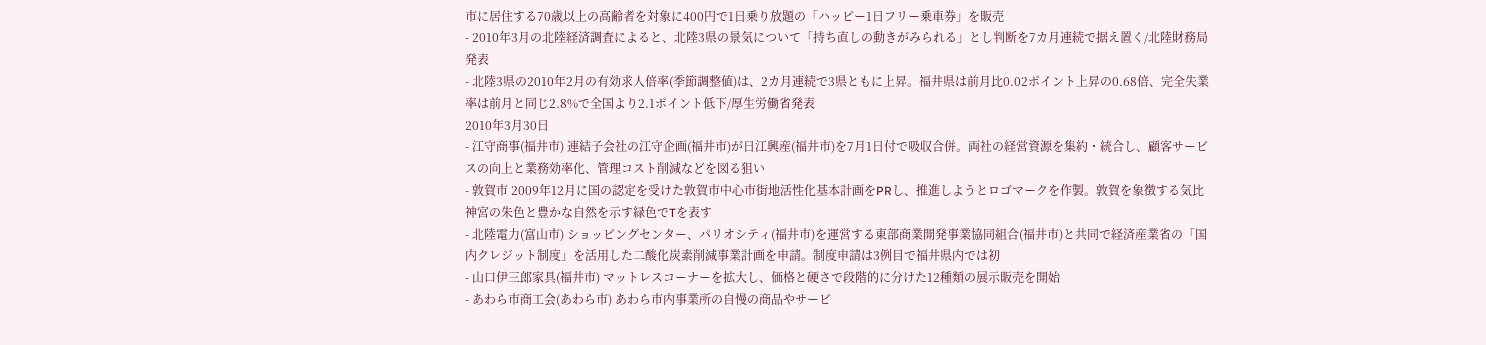市に居住する70歳以上の高齢者を対象に400円で1日乗り放題の「ハッピー1日フリー乗車券」を販売
- 2010年3月の北陸経済調査によると、北陸3県の景気について「持ち直しの動きがみられる」とし判断を7カ月連続で据え置く/北陸財務局発表
- 北陸3県の2010年2月の有効求人倍率(季節調整値)は、2カ月連続で3県ともに上昇。福井県は前月比0.02ポイント上昇の0.68倍、完全失業率は前月と同じ2.8%で全国より2.1ポイント低下/厚生労働省発表
2010年3月30日
- 江守商事(福井市) 連結子会社の江守企画(福井市)が日江興産(福井市)を7月1日付で吸収合併。両社の経営資源を集約・統合し、顧客サービスの向上と業務効率化、管理コスト削減などを図る狙い
- 敦賀市 2009年12月に国の認定を受けた敦賀市中心市街地活性化基本計画をPRし、推進しようとロゴマークを作製。敦賀を象徴する気比神宮の朱色と豊かな自然を示す緑色でTを表す
- 北陸電力(富山市) ショッピングセンター、パリオシティ(福井市)を運営する東部商業開発事業協同組合(福井市)と共同で経済産業省の「国内クレジット制度」を活用した二酸化炭素削減事業計画を申請。制度申請は3例目で福井県内では初
- 山口伊三郎家具(福井市) マットレスコーナーを拡大し、価格と硬さで段階的に分けた12種類の展示販売を開始
- あわら市商工会(あわら市) あわら市内事業所の自慢の商品やサービ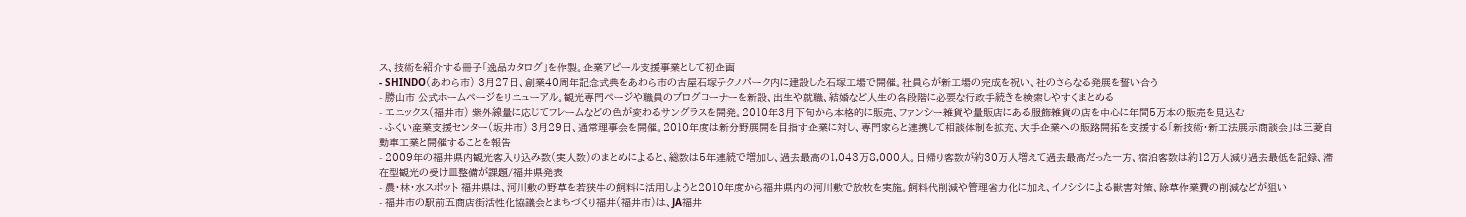ス、技術を紹介する冊子「逸品カタログ」を作製。企業アピール支援事業として初企画
- SHINDO(あわら市) 3月27日、創業40周年記念式典をあわら市の古屋石塚テクノパーク内に建設した石塚工場で開催。社員らが新工場の完成を祝い、社のさらなる発展を誓い合う
- 勝山市 公式ホームページをリニューアル。観光専門ページや職員のブログコーナーを新設、出生や就職、結婚など人生の各段階に必要な行政手続きを検索しやすくまとめる
- エニックス(福井市) 紫外線量に応じてフレームなどの色が変わるサングラスを開発。2010年3月下旬から本格的に販売、ファンシー雑貨や量販店にある服飾雑貨の店を中心に年間5万本の販売を見込む
- ふくい産業支援センター(坂井市) 3月29日、通常理事会を開催。2010年度は新分野展開を目指す企業に対し、専門家らと連携して相談体制を拡充、大手企業への販路開拓を支援する「新技術・新工法展示商談会」は三菱自動車工業と開催することを報告
- 2009年の福井県内観光客入り込み数(実人数)のまとめによると、総数は5年連続で増加し、過去最高の1,043万8,000人。日帰り客数が約30万人増えて過去最高だった一方、宿泊客数は約12万人減り過去最低を記録、滞在型観光の受け皿整備が課題/福井県発表
- 農・林・水スポット 福井県は、河川敷の野草を若狭牛の飼料に活用しようと2010年度から福井県内の河川敷で放牧を実施。飼料代削減や管理省力化に加え、イノシシによる獣害対策、除草作業費の削減などが狙い
- 福井市の駅前五商店街活性化協議会とまちづくり福井(福井市)は、JA福井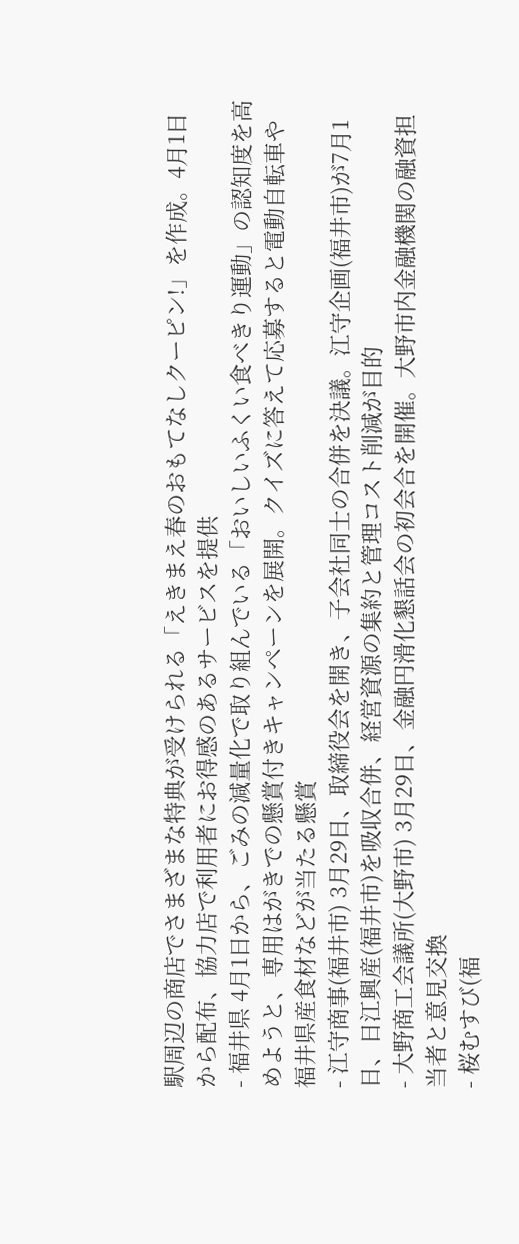駅周辺の商店でさまざまな特典が受けられる「えきまえ春のおもてなしクーピン!」を作成。4月1日から配布、協力店で利用者にお得感のあるサービスを提供
- 福井県 4月1日から、ごみの減量化で取り組んでいる「おいしいふくい食べきり運動」の認知度を高めようと、専用はがきでの懸賞付きキャンペーンを展開。クイズに答えて応募すると電動自転車や福井県産食材などが当たる懸賞
- 江守商事(福井市) 3月29日、取締役会を開き、子会社同士の合併を決議。江守企画(福井市)が7月1日、日江興産(福井市)を吸収合併、経営資源の集約と管理コスト削減が目的
- 大野商工会議所(大野市) 3月29日、金融円滑化懇話会の初会合を開催。大野市内金融機関の融資担当者と意見交換
- 桜むすび(福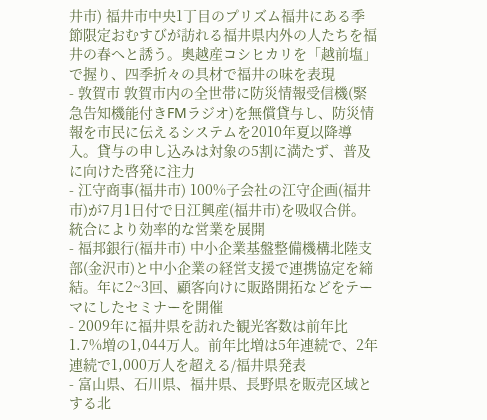井市) 福井市中央1丁目のプリズム福井にある季節限定おむすびが訪れる福井県内外の人たちを福井の春へと誘う。奥越産コシヒカリを「越前塩」で握り、四季折々の具材で福井の味を表現
- 敦賀市 敦賀市内の全世帯に防災情報受信機(緊急告知機能付きFMラジオ)を無償貸与し、防災情報を市民に伝えるシステムを2010年夏以降導入。貸与の申し込みは対象の5割に満たず、普及に向けた啓発に注力
- 江守商事(福井市) 100%子会社の江守企画(福井市)が7月1日付で日江興産(福井市)を吸収合併。統合により効率的な営業を展開
- 福邦銀行(福井市) 中小企業基盤整備機構北陸支部(金沢市)と中小企業の経営支援で連携協定を締結。年に2~3回、顧客向けに販路開拓などをテーマにしたセミナーを開催
- 2009年に福井県を訪れた観光客数は前年比1.7%増の1,044万人。前年比増は5年連続で、2年連続で1,000万人を超える/福井県発表
- 富山県、石川県、福井県、長野県を販売区域とする北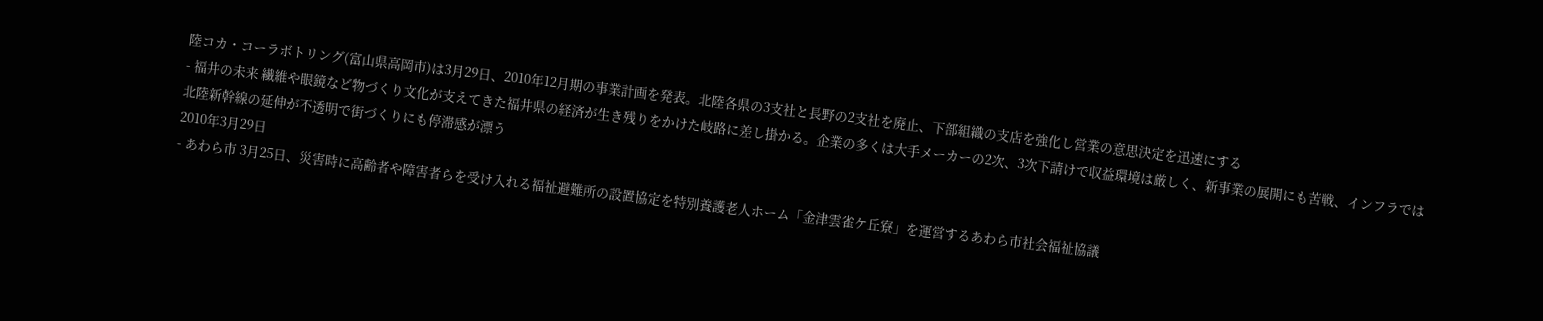陸コカ・コーラボトリング(富山県高岡市)は3月29日、2010年12月期の事業計画を発表。北陸各県の3支社と長野の2支社を廃止、下部組織の支店を強化し営業の意思決定を迅速にする
- 福井の未来 繊維や眼鏡など物づくり文化が支えてきた福井県の経済が生き残りをかけた岐路に差し掛かる。企業の多くは大手メーカーの2次、3次下請けで収益環境は厳しく、新事業の展開にも苦戦、インフラでは北陸新幹線の延伸が不透明で街づくりにも停滞感が漂う
2010年3月29日
- あわら市 3月25日、災害時に高齢者や障害者らを受け入れる福祉避難所の設置協定を特別養護老人ホーム「金津雲雀ケ丘寮」を運営するあわら市社会福祉協議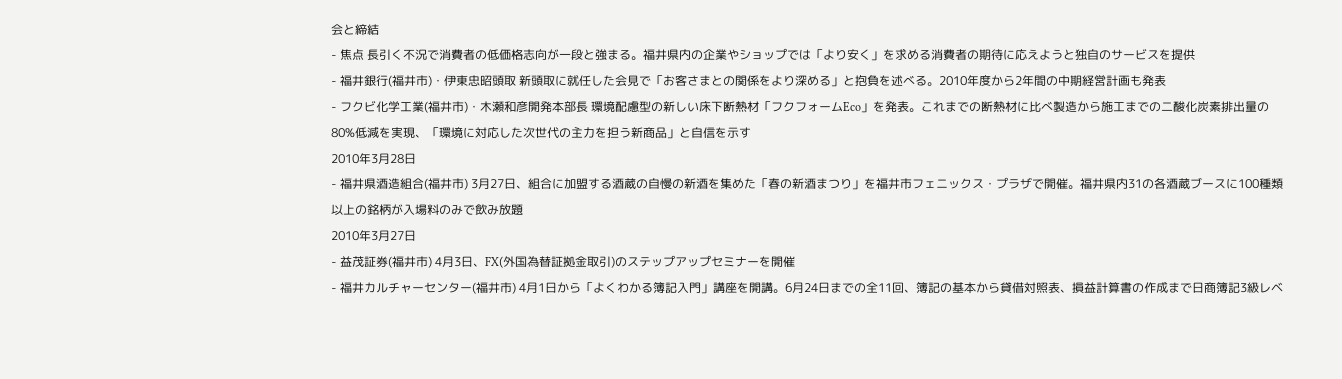会と締結
- 焦点 長引く不況で消費者の低価格志向が一段と強まる。福井県内の企業やショップでは「より安く」を求める消費者の期待に応えようと独自のサービスを提供
- 福井銀行(福井市)・伊東忠昭頭取 新頭取に就任した会見で「お客さまとの関係をより深める」と抱負を述べる。2010年度から2年間の中期経営計画も発表
- フクビ化学工業(福井市)・木瀬和彦開発本部長 環境配慮型の新しい床下断熱材「フクフォームEco」を発表。これまでの断熱材に比べ製造から施工までの二酸化炭素排出量の80%低減を実現、「環境に対応した次世代の主力を担う新商品」と自信を示す
2010年3月28日
- 福井県酒造組合(福井市) 3月27日、組合に加盟する酒蔵の自慢の新酒を集めた「春の新酒まつり」を福井市フェニックス・プラザで開催。福井県内31の各酒蔵ブースに100種類以上の銘柄が入場料のみで飲み放題
2010年3月27日
- 益茂証券(福井市) 4月3日、FX(外国為替証拠金取引)のステップアップセミナーを開催
- 福井カルチャーセンター(福井市) 4月1日から「よくわかる簿記入門」講座を開講。6月24日までの全11回、簿記の基本から貸借対照表、損益計算書の作成まで日商簿記3級レベ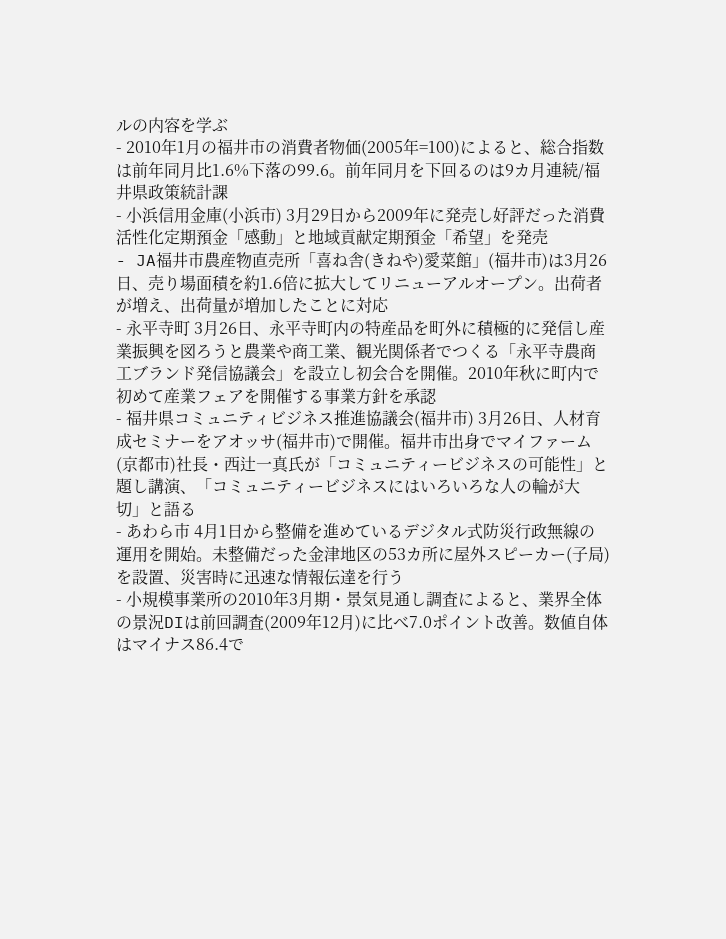ルの内容を学ぶ
- 2010年1月の福井市の消費者物価(2005年=100)によると、総合指数は前年同月比1.6%下落の99.6。前年同月を下回るのは9カ月連続/福井県政策統計課
- 小浜信用金庫(小浜市) 3月29日から2009年に発売し好評だった消費活性化定期預金「感動」と地域貢献定期預金「希望」を発売
- JA福井市農産物直売所「喜ね舎(きねや)愛菜館」(福井市)は3月26日、売り場面積を約1.6倍に拡大してリニューアルオープン。出荷者が増え、出荷量が増加したことに対応
- 永平寺町 3月26日、永平寺町内の特産品を町外に積極的に発信し産業振興を図ろうと農業や商工業、観光関係者でつくる「永平寺農商工ブランド発信協議会」を設立し初会合を開催。2010年秋に町内で初めて産業フェアを開催する事業方針を承認
- 福井県コミュニティビジネス推進協議会(福井市) 3月26日、人材育成セミナーをアオッサ(福井市)で開催。福井市出身でマイファーム(京都市)社長・西辻一真氏が「コミュニティービジネスの可能性」と題し講演、「コミュニティービジネスにはいろいろな人の輪が大切」と語る
- あわら市 4月1日から整備を進めているデジタル式防災行政無線の運用を開始。未整備だった金津地区の53カ所に屋外スピーカー(子局)を設置、災害時に迅速な情報伝達を行う
- 小規模事業所の2010年3月期・景気見通し調査によると、業界全体の景況DIは前回調査(2009年12月)に比べ7.0ポイント改善。数値自体はマイナス86.4で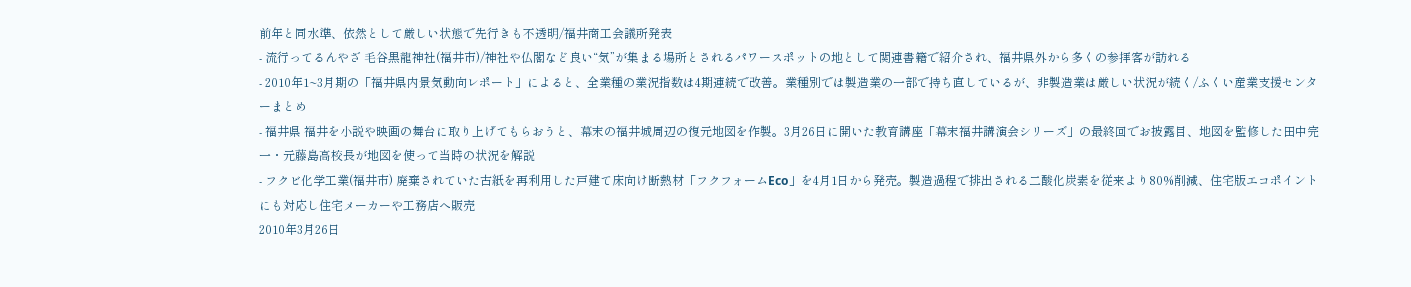前年と同水準、依然として厳しい状態で先行きも不透明/福井商工会議所発表
- 流行ってるんやざ 毛谷黒龍神社(福井市)/神社や仏閣など良い“気”が集まる場所とされるパワースポットの地として関連書籍で紹介され、福井県外から多くの参拝客が訪れる
- 2010年1~3月期の「福井県内景気動向レポート」によると、全業種の業況指数は4期連続で改善。業種別では製造業の一部で持ち直しているが、非製造業は厳しい状況が続く/ふくい産業支援センターまとめ
- 福井県 福井を小説や映画の舞台に取り上げてもらおうと、幕末の福井城周辺の復元地図を作製。3月26日に開いた教育講座「幕末福井講演会シリーズ」の最終回でお披露目、地図を監修した田中完一・元藤島高校長が地図を使って当時の状況を解説
- フクビ化学工業(福井市) 廃棄されていた古紙を再利用した戸建て床向け断熱材「フクフォームEco」を4月1日から発売。製造過程で排出される二酸化炭素を従来より80%削減、住宅版エコポイントにも対応し住宅メーカーや工務店へ販売
2010年3月26日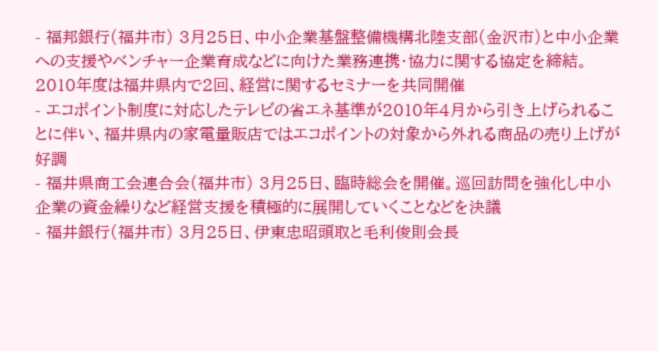- 福邦銀行(福井市) 3月25日、中小企業基盤整備機構北陸支部(金沢市)と中小企業への支援やベンチャー企業育成などに向けた業務連携・協力に関する協定を締結。2010年度は福井県内で2回、経営に関するセミナーを共同開催
- エコポイント制度に対応したテレビの省エネ基準が2010年4月から引き上げられることに伴い、福井県内の家電量販店ではエコポイントの対象から外れる商品の売り上げが好調
- 福井県商工会連合会(福井市) 3月25日、臨時総会を開催。巡回訪問を強化し中小企業の資金繰りなど経営支援を積極的に展開していくことなどを決議
- 福井銀行(福井市) 3月25日、伊東忠昭頭取と毛利俊則会長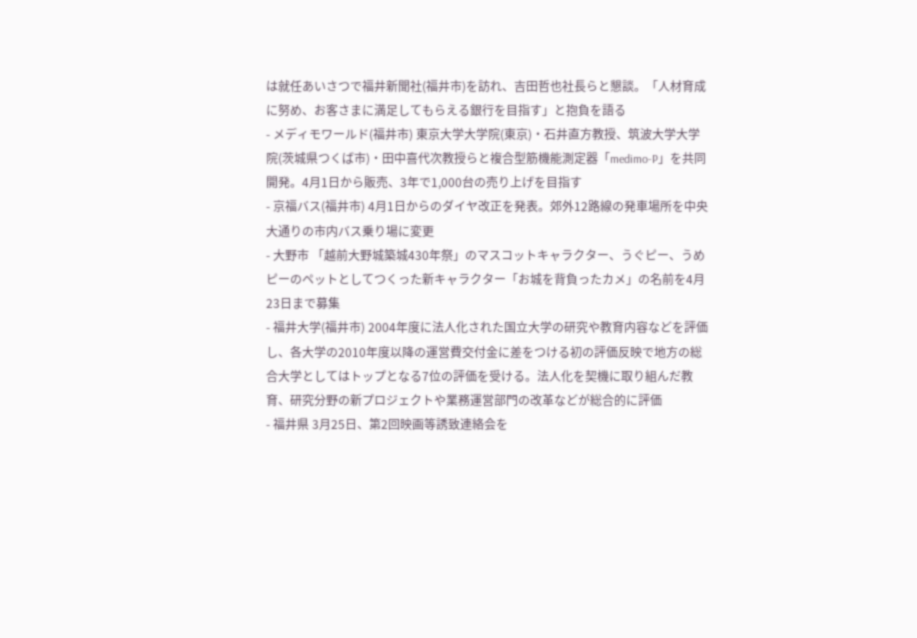は就任あいさつで福井新聞社(福井市)を訪れ、吉田哲也社長らと懇談。「人材育成に努め、お客さまに満足してもらえる銀行を目指す」と抱負を語る
- メディモワールド(福井市) 東京大学大学院(東京)・石井直方教授、筑波大学大学院(茨城県つくば市)・田中喜代次教授らと複合型筋機能測定器「medimo-P」を共同開発。4月1日から販売、3年で1,000台の売り上げを目指す
- 京福バス(福井市) 4月1日からのダイヤ改正を発表。郊外12路線の発車場所を中央大通りの市内バス乗り場に変更
- 大野市 「越前大野城築城430年祭」のマスコットキャラクター、うぐピー、うめピーのペットとしてつくった新キャラクター「お城を背負ったカメ」の名前を4月23日まで募集
- 福井大学(福井市) 2004年度に法人化された国立大学の研究や教育内容などを評価し、各大学の2010年度以降の運営費交付金に差をつける初の評価反映で地方の総合大学としてはトップとなる7位の評価を受ける。法人化を契機に取り組んだ教育、研究分野の新プロジェクトや業務運営部門の改革などが総合的に評価
- 福井県 3月25日、第2回映画等誘致連絡会を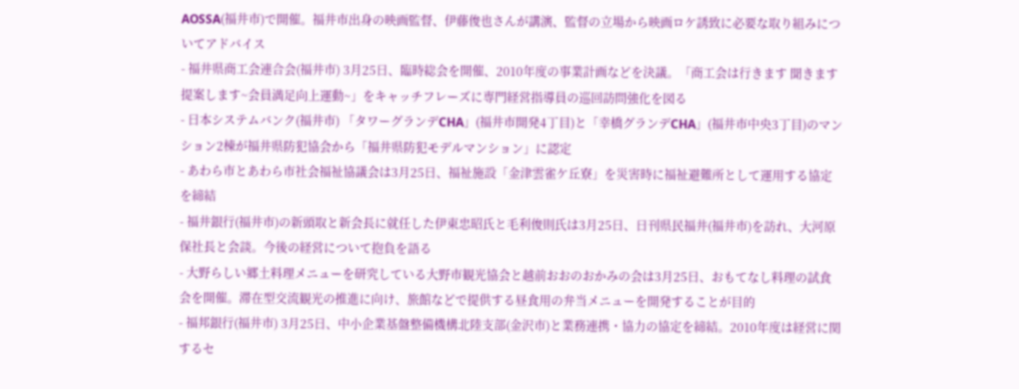AOSSA(福井市)で開催。福井市出身の映画監督、伊藤俊也さんが講演、監督の立場から映画ロケ誘致に必要な取り組みについてアドバイス
- 福井県商工会連合会(福井市) 3月25日、臨時総会を開催、2010年度の事業計画などを決議。「商工会は行きます 聞きます 提案します~会員満足向上運動~」をキャッチフレーズに専門経営指導員の巡回訪問強化を図る
- 日本システムバンク(福井市) 「タワーグランデCHA」(福井市開発4丁目)と「幸橋グランデCHA」(福井市中央3丁目)のマンション2棟が福井県防犯協会から「福井県防犯モデルマンション」に認定
- あわら市とあわら市社会福祉協議会は3月25日、福祉施設「金津雲雀ケ丘寮」を災害時に福祉避難所として運用する協定を締結
- 福井銀行(福井市)の新頭取と新会長に就任した伊東忠昭氏と毛利俊則氏は3月25日、日刊県民福井(福井市)を訪れ、大河原保社長と会談。今後の経営について抱負を語る
- 大野らしい郷土料理メニューを研究している大野市観光協会と越前おおのおかみの会は3月25日、おもてなし料理の試食会を開催。滞在型交流観光の推進に向け、旅館などで提供する昼食用の弁当メニューを開発することが目的
- 福邦銀行(福井市) 3月25日、中小企業基盤整備機構北陸支部(金沢市)と業務連携・協力の協定を締結。2010年度は経営に関するセ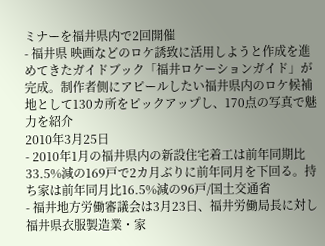ミナーを福井県内で2回開催
- 福井県 映画などのロケ誘致に活用しようと作成を進めてきたガイドブック「福井ロケーションガイド」が完成。制作者側にアピールしたい福井県内のロケ候補地として130カ所をピックアップし、170点の写真で魅力を紹介
2010年3月25日
- 2010年1月の福井県内の新設住宅着工は前年同期比33.5%減の169戸で2カ月ぶりに前年同月を下回る。持ち家は前年同月比16.5%減の96戸/国土交通省
- 福井地方労働審議会は3月23日、福井労働局長に対し福井県衣服製造業・家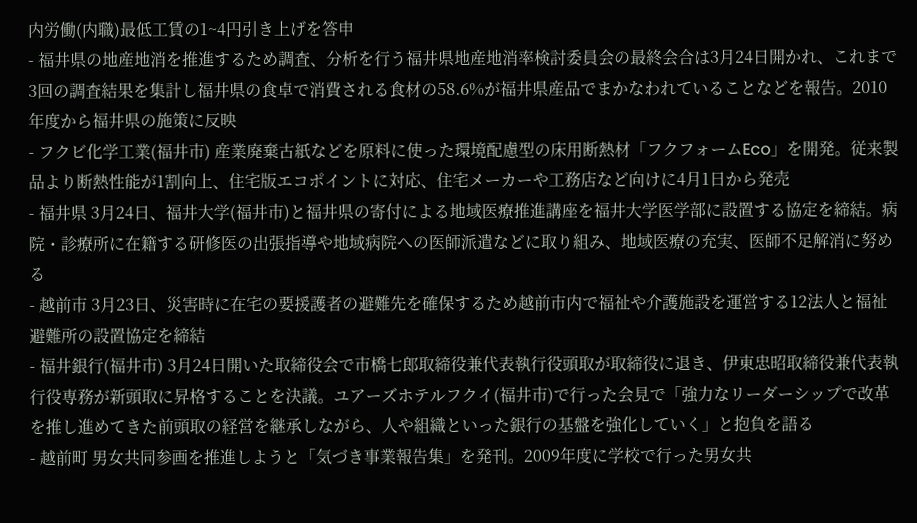内労働(内職)最低工賃の1~4円引き上げを答申
- 福井県の地産地消を推進するため調査、分析を行う福井県地産地消率検討委員会の最終会合は3月24日開かれ、これまで3回の調査結果を集計し福井県の食卓で消費される食材の58.6%が福井県産品でまかなわれていることなどを報告。2010年度から福井県の施策に反映
- フクビ化学工業(福井市) 産業廃棄古紙などを原料に使った環境配慮型の床用断熱材「フクフォームEco」を開発。従来製品より断熱性能が1割向上、住宅版エコポイントに対応、住宅メーカーや工務店など向けに4月1日から発売
- 福井県 3月24日、福井大学(福井市)と福井県の寄付による地域医療推進講座を福井大学医学部に設置する協定を締結。病院・診療所に在籍する研修医の出張指導や地域病院への医師派遣などに取り組み、地域医療の充実、医師不足解消に努める
- 越前市 3月23日、災害時に在宅の要援護者の避難先を確保するため越前市内で福祉や介護施設を運営する12法人と福祉避難所の設置協定を締結
- 福井銀行(福井市) 3月24日開いた取締役会で市橋七郎取締役兼代表執行役頭取が取締役に退き、伊東忠昭取締役兼代表執行役専務が新頭取に昇格することを決議。ユアーズホテルフクイ(福井市)で行った会見で「強力なリーダーシップで改革を推し進めてきた前頭取の経営を継承しながら、人や組織といった銀行の基盤を強化していく」と抱負を語る
- 越前町 男女共同参画を推進しようと「気づき事業報告集」を発刊。2009年度に学校で行った男女共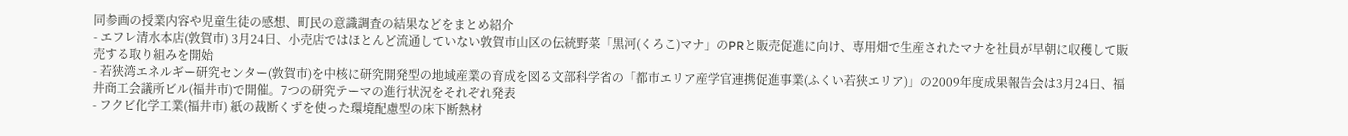同参画の授業内容や児童生徒の感想、町民の意識調査の結果などをまとめ紹介
- エフレ清水本店(敦賀市) 3月24日、小売店ではほとんど流通していない敦賀市山区の伝統野菜「黒河(くろこ)マナ」のPRと販売促進に向け、専用畑で生産されたマナを社員が早朝に収穫して販売する取り組みを開始
- 若狭湾エネルギー研究センター(敦賀市)を中核に研究開発型の地域産業の育成を図る文部科学省の「都市エリア産学官連携促進事業(ふくい若狭エリア)」の2009年度成果報告会は3月24日、福井商工会議所ビル(福井市)で開催。7つの研究テーマの進行状況をそれぞれ発表
- フクビ化学工業(福井市) 紙の裁断くずを使った環境配慮型の床下断熱材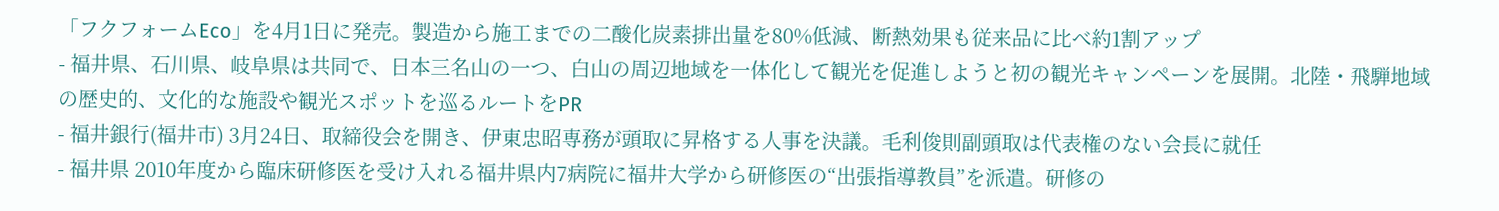「フクフォームEco」を4月1日に発売。製造から施工までの二酸化炭素排出量を80%低減、断熱効果も従来品に比べ約1割アップ
- 福井県、石川県、岐阜県は共同で、日本三名山の一つ、白山の周辺地域を一体化して観光を促進しようと初の観光キャンペーンを展開。北陸・飛騨地域の歴史的、文化的な施設や観光スポットを巡るルートをPR
- 福井銀行(福井市) 3月24日、取締役会を開き、伊東忠昭専務が頭取に昇格する人事を決議。毛利俊則副頭取は代表権のない会長に就任
- 福井県 2010年度から臨床研修医を受け入れる福井県内7病院に福井大学から研修医の“出張指導教員”を派遣。研修の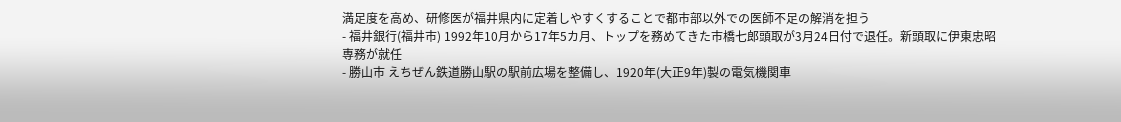満足度を高め、研修医が福井県内に定着しやすくすることで都市部以外での医師不足の解消を担う
- 福井銀行(福井市) 1992年10月から17年5カ月、トップを務めてきた市橋七郎頭取が3月24日付で退任。新頭取に伊東忠昭専務が就任
- 勝山市 えちぜん鉄道勝山駅の駅前広場を整備し、1920年(大正9年)製の電気機関車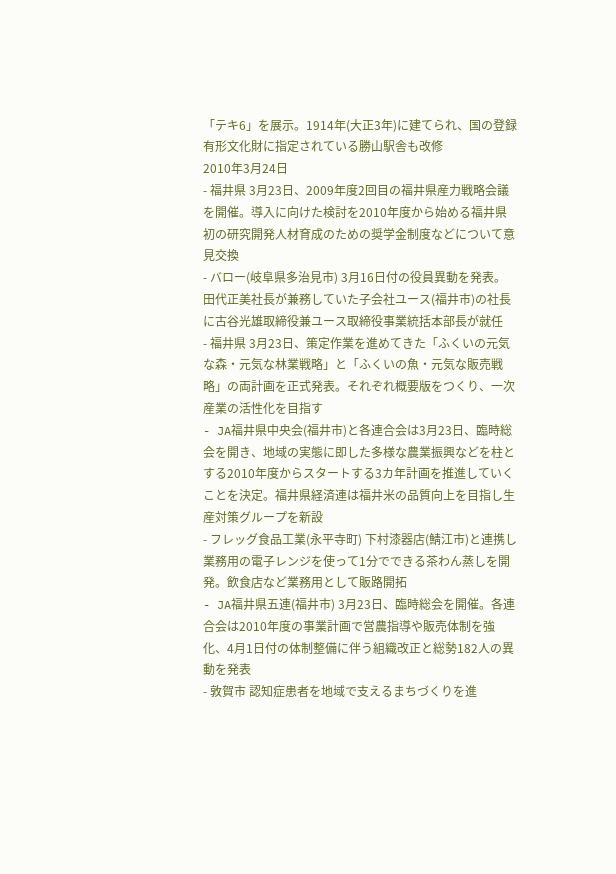「テキ6」を展示。1914年(大正3年)に建てられ、国の登録有形文化財に指定されている勝山駅舎も改修
2010年3月24日
- 福井県 3月23日、2009年度2回目の福井県産力戦略会議を開催。導入に向けた検討を2010年度から始める福井県初の研究開発人材育成のための奨学金制度などについて意見交換
- バロー(岐阜県多治見市) 3月16日付の役員異動を発表。田代正美社長が兼務していた子会社ユース(福井市)の社長に古谷光雄取締役兼ユース取締役事業統括本部長が就任
- 福井県 3月23日、策定作業を進めてきた「ふくいの元気な森・元気な林業戦略」と「ふくいの魚・元気な販売戦略」の両計画を正式発表。それぞれ概要版をつくり、一次産業の活性化を目指す
- JA福井県中央会(福井市)と各連合会は3月23日、臨時総会を開き、地域の実態に即した多様な農業振興などを柱とする2010年度からスタートする3カ年計画を推進していくことを決定。福井県経済連は福井米の品質向上を目指し生産対策グループを新設
- フレッグ食品工業(永平寺町) 下村漆器店(鯖江市)と連携し業務用の電子レンジを使って1分でできる茶わん蒸しを開発。飲食店など業務用として販路開拓
- JA福井県五連(福井市) 3月23日、臨時総会を開催。各連合会は2010年度の事業計画で営農指導や販売体制を強化、4月1日付の体制整備に伴う組織改正と総勢182人の異動を発表
- 敦賀市 認知症患者を地域で支えるまちづくりを進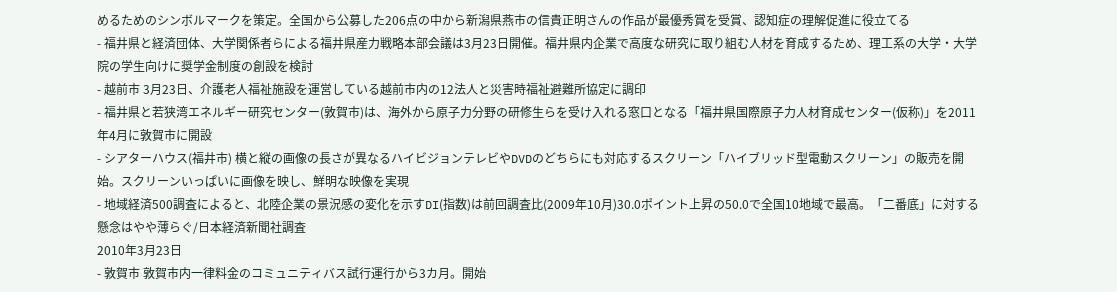めるためのシンボルマークを策定。全国から公募した206点の中から新潟県燕市の信貴正明さんの作品が最優秀賞を受賞、認知症の理解促進に役立てる
- 福井県と経済団体、大学関係者らによる福井県産力戦略本部会議は3月23日開催。福井県内企業で高度な研究に取り組む人材を育成するため、理工系の大学・大学院の学生向けに奨学金制度の創設を検討
- 越前市 3月23日、介護老人福祉施設を運営している越前市内の12法人と災害時福祉避難所協定に調印
- 福井県と若狭湾エネルギー研究センター(敦賀市)は、海外から原子力分野の研修生らを受け入れる窓口となる「福井県国際原子力人材育成センター(仮称)」を2011年4月に敦賀市に開設
- シアターハウス(福井市) 横と縦の画像の長さが異なるハイビジョンテレビやDVDのどちらにも対応するスクリーン「ハイブリッド型電動スクリーン」の販売を開始。スクリーンいっぱいに画像を映し、鮮明な映像を実現
- 地域経済500調査によると、北陸企業の景況感の変化を示すDI(指数)は前回調査比(2009年10月)30.0ポイント上昇の50.0で全国10地域で最高。「二番底」に対する懸念はやや薄らぐ/日本経済新聞社調査
2010年3月23日
- 敦賀市 敦賀市内一律料金のコミュニティバス試行運行から3カ月。開始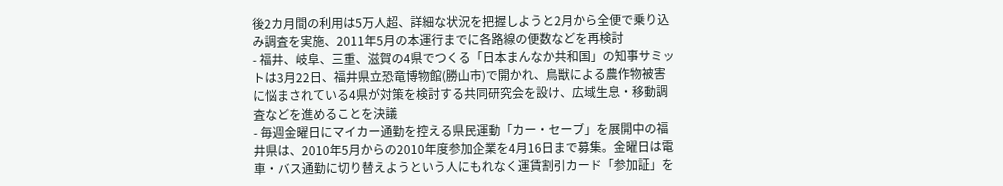後2カ月間の利用は5万人超、詳細な状況を把握しようと2月から全便で乗り込み調査を実施、2011年5月の本運行までに各路線の便数などを再検討
- 福井、岐阜、三重、滋賀の4県でつくる「日本まんなか共和国」の知事サミットは3月22日、福井県立恐竜博物館(勝山市)で開かれ、鳥獣による農作物被害に悩まされている4県が対策を検討する共同研究会を設け、広域生息・移動調査などを進めることを決議
- 毎週金曜日にマイカー通勤を控える県民運動「カー・セーブ」を展開中の福井県は、2010年5月からの2010年度参加企業を4月16日まで募集。金曜日は電車・バス通勤に切り替えようという人にもれなく運賃割引カード「参加証」を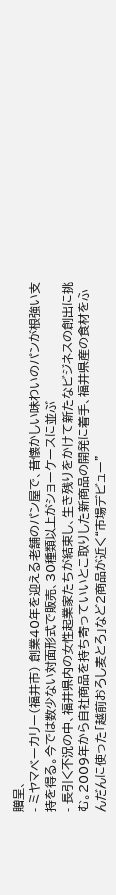贈呈、
- ミヤマベーカリー(福井市) 創業40年を迎える老舗のパン屋で、昔懐かしい味わいのパンが根強い支持を得る。今では数少ない対面形式で販売、30種類以上がショーケースに並ぶ
- 長引く不況の中、福井県内の女性起業家たちが結束し、生き残りをかけて新たなビジネスの創出に挑む。2009年から自社商品を持ち寄っていいとこ取りした新商品の開発に着手、福井県産の食材をふんだんに使った「越前おろし麦とろ」など2商品が近く“市場デビュー”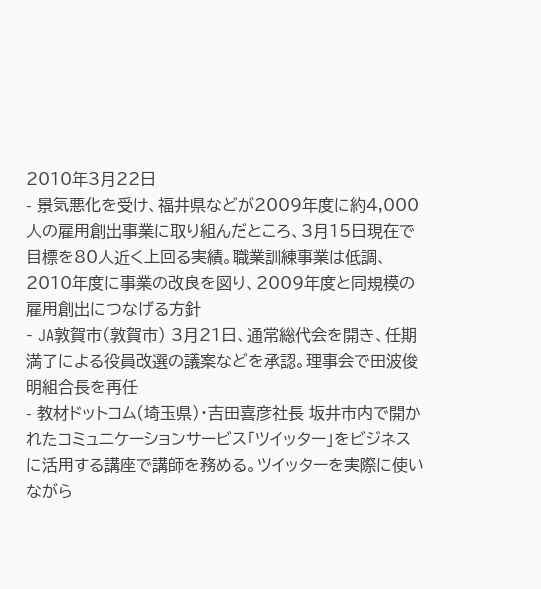2010年3月22日
- 景気悪化を受け、福井県などが2009年度に約4,000人の雇用創出事業に取り組んだところ、3月15日現在で目標を80人近く上回る実績。職業訓練事業は低調、2010年度に事業の改良を図り、2009年度と同規模の雇用創出につなげる方針
- JA敦賀市(敦賀市) 3月21日、通常総代会を開き、任期満了による役員改選の議案などを承認。理事会で田波俊明組合長を再任
- 教材ドットコム(埼玉県)・吉田喜彦社長 坂井市内で開かれたコミュニケーションサービス「ツイッター」をビジネスに活用する講座で講師を務める。ツイッターを実際に使いながら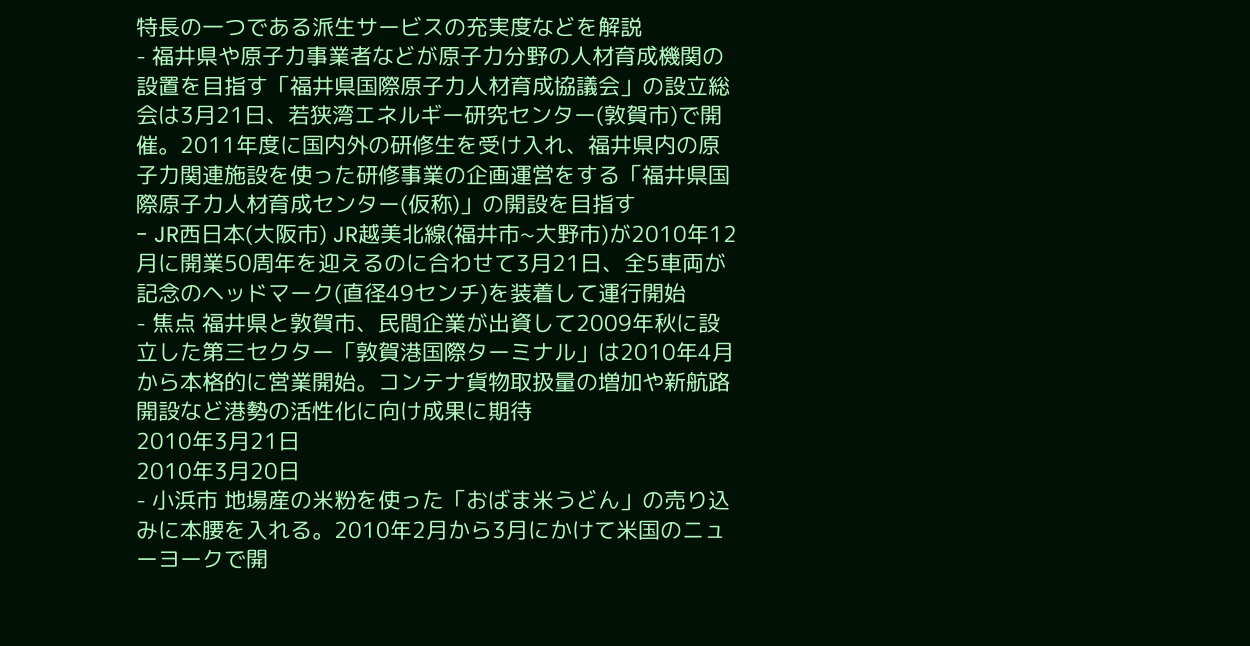特長の一つである派生サービスの充実度などを解説
- 福井県や原子力事業者などが原子力分野の人材育成機関の設置を目指す「福井県国際原子力人材育成協議会」の設立総会は3月21日、若狭湾エネルギー研究センター(敦賀市)で開催。2011年度に国内外の研修生を受け入れ、福井県内の原子力関連施設を使った研修事業の企画運営をする「福井県国際原子力人材育成センター(仮称)」の開設を目指す
- JR西日本(大阪市) JR越美北線(福井市~大野市)が2010年12月に開業50周年を迎えるのに合わせて3月21日、全5車両が記念のヘッドマーク(直径49センチ)を装着して運行開始
- 焦点 福井県と敦賀市、民間企業が出資して2009年秋に設立した第三セクター「敦賀港国際ターミナル」は2010年4月から本格的に営業開始。コンテナ貨物取扱量の増加や新航路開設など港勢の活性化に向け成果に期待
2010年3月21日
2010年3月20日
- 小浜市 地場産の米粉を使った「おばま米うどん」の売り込みに本腰を入れる。2010年2月から3月にかけて米国のニューヨークで開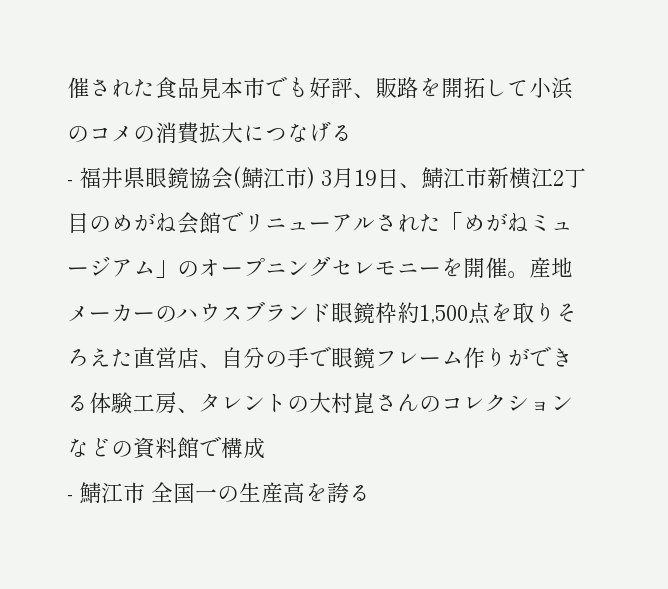催された食品見本市でも好評、販路を開拓して小浜のコメの消費拡大につなげる
- 福井県眼鏡協会(鯖江市) 3月19日、鯖江市新横江2丁目のめがね会館でリニューアルされた「めがねミュージアム」のオープニングセレモニーを開催。産地メーカーのハウスブランド眼鏡枠約1,500点を取りそろえた直営店、自分の手で眼鏡フレーム作りができる体験工房、タレントの大村崑さんのコレクションなどの資料館で構成
- 鯖江市 全国一の生産高を誇る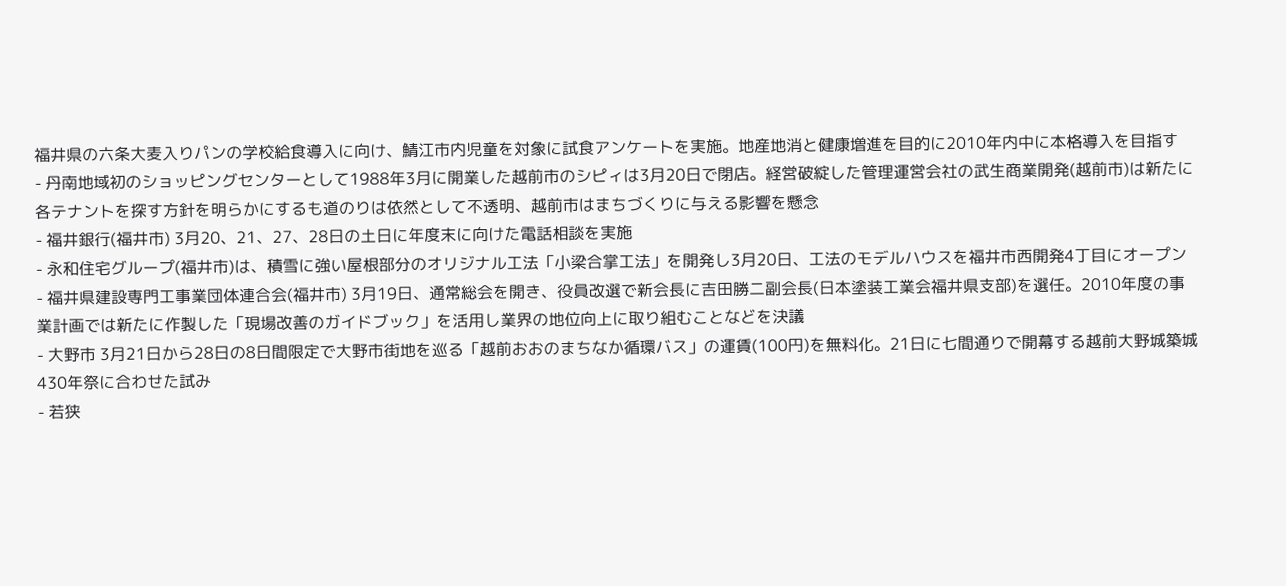福井県の六条大麦入りパンの学校給食導入に向け、鯖江市内児童を対象に試食アンケートを実施。地産地消と健康増進を目的に2010年内中に本格導入を目指す
- 丹南地域初のショッピングセンターとして1988年3月に開業した越前市のシピィは3月20日で閉店。経営破綻した管理運営会社の武生商業開発(越前市)は新たに各テナントを探す方針を明らかにするも道のりは依然として不透明、越前市はまちづくりに与える影響を懸念
- 福井銀行(福井市) 3月20、21、27、28日の土日に年度末に向けた電話相談を実施
- 永和住宅グループ(福井市)は、積雪に強い屋根部分のオリジナル工法「小梁合掌工法」を開発し3月20日、工法のモデルハウスを福井市西開発4丁目にオープン
- 福井県建設専門工事業団体連合会(福井市) 3月19日、通常総会を開き、役員改選で新会長に吉田勝二副会長(日本塗装工業会福井県支部)を選任。2010年度の事業計画では新たに作製した「現場改善のガイドブック」を活用し業界の地位向上に取り組むことなどを決議
- 大野市 3月21日から28日の8日間限定で大野市街地を巡る「越前おおのまちなか循環バス」の運賃(100円)を無料化。21日に七間通りで開幕する越前大野城築城430年祭に合わせた試み
- 若狭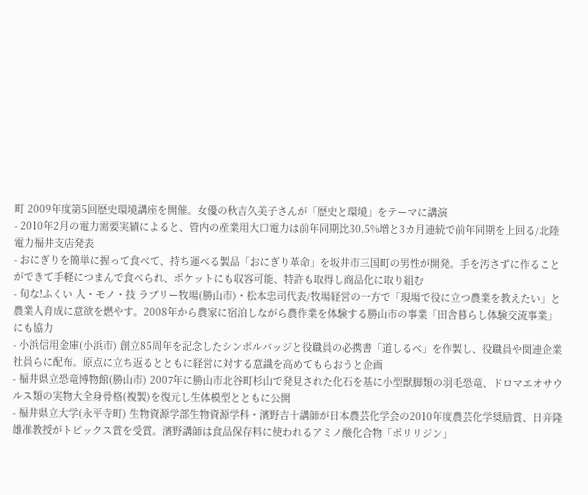町 2009年度第5回歴史環境講座を開催。女優の秋吉久美子さんが「歴史と環境」をテーマに講演
- 2010年2月の電力需要実績によると、管内の産業用大口電力は前年同期比30.5%増と3カ月連続で前年同期を上回る/北陸電力福井支店発表
- おにぎりを簡単に握って食べて、持ち運べる製品「おにぎり革命」を坂井市三国町の男性が開発。手を汚さずに作ることができて手軽につまんで食べられ、ポケットにも収容可能、特許も取得し商品化に取り組む
- 旬な!ふくい 人・モノ・技 ラブリー牧場(勝山市)・松本忠司代表/牧場経営の一方で「現場で役に立つ農業を教えたい」と農業人育成に意欲を燃やす。2008年から農家に宿泊しながら農作業を体験する勝山市の事業「田舎暮らし体験交流事業」にも協力
- 小浜信用金庫(小浜市) 創立85周年を記念したシンボルバッジと役職員の必携書「道しるべ」を作製し、役職員や関連企業社員らに配布。原点に立ち返るとともに経営に対する意識を高めてもらおうと企画
- 福井県立恐竜博物館(勝山市) 2007年に勝山市北谷町杉山で発見された化石を基に小型獣脚類の羽毛恐竜、ドロマエオサウルス類の実物大全身骨格(複製)を復元し生体模型とともに公開
- 福井県立大学(永平寺町) 生物資源学部生物資源学科・濱野吉十講師が日本農芸化学会の2010年度農芸化学奨励賞、日竎隆雄准教授がトピックス賞を受賞。濱野講師は食品保存料に使われるアミノ酸化合物「ポリリジン」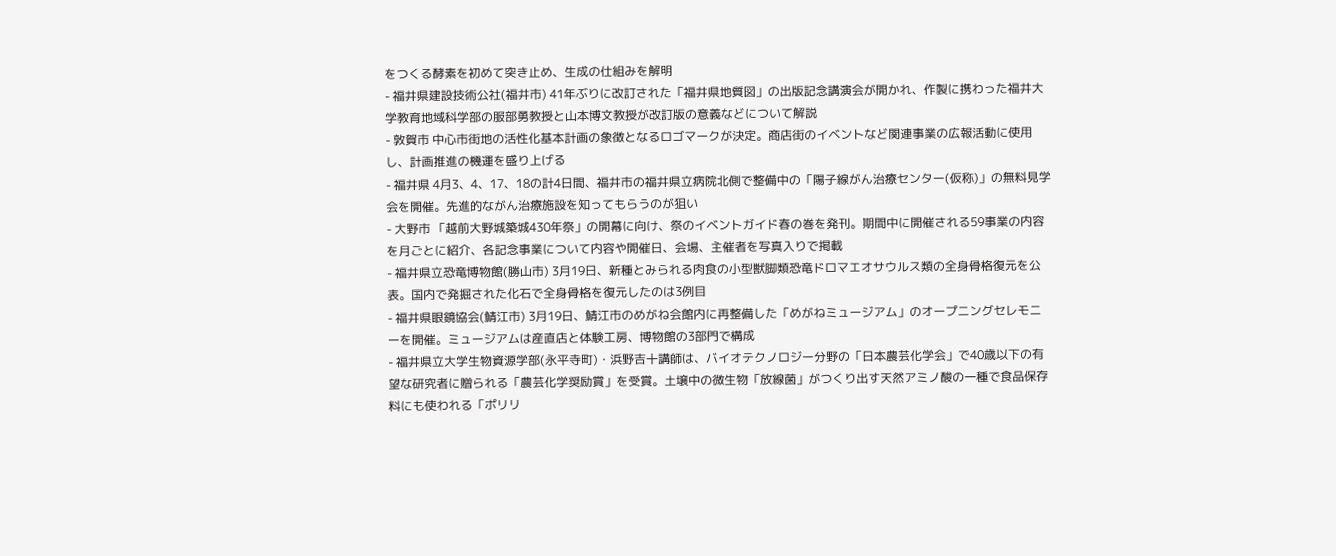をつくる酵素を初めて突き止め、生成の仕組みを解明
- 福井県建設技術公社(福井市) 41年ぶりに改訂された「福井県地質図」の出版記念講演会が開かれ、作製に携わった福井大学教育地域科学部の服部勇教授と山本博文教授が改訂版の意義などについて解説
- 敦賀市 中心市街地の活性化基本計画の象徴となるロゴマークが決定。商店街のイベントなど関連事業の広報活動に使用し、計画推進の機運を盛り上げる
- 福井県 4月3、4、17、18の計4日間、福井市の福井県立病院北側で整備中の「陽子線がん治療センター(仮称)」の無料見学会を開催。先進的ながん治療施設を知ってもらうのが狙い
- 大野市 「越前大野城築城430年祭」の開幕に向け、祭のイベントガイド春の巻を発刊。期間中に開催される59事業の内容を月ごとに紹介、各記念事業について内容や開催日、会場、主催者を写真入りで掲載
- 福井県立恐竜博物館(勝山市) 3月19日、新種とみられる肉食の小型獣脚類恐竜ドロマエオサウルス類の全身骨格復元を公表。国内で発掘された化石で全身骨格を復元したのは3例目
- 福井県眼鏡協会(鯖江市) 3月19日、鯖江市のめがね会館内に再整備した「めがねミュージアム」のオープニングセレモニーを開催。ミュージアムは産直店と体験工房、博物館の3部門で構成
- 福井県立大学生物資源学部(永平寺町)・浜野吉十講師は、バイオテクノロジー分野の「日本農芸化学会」で40歳以下の有望な研究者に贈られる「農芸化学奨励賞」を受賞。土壌中の微生物「放線菌」がつくり出す天然アミノ酸の一種で食品保存料にも使われる「ポリリ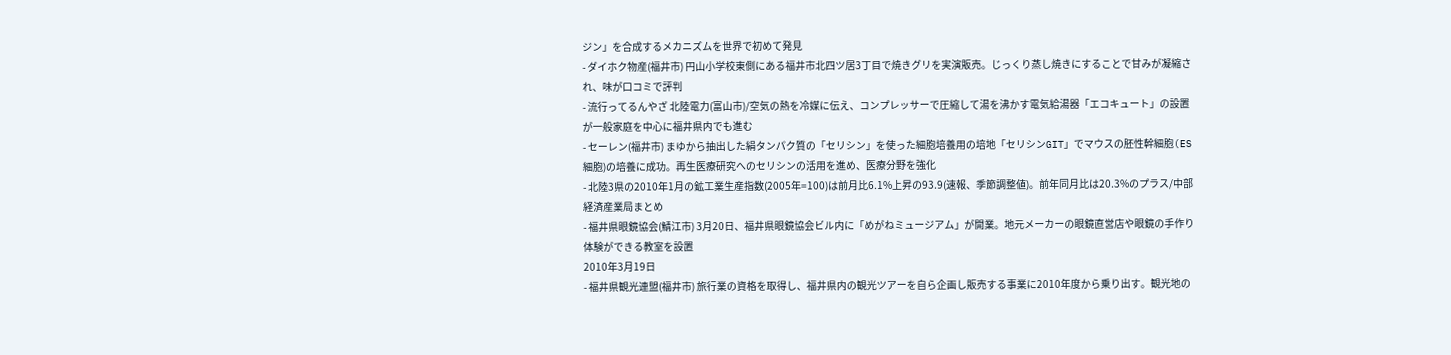ジン」を合成するメカニズムを世界で初めて発見
- ダイホク物産(福井市) 円山小学校東側にある福井市北四ツ居3丁目で焼きグリを実演販売。じっくり蒸し焼きにすることで甘みが凝縮され、味が口コミで評判
- 流行ってるんやざ 北陸電力(富山市)/空気の熱を冷媒に伝え、コンプレッサーで圧縮して湯を沸かす電気給湯器「エコキュート」の設置が一般家庭を中心に福井県内でも進む
- セーレン(福井市) まゆから抽出した絹タンパク質の「セリシン」を使った細胞培養用の培地「セリシンGIT」でマウスの胚性幹細胞(ES細胞)の培養に成功。再生医療研究へのセリシンの活用を進め、医療分野を強化
- 北陸3県の2010年1月の鉱工業生産指数(2005年=100)は前月比6.1%上昇の93.9(速報、季節調整値)。前年同月比は20.3%のプラス/中部経済産業局まとめ
- 福井県眼鏡協会(鯖江市) 3月20日、福井県眼鏡協会ビル内に「めがねミュージアム」が開業。地元メーカーの眼鏡直営店や眼鏡の手作り体験ができる教室を設置
2010年3月19日
- 福井県観光連盟(福井市) 旅行業の資格を取得し、福井県内の観光ツアーを自ら企画し販売する事業に2010年度から乗り出す。観光地の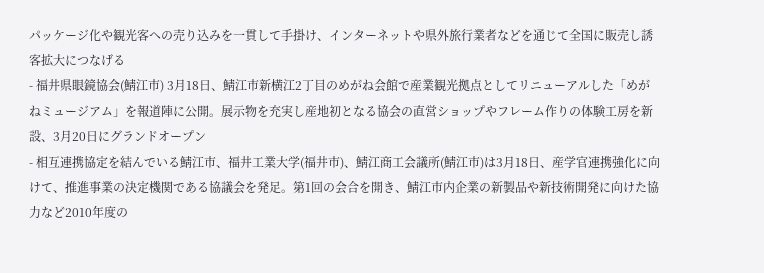パッケージ化や観光客への売り込みを一貫して手掛け、インターネットや県外旅行業者などを通じて全国に販売し誘客拡大につなげる
- 福井県眼鏡協会(鯖江市) 3月18日、鯖江市新横江2丁目のめがね会館で産業観光拠点としてリニューアルした「めがねミュージアム」を報道陣に公開。展示物を充実し産地初となる協会の直営ショップやフレーム作りの体験工房を新設、3月20日にグランドオープン
- 相互連携協定を結んでいる鯖江市、福井工業大学(福井市)、鯖江商工会議所(鯖江市)は3月18日、産学官連携強化に向けて、推進事業の決定機関である協議会を発足。第1回の会合を開き、鯖江市内企業の新製品や新技術開発に向けた協力など2010年度の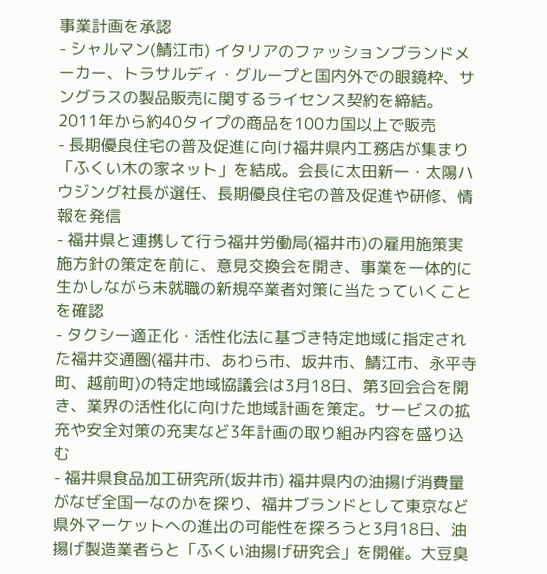事業計画を承認
- シャルマン(鯖江市) イタリアのファッションブランドメーカー、トラサルディ・グループと国内外での眼鏡枠、サングラスの製品販売に関するライセンス契約を締結。2011年から約40タイプの商品を100カ国以上で販売
- 長期優良住宅の普及促進に向け福井県内工務店が集まり「ふくい木の家ネット」を結成。会長に太田新一・太陽ハウジング社長が選任、長期優良住宅の普及促進や研修、情報を発信
- 福井県と連携して行う福井労働局(福井市)の雇用施策実施方針の策定を前に、意見交換会を開き、事業を一体的に生かしながら未就職の新規卒業者対策に当たっていくことを確認
- タクシー適正化・活性化法に基づき特定地域に指定された福井交通圏(福井市、あわら市、坂井市、鯖江市、永平寺町、越前町)の特定地域協議会は3月18日、第3回会合を開き、業界の活性化に向けた地域計画を策定。サービスの拡充や安全対策の充実など3年計画の取り組み内容を盛り込む
- 福井県食品加工研究所(坂井市) 福井県内の油揚げ消費量がなぜ全国一なのかを探り、福井ブランドとして東京など県外マーケットへの進出の可能性を探ろうと3月18日、油揚げ製造業者らと「ふくい油揚げ研究会」を開催。大豆臭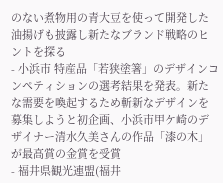のない煮物用の青大豆を使って開発した油揚げも披露し新たなブランド戦略のヒントを探る
- 小浜市 特産品「若狭塗箸」のデザインコンペティションの選考結果を発表。新たな需要を喚起するため斬新なデザインを募集しようと初企画、小浜市甲ケ崎のデザイナー清水久美さんの作品「漆の木」が最高賞の金賞を受賞
- 福井県観光連盟(福井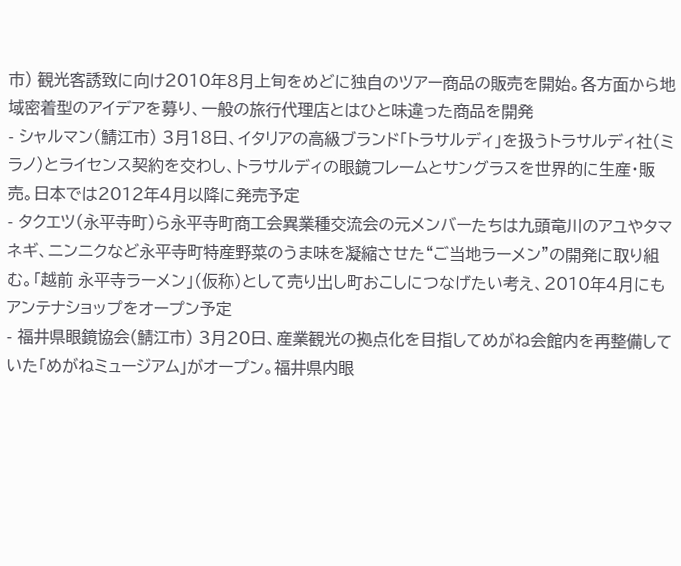市) 観光客誘致に向け2010年8月上旬をめどに独自のツアー商品の販売を開始。各方面から地域密着型のアイデアを募り、一般の旅行代理店とはひと味違った商品を開発
- シャルマン(鯖江市) 3月18日、イタリアの高級ブランド「トラサルディ」を扱うトラサルディ社(ミラノ)とライセンス契約を交わし、トラサルディの眼鏡フレームとサングラスを世界的に生産・販売。日本では2012年4月以降に発売予定
- タクエツ(永平寺町)ら永平寺町商工会異業種交流会の元メンバーたちは九頭竜川のアユやタマネギ、ニンニクなど永平寺町特産野菜のうま味を凝縮させた“ご当地ラーメン”の開発に取り組む。「越前 永平寺ラーメン」(仮称)として売り出し町おこしにつなげたい考え、2010年4月にもアンテナショップをオープン予定
- 福井県眼鏡協会(鯖江市) 3月20日、産業観光の拠点化を目指してめがね会館内を再整備していた「めがねミュージアム」がオープン。福井県内眼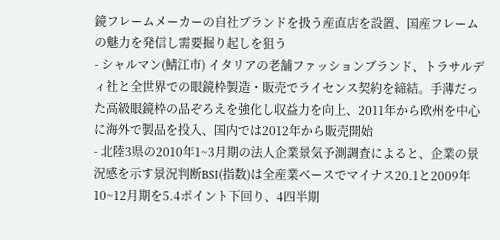鏡フレームメーカーの自社ブランドを扱う産直店を設置、国産フレームの魅力を発信し需要掘り起しを狙う
- シャルマン(鯖江市) イタリアの老舗ファッションブランド、トラサルディ社と全世界での眼鏡枠製造・販売でライセンス契約を締結。手薄だった高級眼鏡枠の品ぞろえを強化し収益力を向上、2011年から欧州を中心に海外で製品を投入、国内では2012年から販売開始
- 北陸3県の2010年1~3月期の法人企業景気予測調査によると、企業の景況感を示す景況判断BSI(指数)は全産業ベースでマイナス20.1と2009年10~12月期を5.4ポイント下回り、4四半期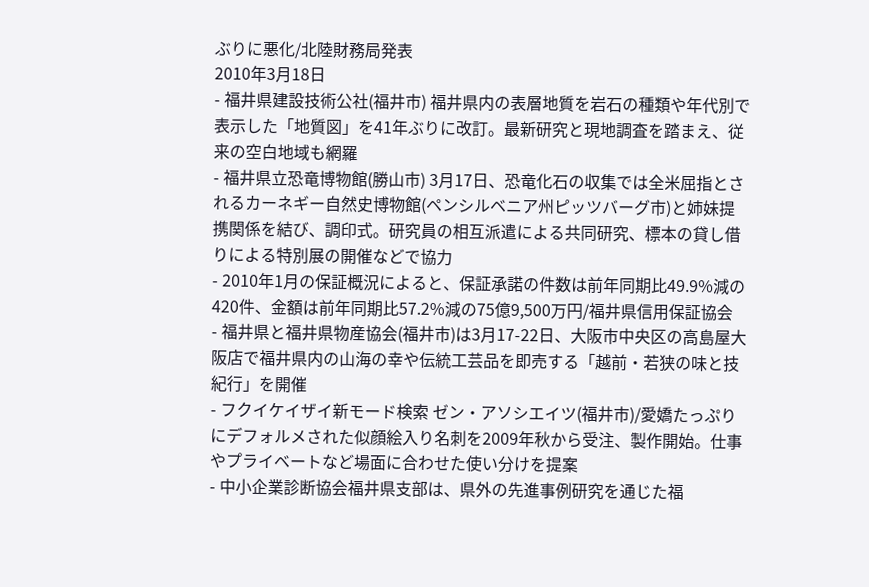ぶりに悪化/北陸財務局発表
2010年3月18日
- 福井県建設技術公社(福井市) 福井県内の表層地質を岩石の種類や年代別で表示した「地質図」を41年ぶりに改訂。最新研究と現地調査を踏まえ、従来の空白地域も網羅
- 福井県立恐竜博物館(勝山市) 3月17日、恐竜化石の収集では全米屈指とされるカーネギー自然史博物館(ペンシルベニア州ピッツバーグ市)と姉妹提携関係を結び、調印式。研究員の相互派遣による共同研究、標本の貸し借りによる特別展の開催などで協力
- 2010年1月の保証概況によると、保証承諾の件数は前年同期比49.9%減の420件、金額は前年同期比57.2%減の75億9,500万円/福井県信用保証協会
- 福井県と福井県物産協会(福井市)は3月17-22日、大阪市中央区の高島屋大阪店で福井県内の山海の幸や伝統工芸品を即売する「越前・若狭の味と技紀行」を開催
- フクイケイザイ新モード検索 ゼン・アソシエイツ(福井市)/愛嬌たっぷりにデフォルメされた似顔絵入り名刺を2009年秋から受注、製作開始。仕事やプライベートなど場面に合わせた使い分けを提案
- 中小企業診断協会福井県支部は、県外の先進事例研究を通じた福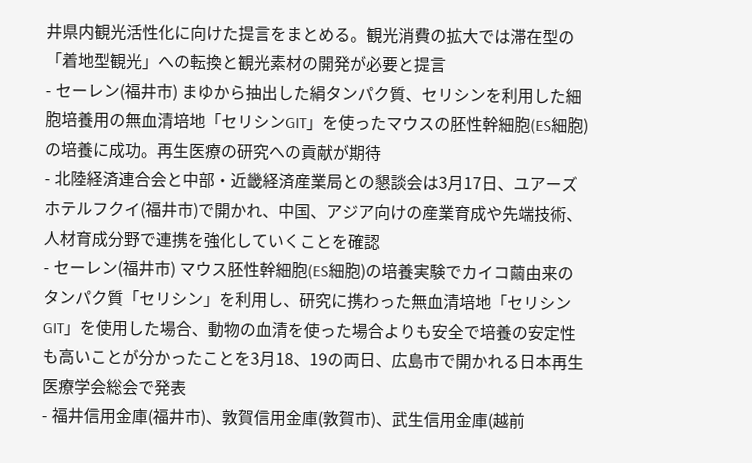井県内観光活性化に向けた提言をまとめる。観光消費の拡大では滞在型の「着地型観光」への転換と観光素材の開発が必要と提言
- セーレン(福井市) まゆから抽出した絹タンパク質、セリシンを利用した細胞培養用の無血清培地「セリシンGIT」を使ったマウスの胚性幹細胞(ES細胞)の培養に成功。再生医療の研究への貢献が期待
- 北陸経済連合会と中部・近畿経済産業局との懇談会は3月17日、ユアーズホテルフクイ(福井市)で開かれ、中国、アジア向けの産業育成や先端技術、人材育成分野で連携を強化していくことを確認
- セーレン(福井市) マウス胚性幹細胞(ES細胞)の培養実験でカイコ繭由来のタンパク質「セリシン」を利用し、研究に携わった無血清培地「セリシンGIT」を使用した場合、動物の血清を使った場合よりも安全で培養の安定性も高いことが分かったことを3月18、19の両日、広島市で開かれる日本再生医療学会総会で発表
- 福井信用金庫(福井市)、敦賀信用金庫(敦賀市)、武生信用金庫(越前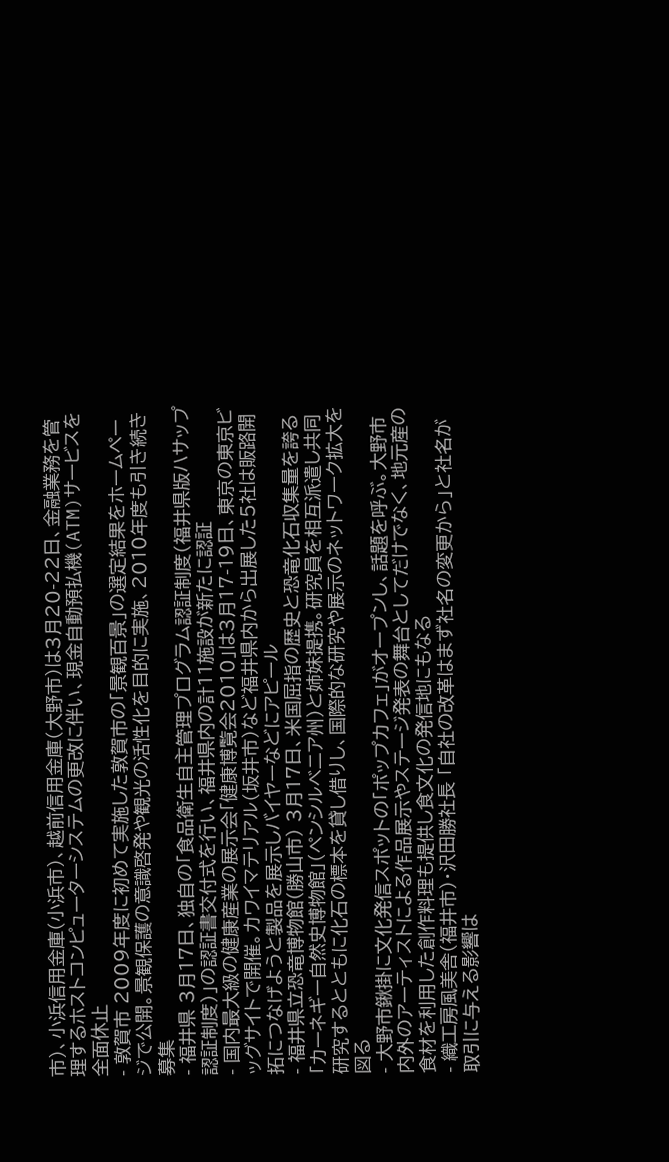市)、小浜信用金庫(小浜市)、越前信用金庫(大野市)は3月20-22日、金融業務を管理するホストコンピューターシステムの更改に伴い、現金自動預払機(ATM)サービスを全面休止
- 敦賀市 2009年度に初めて実施した敦賀市の「景観百景」の選定結果をホームページで公開。景観保護の意識啓発や観光の活性化を目的に実施、2010年度も引き続き募集
- 福井県 3月17日、独自の「食品衛生自主管理プログラム認証制度(福井県版ハサップ認証制度)」の認証書交付式を行い、福井県内の計11施設が新たに認証
- 国内最大級の健康産業の展示会「健康博覧会2010」は3月17-19日、東京の東京ビッグサイトで開催。カワイマテリアル(坂井市)など福井県内から出展した5社は販路開拓につなげようと製品を展示しバイヤーなどにアピール
- 福井県立恐竜博物館(勝山市) 3月17日、米国屈指の歴史と恐竜化石収集量を誇る「カーネギー自然史博物館」(ペンシルベニア州)と姉妹提携。研究員を相互派遣し共同研究するとともに化石の標本を貸し借りし、国際的な研究や展示のネットワーク拡大を図る
- 大野市鍬掛に文化発信スポットの「ポップカフェ」がオープンし、話題を呼ぶ。大野市内外のアーティストによる作品展示やステージ発表の舞台としてだけでなく、地元産の食材を利用した創作料理も提供し食文化の発信地にもなる
- 織工房風美舎(福井市)・沢田勝社長 「自社の改革はまず社名の変更から」と社名が取引に与える影響は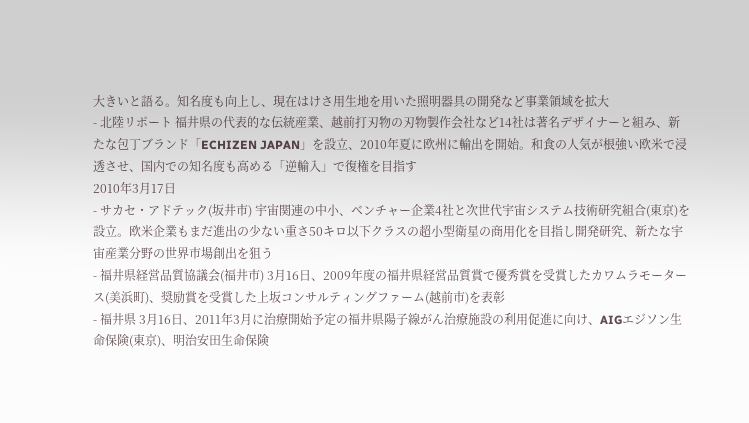大きいと語る。知名度も向上し、現在はけさ用生地を用いた照明器具の開発など事業領域を拡大
- 北陸リポート 福井県の代表的な伝統産業、越前打刃物の刃物製作会社など14社は著名デザイナーと組み、新たな包丁ブランド「ECHIZEN JAPAN」を設立、2010年夏に欧州に輸出を開始。和食の人気が根強い欧米で浸透させ、国内での知名度も高める「逆輸入」で復権を目指す
2010年3月17日
- サカセ・アドテック(坂井市) 宇宙関連の中小、ベンチャー企業4社と次世代宇宙システム技術研究組合(東京)を設立。欧米企業もまだ進出の少ない重さ50キロ以下クラスの超小型衛星の商用化を目指し開発研究、新たな宇宙産業分野の世界市場創出を狙う
- 福井県経営品質協議会(福井市) 3月16日、2009年度の福井県経営品質賞で優秀賞を受賞したカワムラモータース(美浜町)、奨励賞を受賞した上坂コンサルティングファーム(越前市)を表彰
- 福井県 3月16日、2011年3月に治療開始予定の福井県陽子線がん治療施設の利用促進に向け、AIGエジソン生命保険(東京)、明治安田生命保険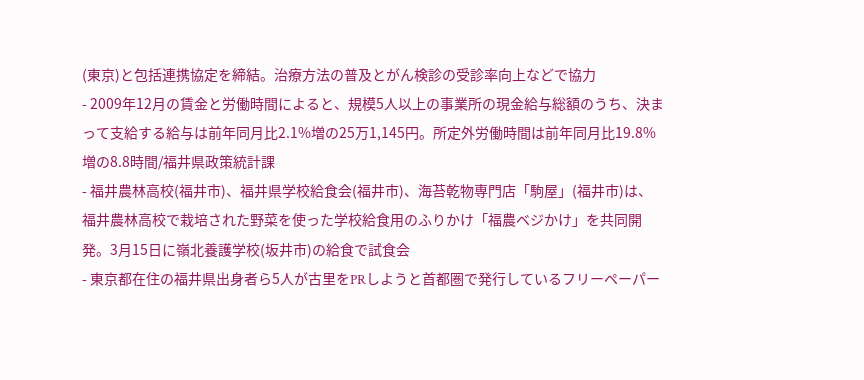(東京)と包括連携協定を締結。治療方法の普及とがん検診の受診率向上などで協力
- 2009年12月の賃金と労働時間によると、規模5人以上の事業所の現金給与総額のうち、決まって支給する給与は前年同月比2.1%増の25万1,145円。所定外労働時間は前年同月比19.8%増の8.8時間/福井県政策統計課
- 福井農林高校(福井市)、福井県学校給食会(福井市)、海苔乾物専門店「駒屋」(福井市)は、福井農林高校で栽培された野菜を使った学校給食用のふりかけ「福農ベジかけ」を共同開発。3月15日に嶺北養護学校(坂井市)の給食で試食会
- 東京都在住の福井県出身者ら5人が古里をPRしようと首都圏で発行しているフリーペーパー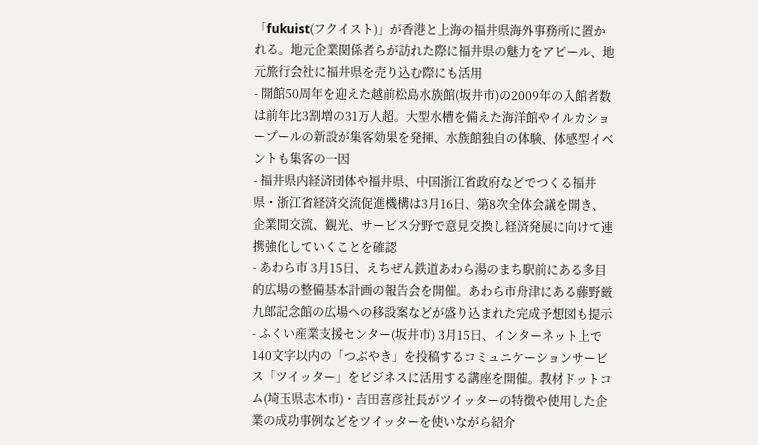「fukuist(フクイスト)」が香港と上海の福井県海外事務所に置かれる。地元企業関係者らが訪れた際に福井県の魅力をアピール、地元旅行会社に福井県を売り込む際にも活用
- 開館50周年を迎えた越前松島水族館(坂井市)の2009年の入館者数は前年比3割増の31万人超。大型水槽を備えた海洋館やイルカショープールの新設が集客効果を発揮、水族館独自の体験、体感型イベントも集客の一因
- 福井県内経済団体や福井県、中国浙江省政府などでつくる福井県・浙江省経済交流促進機構は3月16日、第8次全体会議を開き、企業間交流、観光、サービス分野で意見交換し経済発展に向けて連携強化していくことを確認
- あわら市 3月15日、えちぜん鉄道あわら湯のまち駅前にある多目的広場の整備基本計画の報告会を開催。あわら市舟津にある藤野厳九郎記念館の広場への移設案などが盛り込まれた完成予想図も提示
- ふくい産業支援センター(坂井市) 3月15日、インターネット上で140文字以内の「つぶやき」を投稿するコミュニケーションサービス「ツイッター」をビジネスに活用する講座を開催。教材ドットコム(埼玉県志木市)・吉田喜彦社長がツイッターの特徴や使用した企業の成功事例などをツイッターを使いながら紹介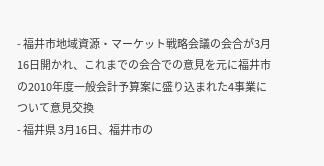- 福井市地域資源・マーケット戦略会議の会合が3月16日開かれ、これまでの会合での意見を元に福井市の2010年度一般会計予算案に盛り込まれた4事業について意見交換
- 福井県 3月16日、福井市の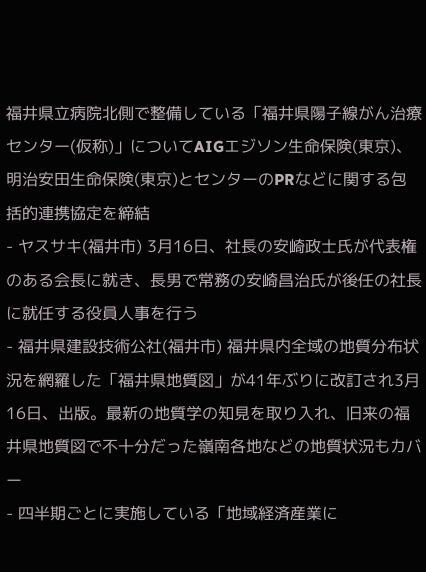福井県立病院北側で整備している「福井県陽子線がん治療センター(仮称)」についてAIGエジソン生命保険(東京)、明治安田生命保険(東京)とセンターのPRなどに関する包括的連携協定を締結
- ヤスサキ(福井市) 3月16日、社長の安崎政士氏が代表権のある会長に就き、長男で常務の安崎昌治氏が後任の社長に就任する役員人事を行う
- 福井県建設技術公社(福井市) 福井県内全域の地質分布状況を網羅した「福井県地質図」が41年ぶりに改訂され3月16日、出版。最新の地質学の知見を取り入れ、旧来の福井県地質図で不十分だった嶺南各地などの地質状況もカバー
- 四半期ごとに実施している「地域経済産業に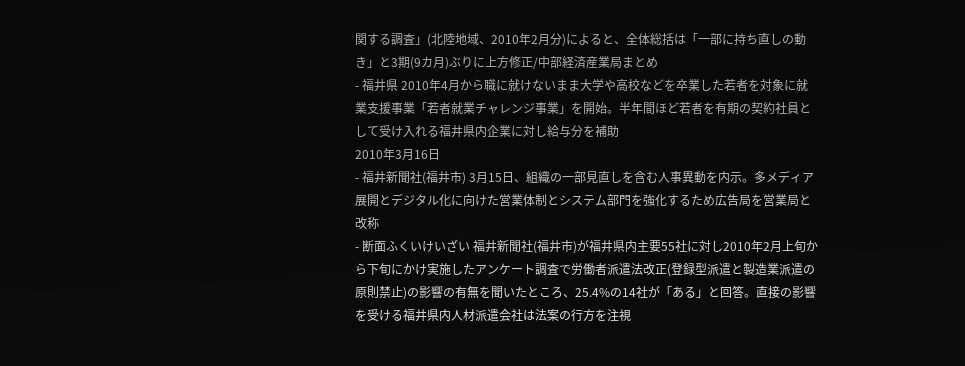関する調査」(北陸地域、2010年2月分)によると、全体総括は「一部に持ち直しの動き」と3期(9カ月)ぶりに上方修正/中部経済産業局まとめ
- 福井県 2010年4月から職に就けないまま大学や高校などを卒業した若者を対象に就業支援事業「若者就業チャレンジ事業」を開始。半年間ほど若者を有期の契約社員として受け入れる福井県内企業に対し給与分を補助
2010年3月16日
- 福井新聞社(福井市) 3月15日、組織の一部見直しを含む人事異動を内示。多メディア展開とデジタル化に向けた営業体制とシステム部門を強化するため広告局を営業局と改称
- 断面ふくいけいざい 福井新聞社(福井市)が福井県内主要55社に対し2010年2月上旬から下旬にかけ実施したアンケート調査で労働者派遣法改正(登録型派遣と製造業派遣の原則禁止)の影響の有無を聞いたところ、25.4%の14社が「ある」と回答。直接の影響を受ける福井県内人材派遣会社は法案の行方を注視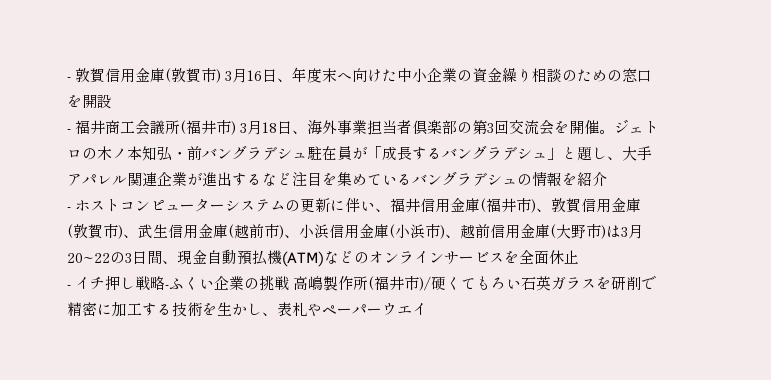- 敦賀信用金庫(敦賀市) 3月16日、年度末へ向けた中小企業の資金繰り相談のための窓口を開設
- 福井商工会議所(福井市) 3月18日、海外事業担当者倶楽部の第3回交流会を開催。ジェトロの木ノ本知弘・前バングラデシュ駐在員が「成長するバングラデシュ」と題し、大手アパレル関連企業が進出するなど注目を集めているバングラデシュの情報を紹介
- ホストコンピューターシステムの更新に伴い、福井信用金庫(福井市)、敦賀信用金庫(敦賀市)、武生信用金庫(越前市)、小浜信用金庫(小浜市)、越前信用金庫(大野市)は3月20~22の3日間、現金自動預払機(ATM)などのオンラインサービスを全面休止
- イチ押し戦略-ふくい企業の挑戦 高嶋製作所(福井市)/硬くてもろい石英ガラスを研削で精密に加工する技術を生かし、表札やペーパーウエイ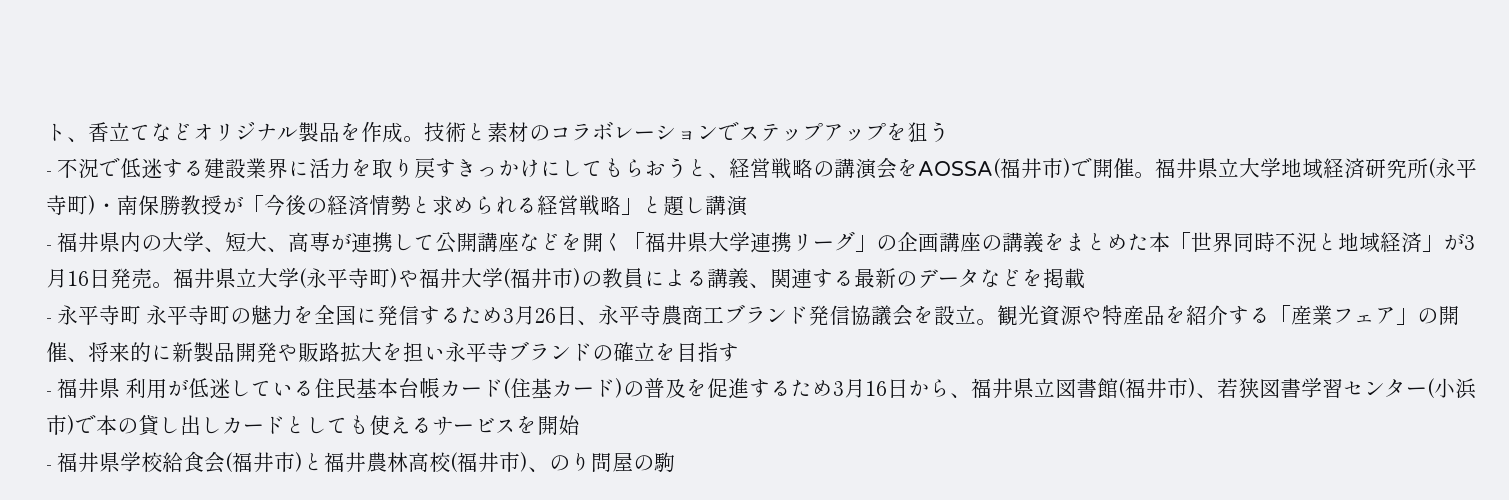ト、香立てなどオリジナル製品を作成。技術と素材のコラボレーションでステップアップを狙う
- 不況で低迷する建設業界に活力を取り戻すきっかけにしてもらおうと、経営戦略の講演会をAOSSA(福井市)で開催。福井県立大学地域経済研究所(永平寺町)・南保勝教授が「今後の経済情勢と求められる経営戦略」と題し講演
- 福井県内の大学、短大、高専が連携して公開講座などを開く「福井県大学連携リーグ」の企画講座の講義をまとめた本「世界同時不況と地域経済」が3月16日発売。福井県立大学(永平寺町)や福井大学(福井市)の教員による講義、関連する最新のデータなどを掲載
- 永平寺町 永平寺町の魅力を全国に発信するため3月26日、永平寺農商工ブランド発信協議会を設立。観光資源や特産品を紹介する「産業フェア」の開催、将来的に新製品開発や販路拡大を担い永平寺ブランドの確立を目指す
- 福井県 利用が低迷している住民基本台帳カード(住基カード)の普及を促進するため3月16日から、福井県立図書館(福井市)、若狭図書学習センター(小浜市)で本の貸し出しカードとしても使えるサービスを開始
- 福井県学校給食会(福井市)と福井農林高校(福井市)、のり問屋の駒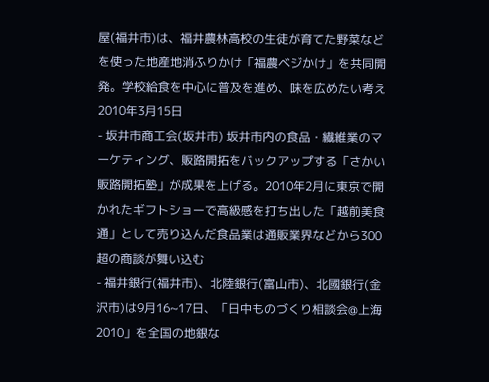屋(福井市)は、福井農林高校の生徒が育てた野菜などを使った地産地消ふりかけ「福農ベジかけ」を共同開発。学校給食を中心に普及を進め、味を広めたい考え
2010年3月15日
- 坂井市商工会(坂井市) 坂井市内の食品・繊維業のマーケティング、販路開拓をバックアップする「さかい販路開拓塾」が成果を上げる。2010年2月に東京で開かれたギフトショーで高級感を打ち出した「越前美食通」として売り込んだ食品業は通販業界などから300超の商談が舞い込む
- 福井銀行(福井市)、北陸銀行(富山市)、北國銀行(金沢市)は9月16~17日、「日中ものづくり相談会@上海2010」を全国の地銀な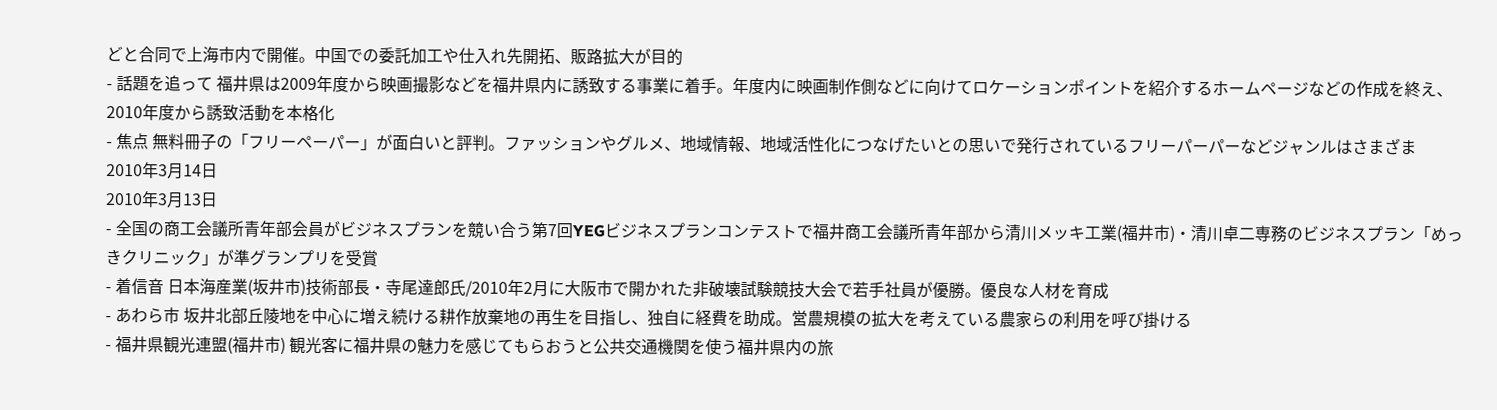どと合同で上海市内で開催。中国での委託加工や仕入れ先開拓、販路拡大が目的
- 話題を追って 福井県は2009年度から映画撮影などを福井県内に誘致する事業に着手。年度内に映画制作側などに向けてロケーションポイントを紹介するホームページなどの作成を終え、2010年度から誘致活動を本格化
- 焦点 無料冊子の「フリーペーパー」が面白いと評判。ファッションやグルメ、地域情報、地域活性化につなげたいとの思いで発行されているフリーパーパーなどジャンルはさまざま
2010年3月14日
2010年3月13日
- 全国の商工会議所青年部会員がビジネスプランを競い合う第7回YEGビジネスプランコンテストで福井商工会議所青年部から清川メッキ工業(福井市)・清川卓二専務のビジネスプラン「めっきクリニック」が準グランプリを受賞
- 着信音 日本海産業(坂井市)技術部長・寺尾達郎氏/2010年2月に大阪市で開かれた非破壊試験競技大会で若手社員が優勝。優良な人材を育成
- あわら市 坂井北部丘陵地を中心に増え続ける耕作放棄地の再生を目指し、独自に経費を助成。営農規模の拡大を考えている農家らの利用を呼び掛ける
- 福井県観光連盟(福井市) 観光客に福井県の魅力を感じてもらおうと公共交通機関を使う福井県内の旅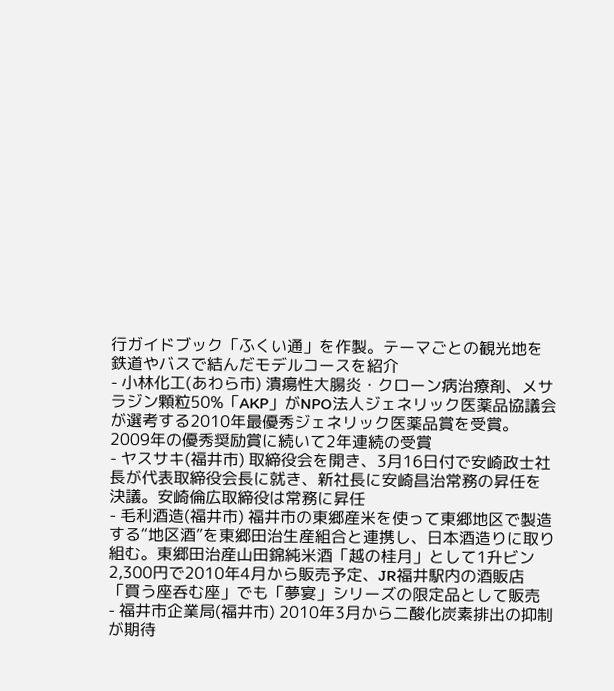行ガイドブック「ふくい通」を作製。テーマごとの観光地を鉄道やバスで結んだモデルコースを紹介
- 小林化工(あわら市) 潰瘍性大腸炎・クローン病治療剤、メサラジン顆粒50%「AKP」がNPO法人ジェネリック医薬品協議会が選考する2010年最優秀ジェネリック医薬品賞を受賞。2009年の優秀奨励賞に続いて2年連続の受賞
- ヤスサキ(福井市) 取締役会を開き、3月16日付で安崎政士社長が代表取締役会長に就き、新社長に安崎昌治常務の昇任を決議。安崎倫広取締役は常務に昇任
- 毛利酒造(福井市) 福井市の東郷産米を使って東郷地区で製造する“地区酒”を東郷田治生産組合と連携し、日本酒造りに取り組む。東郷田治産山田錦純米酒「越の桂月」として1升ビン2,300円で2010年4月から販売予定、JR福井駅内の酒販店「買う座呑む座」でも「夢宴」シリーズの限定品として販売
- 福井市企業局(福井市) 2010年3月から二酸化炭素排出の抑制が期待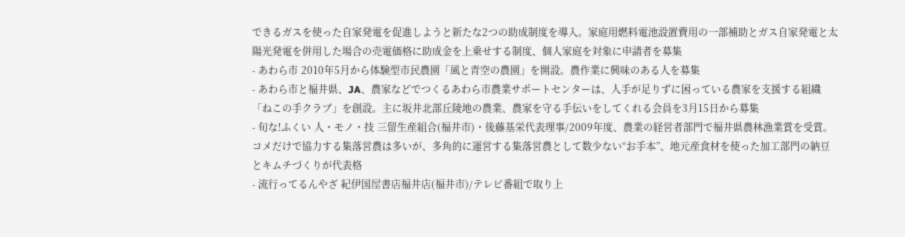できるガスを使った自家発電を促進しようと新たな2つの助成制度を導入。家庭用燃料電池設置費用の一部補助とガス自家発電と太陽光発電を併用した場合の売電価格に助成金を上乗せする制度、個人家庭を対象に申請者を募集
- あわら市 2010年5月から体験型市民農園「風と青空の農園」を開設。農作業に興味のある人を募集
- あわら市と福井県、JA、農家などでつくるあわら市農業サポートセンターは、人手が足りずに困っている農家を支援する組織「ねこの手クラブ」を創設。主に坂井北部丘陵地の農業、農家を守る手伝いをしてくれる会員を3月15日から募集
- 旬な!ふくい 人・モノ・技 三留生産組合(福井市)・後藤基栄代表理事/2009年度、農業の経営者部門で福井県農林漁業賞を受賞。コメだけで協力する集落営農は多いが、多角的に運営する集落営農として数少ない“お手本”、地元産食材を使った加工部門の納豆とキムチづくりが代表格
- 流行ってるんやざ 紀伊国屋書店福井店(福井市)/テレビ番組で取り上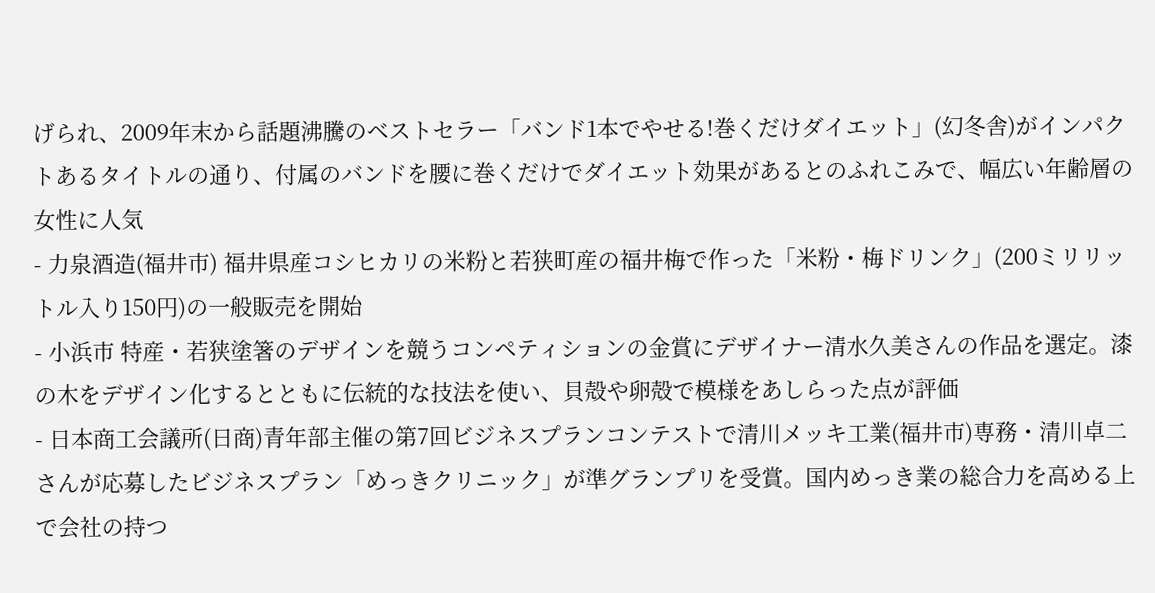げられ、2009年末から話題沸騰のベストセラー「バンド1本でやせる!巻くだけダイエット」(幻冬舎)がインパクトあるタイトルの通り、付属のバンドを腰に巻くだけでダイエット効果があるとのふれこみで、幅広い年齢層の女性に人気
- 力泉酒造(福井市) 福井県産コシヒカリの米粉と若狭町産の福井梅で作った「米粉・梅ドリンク」(200ミリリットル入り150円)の一般販売を開始
- 小浜市 特産・若狭塗箸のデザインを競うコンペティションの金賞にデザイナー清水久美さんの作品を選定。漆の木をデザイン化するとともに伝統的な技法を使い、貝殻や卵殻で模様をあしらった点が評価
- 日本商工会議所(日商)青年部主催の第7回ビジネスプランコンテストで清川メッキ工業(福井市)専務・清川卓二さんが応募したビジネスプラン「めっきクリニック」が準グランプリを受賞。国内めっき業の総合力を高める上で会社の持つ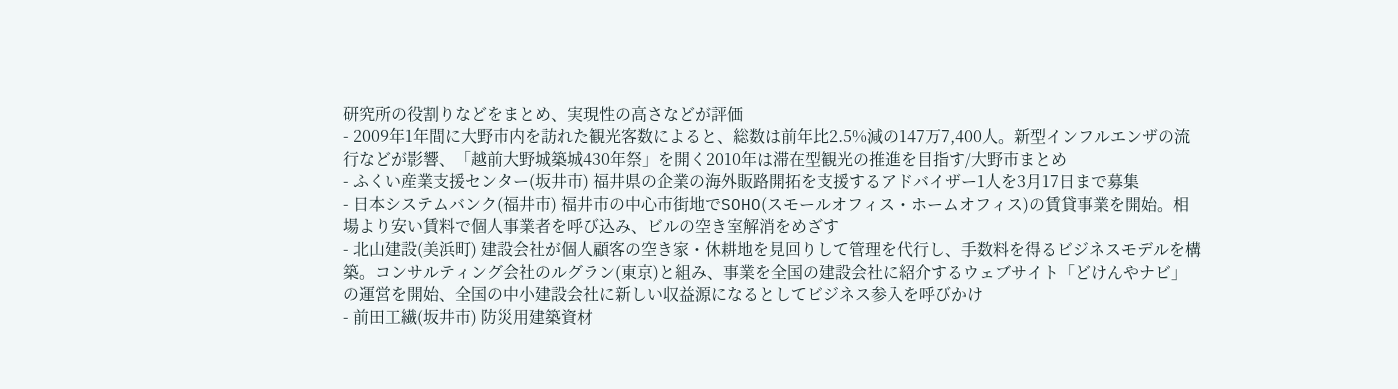研究所の役割りなどをまとめ、実現性の高さなどが評価
- 2009年1年間に大野市内を訪れた観光客数によると、総数は前年比2.5%減の147万7,400人。新型インフルエンザの流行などが影響、「越前大野城築城430年祭」を開く2010年は滞在型観光の推進を目指す/大野市まとめ
- ふくい産業支援センター(坂井市) 福井県の企業の海外販路開拓を支援するアドバイザー1人を3月17日まで募集
- 日本システムバンク(福井市) 福井市の中心市街地でSOHO(スモールオフィス・ホームオフィス)の賃貸事業を開始。相場より安い賃料で個人事業者を呼び込み、ビルの空き室解消をめざす
- 北山建設(美浜町) 建設会社が個人顧客の空き家・休耕地を見回りして管理を代行し、手数料を得るビジネスモデルを構築。コンサルティング会社のルグラン(東京)と組み、事業を全国の建設会社に紹介するウェブサイト「どけんやナビ」の運営を開始、全国の中小建設会社に新しい収益源になるとしてビジネス参入を呼びかけ
- 前田工繊(坂井市) 防災用建築資材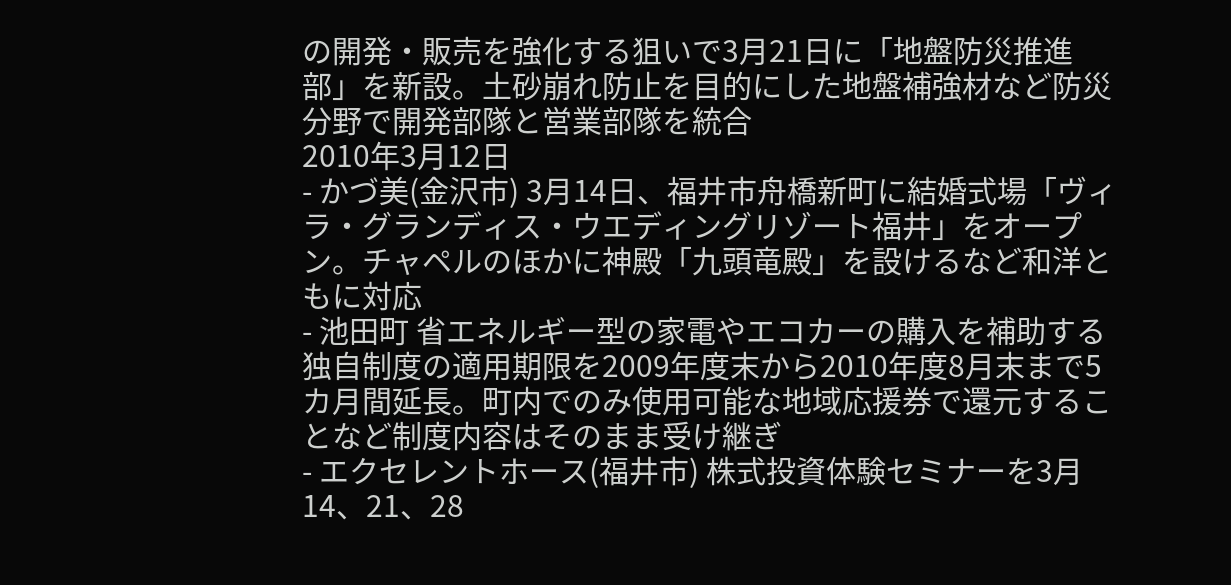の開発・販売を強化する狙いで3月21日に「地盤防災推進部」を新設。土砂崩れ防止を目的にした地盤補強材など防災分野で開発部隊と営業部隊を統合
2010年3月12日
- かづ美(金沢市) 3月14日、福井市舟橋新町に結婚式場「ヴィラ・グランディス・ウエディングリゾート福井」をオープン。チャペルのほかに神殿「九頭竜殿」を設けるなど和洋ともに対応
- 池田町 省エネルギー型の家電やエコカーの購入を補助する独自制度の適用期限を2009年度末から2010年度8月末まで5カ月間延長。町内でのみ使用可能な地域応援券で還元することなど制度内容はそのまま受け継ぎ
- エクセレントホース(福井市) 株式投資体験セミナーを3月14、21、28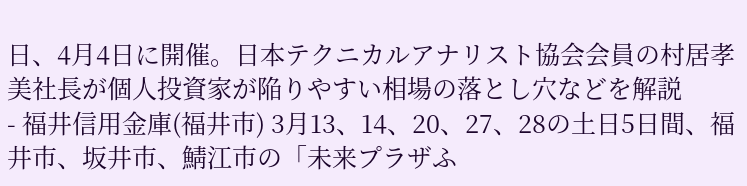日、4月4日に開催。日本テクニカルアナリスト協会会員の村居孝美社長が個人投資家が陥りやすい相場の落とし穴などを解説
- 福井信用金庫(福井市) 3月13、14、20、27、28の土日5日間、福井市、坂井市、鯖江市の「未来プラザふ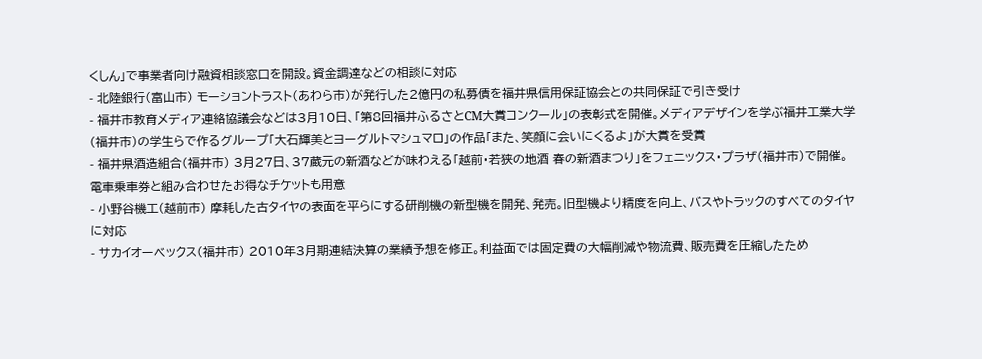くしん」で事業者向け融資相談窓口を開設。資金調達などの相談に対応
- 北陸銀行(富山市) モーショントラスト(あわら市)が発行した2億円の私募債を福井県信用保証協会との共同保証で引き受け
- 福井市教育メディア連絡協議会などは3月10日、「第8回福井ふるさとCM大賞コンクール」の表彰式を開催。メディアデザインを学ぶ福井工業大学(福井市)の学生らで作るグループ「大石輝美とヨーグルトマシュマロ」の作品「また、笑顔に会いにくるよ」が大賞を受賞
- 福井県酒造組合(福井市) 3月27日、37蔵元の新酒などが味わえる「越前・若狭の地酒 春の新酒まつり」をフェニックス・プラザ(福井市)で開催。電車乗車券と組み合わせたお得なチケットも用意
- 小野谷機工(越前市) 摩耗した古タイヤの表面を平らにする研削機の新型機を開発、発売。旧型機より精度を向上、バスやトラックのすべてのタイヤに対応
- サカイオーベックス(福井市) 2010年3月期連結決算の業績予想を修正。利益面では固定費の大幅削減や物流費、販売費を圧縮したため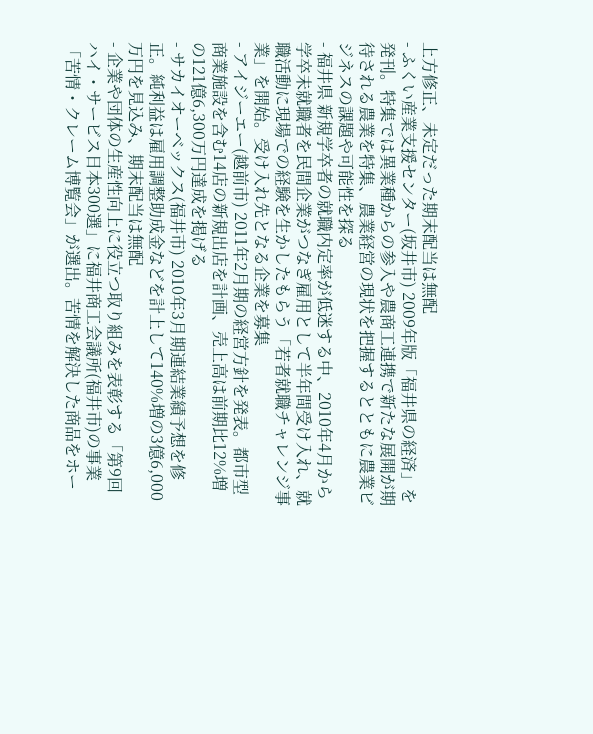上方修正、未定だった期末配当は無配
- ふくい産業支援センター(坂井市) 2009年版「福井県の経済」を発刊。特集では異業種からの参入や農商工連携で新たな展開が期待される農業を特集、農業経営の現状を把握するとともに農業ビジネスの課題や可能性を探る
- 福井県 新規学卒者の就職内定率が低迷する中、2010年4月から学卒未就職者を民間企業がつなぎ雇用として半年間受け入れ、就職活動に現場での経験を生かしたもらう「若者就職チャレンジ事業」を開始。受け入れ先となる企業を募集
- アイジーエー(越前市) 2011年2月期の経営方針を発表。都市型商業施設を含む14店の新規出店を計画、売上高は前期比12%増の121億6,300万円達成を掲げる
- サカイオーベックス(福井市) 2010年3月期連結業績予想を修正。純利益は雇用調整助成金などを計上して140%増の3億6,000万円を見込み、期末配当は無配
- 企業や団体の生産性向上に役立つ取り組みを表彰する「第9回ハイ・サービス日本300選」に福井商工会議所(福井市)の事業「苦情・クレーム博覧会」が選出。苦情を解決した商品をホー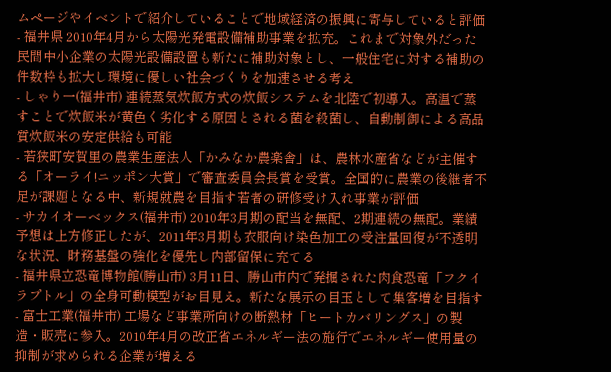ムページやイベントで紹介していることで地域経済の振興に寄与していると評価
- 福井県 2010年4月から太陽光発電設備補助事業を拡充。これまで対象外だった民間中小企業の太陽光設備設置も新たに補助対象とし、一般住宅に対する補助の件数枠も拡大し環境に優しい社会づくりを加速させる考え
- しゃり一(福井市) 連続蒸気炊飯方式の炊飯システムを北陸で初導入。高温で蒸すことで炊飯米が黄色く劣化する原因とされる菌を殺菌し、自動制御による高品質炊飯米の安定供給も可能
- 若狭町安賀里の農業生産法人「かみなか農楽舎」は、農林水産省などが主催する「オーライ!ニッポン大賞」で審査委員会長賞を受賞。全国的に農業の後継者不足が課題となる中、新規就農を目指す若者の研修受け入れ事業が評価
- サカイオーベックス(福井市) 2010年3月期の配当を無配、2期連続の無配。業績予想は上方修正したが、2011年3月期も衣服向け染色加工の受注量回復が不透明な状況、財務基盤の強化を優先し内部留保に充てる
- 福井県立恐竜博物館(勝山市) 3月11日、勝山市内で発掘された肉食恐竜「フクイラプトル」の全身可動模型がお目見え。新たな展示の目玉として集客増を目指す
- 富士工業(福井市) 工場など事業所向けの断熱材「ヒートカバリングス」の製造・販売に参入。2010年4月の改正省エネルギー法の施行でエネルギー使用量の抑制が求められる企業が増える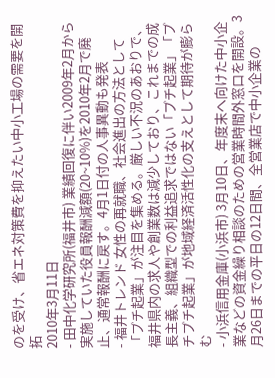のを受け、省エネ対策費を抑えたい中小工場の需要を開拓
2010年3月11日
- 田中化学研究所(福井市) 業績回復に伴い2009年2月から実施していた役員報酬減額(20~10%)を2010年2月で廃止、通常報酬に戻す。4月1日付の人事異動も発表
- 福井トレンド 女性の再就職、社会進出の方法として「プチ起業」が注目を集める。厳しい不況のあおりで、福井県内の求人や創業数は減少しており、これまでの成長主義、組織型での利益追求ではない「プチ起業」「プチプチ起業」が地域経済活性化の支えとして期待が膨らむ
- 小浜信用金庫(小浜市) 3月10日、年度末へ向けた中小企業などの資金繰り相談のための営業時間外窓口を開設。3月26日までの平日の12日間、全営業店で中小企業の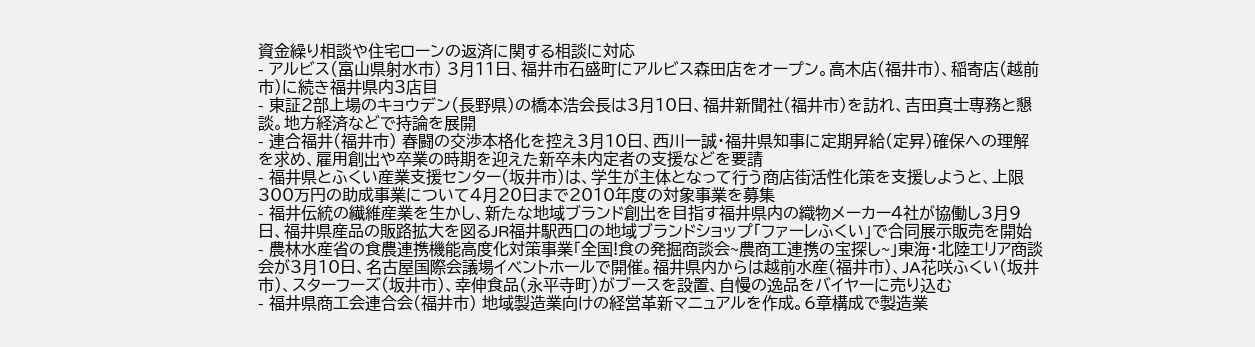資金繰り相談や住宅ローンの返済に関する相談に対応
- アルビス(富山県射水市) 3月11日、福井市石盛町にアルビス森田店をオープン。高木店(福井市)、稲寄店(越前市)に続き福井県内3店目
- 東証2部上場のキョウデン(長野県)の橋本浩会長は3月10日、福井新聞社(福井市)を訪れ、吉田真士専務と懇談。地方経済などで持論を展開
- 連合福井(福井市) 春闘の交渉本格化を控え3月10日、西川一誠・福井県知事に定期昇給(定昇)確保への理解を求め、雇用創出や卒業の時期を迎えた新卒未内定者の支援などを要請
- 福井県とふくい産業支援センター(坂井市)は、学生が主体となって行う商店街活性化策を支援しようと、上限300万円の助成事業について4月20日まで2010年度の対象事業を募集
- 福井伝統の繊維産業を生かし、新たな地域ブランド創出を目指す福井県内の織物メーカー4社が協働し3月9日、福井県産品の販路拡大を図るJR福井駅西口の地域ブランドショップ「ファーレふくい」で合同展示販売を開始
- 農林水産省の食農連携機能高度化対策事業「全国!食の発掘商談会~農商工連携の宝探し~」東海・北陸エリア商談会が3月10日、名古屋国際会議場イベントホールで開催。福井県内からは越前水産(福井市)、JA花咲ふくい(坂井市)、スターフーズ(坂井市)、幸伸食品(永平寺町)がブースを設置、自慢の逸品をバイヤーに売り込む
- 福井県商工会連合会(福井市) 地域製造業向けの経営革新マニュアルを作成。6章構成で製造業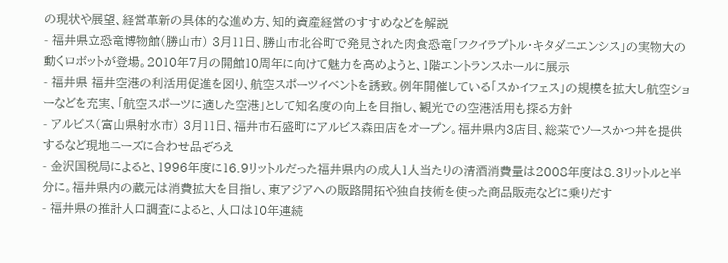の現状や展望、経営革新の具体的な進め方、知的資産経営のすすめなどを解説
- 福井県立恐竜博物館(勝山市) 3月11日、勝山市北谷町で発見された肉食恐竜「フクイラプトル・キタダニエンシス」の実物大の動くロボットが登場。2010年7月の開館10周年に向けて魅力を高めようと、1階エントランスホールに展示
- 福井県 福井空港の利活用促進を図り、航空スポーツイベントを誘致。例年開催している「スかイフェス」の規模を拡大し航空ショーなどを充実、「航空スポーツに適した空港」として知名度の向上を目指し、観光での空港活用も探る方針
- アルビス(富山県射水市) 3月11日、福井市石盛町にアルビス森田店をオープン。福井県内3店目、総菜でソースかつ丼を提供するなど現地ニーズに合わせ品ぞろえ
- 金沢国税局によると、1996年度に16.9リットルだった福井県内の成人1人当たりの清酒消費量は2008年度は8.3リットルと半分に。福井県内の蔵元は消費拡大を目指し、東アジアへの販路開拓や独自技術を使った商品販売などに乗りだす
- 福井県の推計人口調査によると、人口は10年連続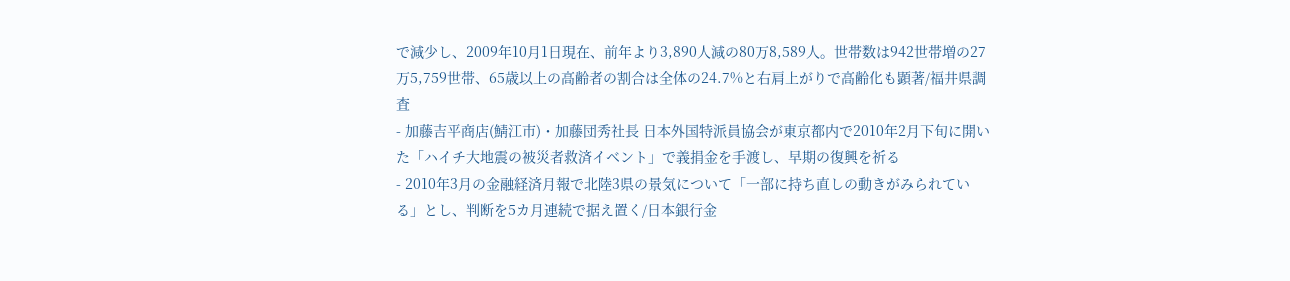で減少し、2009年10月1日現在、前年より3,890人減の80万8,589人。世帯数は942世帯増の27万5,759世帯、65歳以上の高齢者の割合は全体の24.7%と右肩上がりで高齢化も顕著/福井県調査
- 加藤吉平商店(鯖江市)・加藤団秀社長 日本外国特派員協会が東京都内で2010年2月下旬に開いた「ハイチ大地震の被災者救済イベント」で義捐金を手渡し、早期の復興を祈る
- 2010年3月の金融経済月報で北陸3県の景気について「一部に持ち直しの動きがみられている」とし、判断を5カ月連続で据え置く/日本銀行金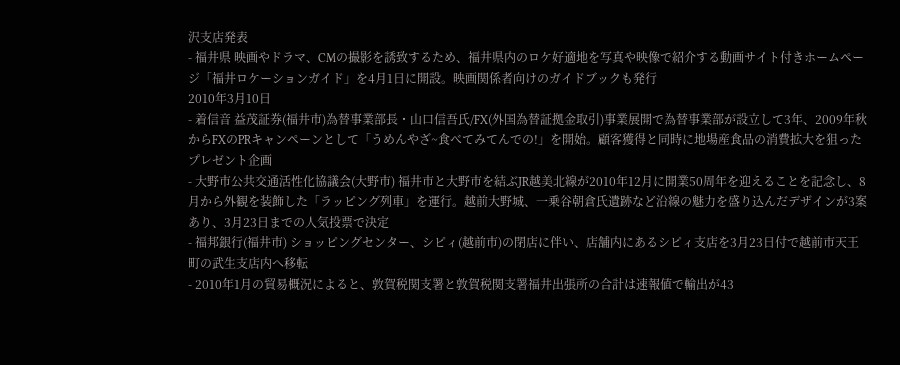沢支店発表
- 福井県 映画やドラマ、CMの撮影を誘致するため、福井県内のロケ好適地を写真や映像で紹介する動画サイト付きホームページ「福井ロケーションガイド」を4月1日に開設。映画関係者向けのガイドブックも発行
2010年3月10日
- 着信音 益茂証券(福井市)為替事業部長・山口信吾氏/FX(外国為替証拠金取引)事業展開で為替事業部が設立して3年、2009年秋からFXのPRキャンペーンとして「うめんやざ~食べてみてんでの!」を開始。顧客獲得と同時に地場産食品の消費拡大を狙ったプレゼント企画
- 大野市公共交通活性化協議会(大野市) 福井市と大野市を結ぶJR越美北線が2010年12月に開業50周年を迎えることを記念し、8月から外観を装飾した「ラッピング列車」を運行。越前大野城、一乗谷朝倉氏遺跡など沿線の魅力を盛り込んだデザインが3案あり、3月23日までの人気投票で決定
- 福邦銀行(福井市) ショッピングセンター、シピィ(越前市)の閉店に伴い、店舗内にあるシピィ支店を3月23日付で越前市天王町の武生支店内へ移転
- 2010年1月の貿易概況によると、敦賀税関支署と敦賀税関支署福井出張所の合計は速報値で輸出が43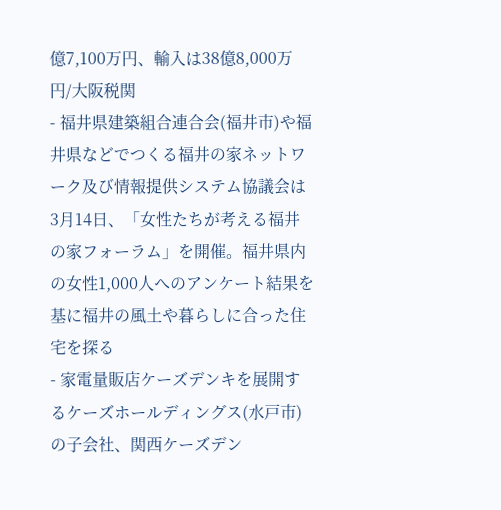億7,100万円、輸入は38億8,000万円/大阪税関
- 福井県建築組合連合会(福井市)や福井県などでつくる福井の家ネットワーク及び情報提供システム協議会は3月14日、「女性たちが考える福井の家フォーラム」を開催。福井県内の女性1,000人へのアンケート結果を基に福井の風土や暮らしに合った住宅を探る
- 家電量販店ケーズデンキを展開するケーズホールディングス(水戸市)の子会社、関西ケーズデン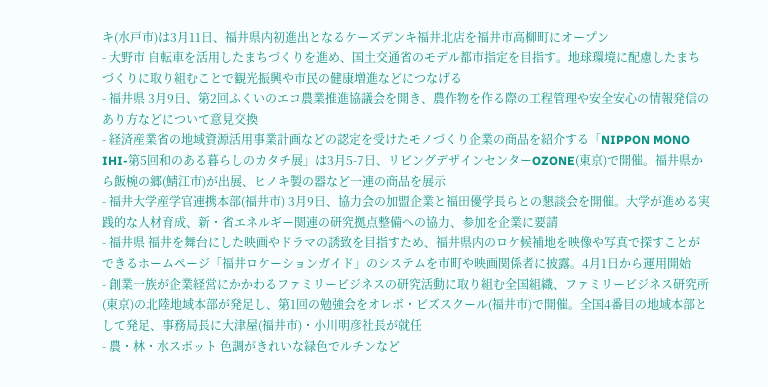キ(水戸市)は3月11日、福井県内初進出となるケーズデンキ福井北店を福井市高柳町にオープン
- 大野市 自転車を活用したまちづくりを進め、国土交通省のモデル都市指定を目指す。地球環境に配慮したまちづくりに取り組むことで観光振興や市民の健康増進などにつなげる
- 福井県 3月9日、第2回ふくいのエコ農業推進協議会を開き、農作物を作る際の工程管理や安全安心の情報発信のあり方などについて意見交換
- 経済産業省の地域資源活用事業計画などの認定を受けたモノづくり企業の商品を紹介する「NIPPON MONO IHI-第5回和のある暮らしのカタチ展」は3月5-7日、リビングデザインセンターOZONE(東京)で開催。福井県から飯椀の郷(鯖江市)が出展、ヒノキ製の器など一連の商品を展示
- 福井大学産学官連携本部(福井市) 3月9日、協力会の加盟企業と福田優学長らとの懇談会を開催。大学が進める実践的な人材育成、新・省エネルギー関連の研究拠点整備への協力、参加を企業に要請
- 福井県 福井を舞台にした映画やドラマの誘致を目指すため、福井県内のロケ候補地を映像や写真で探すことができるホームページ「福井ロケーションガイド」のシステムを市町や映画関係者に披露。4月1日から運用開始
- 創業一族が企業経営にかかわるファミリービジネスの研究活動に取り組む全国組織、ファミリービジネス研究所(東京)の北陸地域本部が発足し、第1回の勉強会をオレボ・ビズスクール(福井市)で開催。全国4番目の地域本部として発足、事務局長に大津屋(福井市)・小川明彦社長が就任
- 農・林・水スポット 色調がきれいな緑色でルチンなど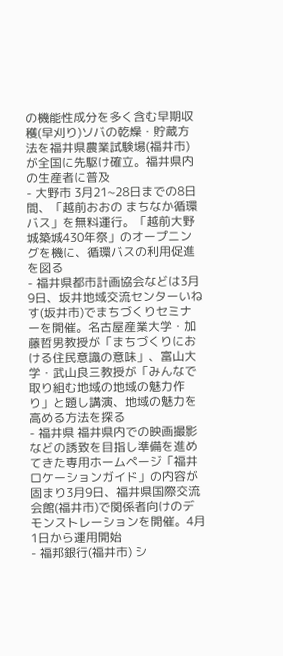の機能性成分を多く含む早期収穫(早刈り)ソバの乾燥・貯蔵方法を福井県農業試験場(福井市)が全国に先駆け確立。福井県内の生産者に普及
- 大野市 3月21~28日までの8日間、「越前おおの まちなか循環バス」を無料運行。「越前大野城築城430年祭」のオープニングを機に、循環バスの利用促進を図る
- 福井県都市計画協会などは3月9日、坂井地域交流センターいねす(坂井市)でまちづくりセミナーを開催。名古屋産業大学・加藤哲男教授が「まちづくりにおける住民意識の意味」、富山大学・武山良三教授が「みんなで取り組む地域の地域の魅力作り」と題し講演、地域の魅力を高める方法を探る
- 福井県 福井県内での映画撮影などの誘致を目指し準備を進めてきた専用ホームページ「福井ロケーションガイド」の内容が固まり3月9日、福井県国際交流会館(福井市)で関係者向けのデモンストレーションを開催。4月1日から運用開始
- 福邦銀行(福井市) シ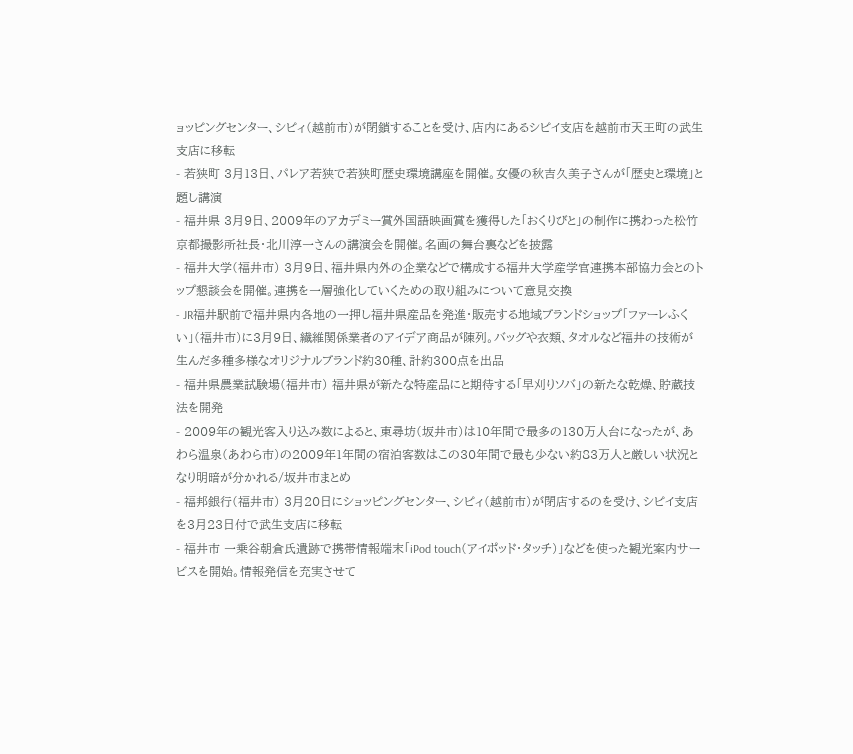ョッピングセンター、シピィ(越前市)が閉鎖することを受け、店内にあるシピイ支店を越前市天王町の武生支店に移転
- 若狭町 3月13日、パレア若狭で若狭町歴史環境講座を開催。女優の秋吉久美子さんが「歴史と環境」と題し講演
- 福井県 3月9日、2009年のアカデミー賞外国語映画賞を獲得した「おくりびと」の制作に携わった松竹京都撮影所社長・北川淳一さんの講演会を開催。名画の舞台裏などを披露
- 福井大学(福井市) 3月9日、福井県内外の企業などで構成する福井大学産学官連携本部協力会とのトップ懇談会を開催。連携を一層強化していくための取り組みについて意見交換
- JR福井駅前で福井県内各地の一押し福井県産品を発進・販売する地域ブランドショップ「ファーレふくい」(福井市)に3月9日、繊維関係業者のアイデア商品が陳列。バッグや衣類、タオルなど福井の技術が生んだ多種多様なオリジナルブランド約30種、計約300点を出品
- 福井県農業試験場(福井市) 福井県が新たな特産品にと期待する「早刈りソバ」の新たな乾燥、貯蔵技法を開発
- 2009年の観光客入り込み数によると、東尋坊(坂井市)は10年間で最多の130万人台になったが、あわら温泉(あわら市)の2009年1年間の宿泊客数はこの30年間で最も少ない約83万人と厳しい状況となり明暗が分かれる/坂井市まとめ
- 福邦銀行(福井市) 3月20日にショッピングセンター、シピィ(越前市)が閉店するのを受け、シピイ支店を3月23日付で武生支店に移転
- 福井市 一乗谷朝倉氏遺跡で携帯情報端末「iPod touch(アイポッド・タッチ)」などを使った観光案内サービスを開始。情報発信を充実させて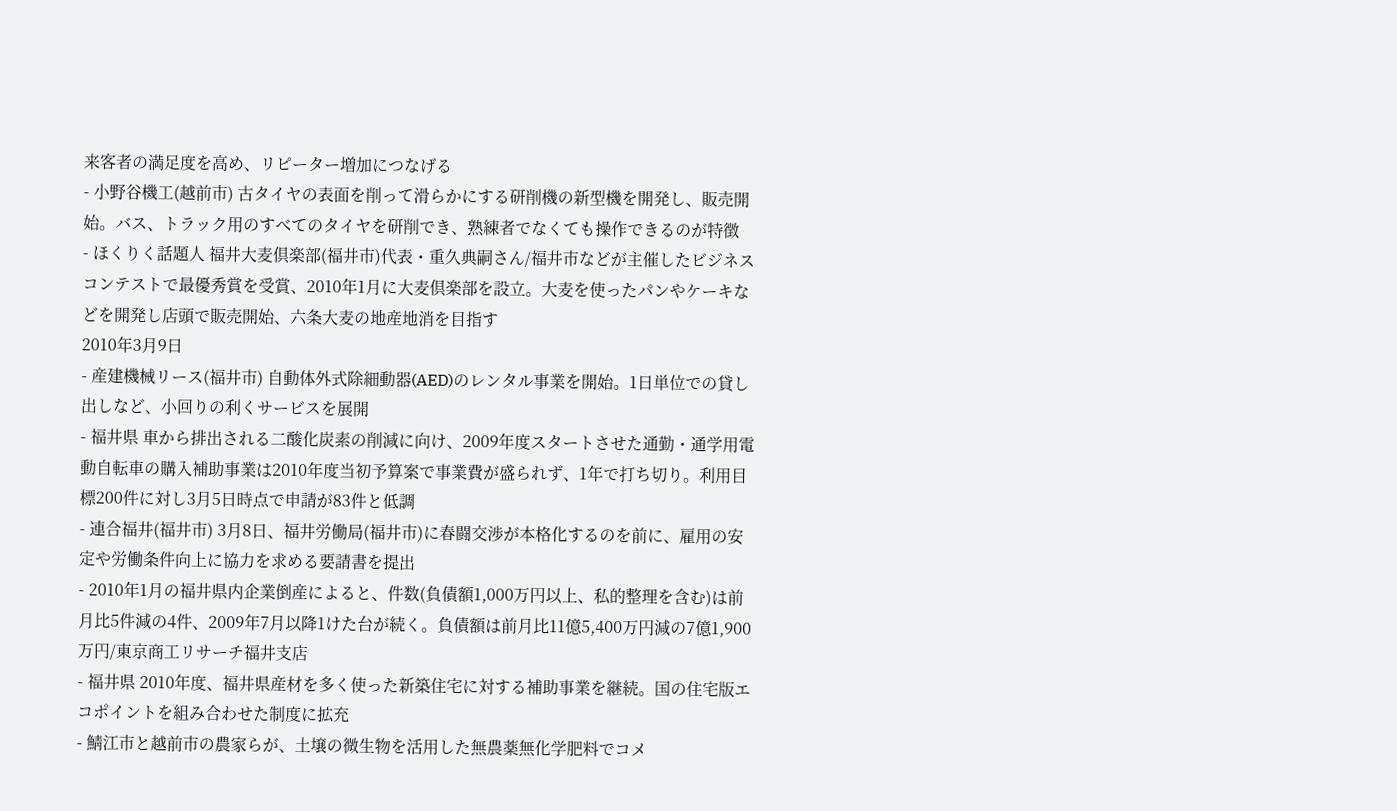来客者の満足度を高め、リピーター増加につなげる
- 小野谷機工(越前市) 古タイヤの表面を削って滑らかにする研削機の新型機を開発し、販売開始。バス、トラック用のすべてのタイヤを研削でき、熟練者でなくても操作できるのが特徴
- ほくりく話題人 福井大麦倶楽部(福井市)代表・重久典嗣さん/福井市などが主催したビジネスコンテストで最優秀賞を受賞、2010年1月に大麦倶楽部を設立。大麦を使ったパンやケーキなどを開発し店頭で販売開始、六条大麦の地産地消を目指す
2010年3月9日
- 産建機械リース(福井市) 自動体外式除細動器(AED)のレンタル事業を開始。1日単位での貸し出しなど、小回りの利くサービスを展開
- 福井県 車から排出される二酸化炭素の削減に向け、2009年度スタートさせた通勤・通学用電動自転車の購入補助事業は2010年度当初予算案で事業費が盛られず、1年で打ち切り。利用目標200件に対し3月5日時点で申請が83件と低調
- 連合福井(福井市) 3月8日、福井労働局(福井市)に春闘交渉が本格化するのを前に、雇用の安定や労働条件向上に協力を求める要請書を提出
- 2010年1月の福井県内企業倒産によると、件数(負債額1,000万円以上、私的整理を含む)は前月比5件減の4件、2009年7月以降1けた台が続く。負債額は前月比11億5,400万円減の7億1,900万円/東京商工リサーチ福井支店
- 福井県 2010年度、福井県産材を多く使った新築住宅に対する補助事業を継続。国の住宅版エコポイントを組み合わせた制度に拡充
- 鯖江市と越前市の農家らが、土壌の微生物を活用した無農薬無化学肥料でコメ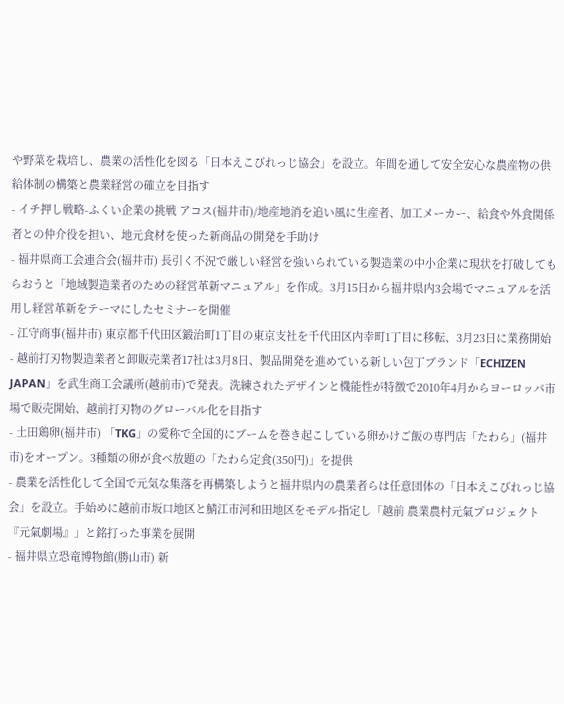や野菜を栽培し、農業の活性化を図る「日本えこびれっじ協会」を設立。年間を通して安全安心な農産物の供給体制の構築と農業経営の確立を目指す
- イチ押し戦略-ふくい企業の挑戦 アコス(福井市)/地産地消を追い風に生産者、加工メーカー、給食や外食関係者との仲介役を担い、地元食材を使った新商品の開発を手助け
- 福井県商工会連合会(福井市) 長引く不況で厳しい経営を強いられている製造業の中小企業に現状を打破してもらおうと「地域製造業者のための経営革新マニュアル」を作成。3月15日から福井県内3会場でマニュアルを活用し経営革新をテーマにしたセミナーを開催
- 江守商事(福井市) 東京都千代田区鍛治町1丁目の東京支社を千代田区内幸町1丁目に移転、3月23日に業務開始
- 越前打刃物製造業者と卸販売業者17社は3月8日、製品開発を進めている新しい包丁ブランド「ECHIZEN JAPAN」を武生商工会議所(越前市)で発表。洗練されたデザインと機能性が特徴で2010年4月からヨーロッパ市場で販売開始、越前打刃物のグローバル化を目指す
- 土田鶏卵(福井市) 「TKG」の愛称で全国的にブームを巻き起こしている卵かけご飯の専門店「たわら」(福井市)をオープン。3種類の卵が食べ放題の「たわら定食(350円)」を提供
- 農業を活性化して全国で元気な集落を再構築しようと福井県内の農業者らは任意団体の「日本えこびれっじ協会」を設立。手始めに越前市坂口地区と鯖江市河和田地区をモデル指定し「越前 農業農村元氣プロジェクト『元氣劇場』」と銘打った事業を展開
- 福井県立恐竜博物館(勝山市) 新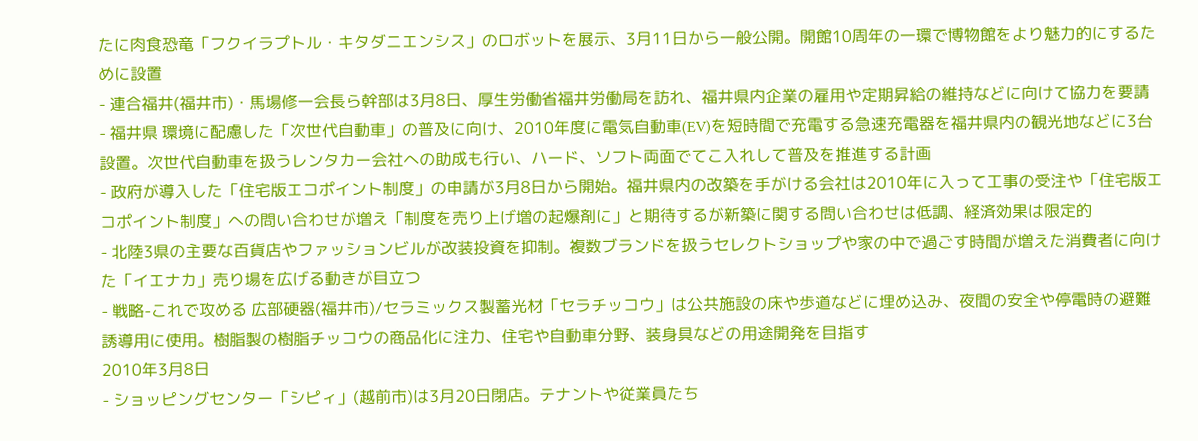たに肉食恐竜「フクイラプトル・キタダニエンシス」のロボットを展示、3月11日から一般公開。開館10周年の一環で博物館をより魅力的にするために設置
- 連合福井(福井市)・馬場修一会長ら幹部は3月8日、厚生労働省福井労働局を訪れ、福井県内企業の雇用や定期昇給の維持などに向けて協力を要請
- 福井県 環境に配慮した「次世代自動車」の普及に向け、2010年度に電気自動車(EV)を短時間で充電する急速充電器を福井県内の観光地などに3台設置。次世代自動車を扱うレンタカー会社への助成も行い、ハード、ソフト両面でてこ入れして普及を推進する計画
- 政府が導入した「住宅版エコポイント制度」の申請が3月8日から開始。福井県内の改築を手がける会社は2010年に入って工事の受注や「住宅版エコポイント制度」への問い合わせが増え「制度を売り上げ増の起爆剤に」と期待するが新築に関する問い合わせは低調、経済効果は限定的
- 北陸3県の主要な百貨店やファッションビルが改装投資を抑制。複数ブランドを扱うセレクトショップや家の中で過ごす時間が増えた消費者に向けた「イエナカ」売り場を広げる動きが目立つ
- 戦略-これで攻める 広部硬器(福井市)/セラミックス製蓄光材「セラチッコウ」は公共施設の床や歩道などに埋め込み、夜間の安全や停電時の避難誘導用に使用。樹脂製の樹脂チッコウの商品化に注力、住宅や自動車分野、装身具などの用途開発を目指す
2010年3月8日
- ショッピングセンター「シピィ」(越前市)は3月20日閉店。テナントや従業員たち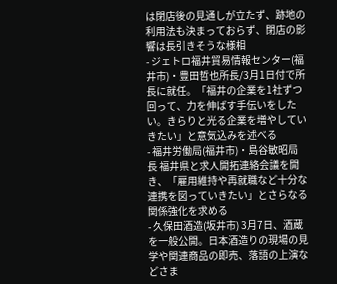は閉店後の見通しが立たず、跡地の利用法も決まっておらず、閉店の影響は長引きそうな様相
- ジェトロ福井貿易情報センター(福井市)・豊田哲也所長/3月1日付で所長に就任。「福井の企業を1社ずつ回って、力を伸ばす手伝いをしたい。きらりと光る企業を増やしていきたい」と意気込みを述べる
- 福井労働局(福井市)・島谷敏昭局長 福井県と求人開拓連絡会議を開き、「雇用維持や再就職など十分な連携を図っていきたい」とさらなる関係強化を求める
- 久保田酒造(坂井市) 3月7日、酒蔵を一般公開。日本酒造りの現場の見学や関連商品の即売、落語の上演などさま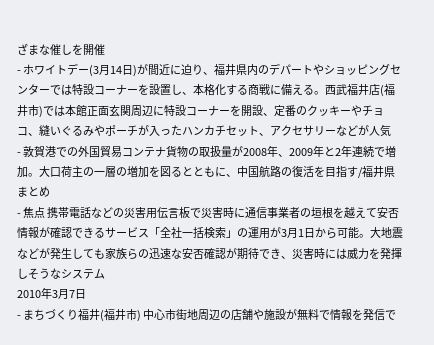ざまな催しを開催
- ホワイトデー(3月14日)が間近に迫り、福井県内のデパートやショッピングセンターでは特設コーナーを設置し、本格化する商戦に備える。西武福井店(福井市)では本館正面玄関周辺に特設コーナーを開設、定番のクッキーやチョコ、縫いぐるみやポーチが入ったハンカチセット、アクセサリーなどが人気
- 敦賀港での外国貿易コンテナ貨物の取扱量が2008年、2009年と2年連続で増加。大口荷主の一層の増加を図るとともに、中国航路の復活を目指す/福井県まとめ
- 焦点 携帯電話などの災害用伝言板で災害時に通信事業者の垣根を越えて安否情報が確認できるサービス「全社一括検索」の運用が3月1日から可能。大地震などが発生しても家族らの迅速な安否確認が期待でき、災害時には威力を発揮しそうなシステム
2010年3月7日
- まちづくり福井(福井市) 中心市街地周辺の店舗や施設が無料で情報を発信で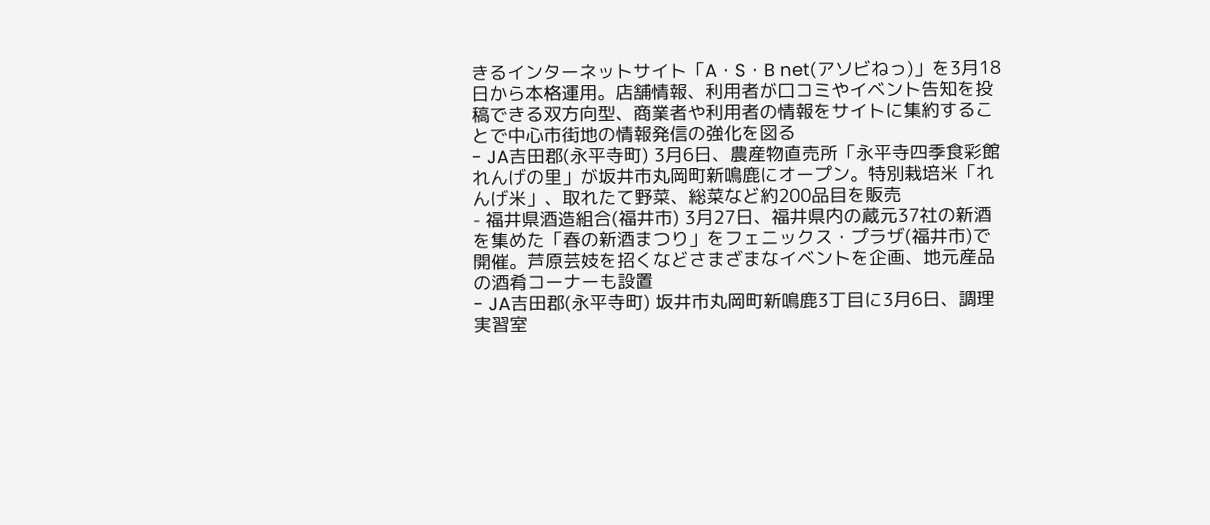きるインターネットサイト「A・S・B net(アソビねっ)」を3月18日から本格運用。店舗情報、利用者が口コミやイベント告知を投稿できる双方向型、商業者や利用者の情報をサイトに集約することで中心市街地の情報発信の強化を図る
- JA吉田郡(永平寺町) 3月6日、農産物直売所「永平寺四季食彩館れんげの里」が坂井市丸岡町新鳴鹿にオープン。特別栽培米「れんげ米」、取れたて野菜、総菜など約200品目を販売
- 福井県酒造組合(福井市) 3月27日、福井県内の蔵元37社の新酒を集めた「春の新酒まつり」をフェニックス・プラザ(福井市)で開催。芦原芸妓を招くなどさまざまなイベントを企画、地元産品の酒肴コーナーも設置
- JA吉田郡(永平寺町) 坂井市丸岡町新鳴鹿3丁目に3月6日、調理実習室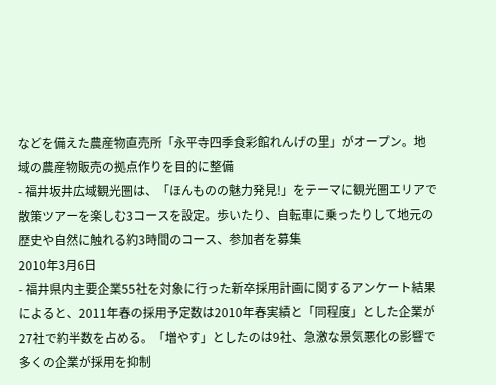などを備えた農産物直売所「永平寺四季食彩館れんげの里」がオープン。地域の農産物販売の拠点作りを目的に整備
- 福井坂井広域観光圏は、「ほんものの魅力発見!」をテーマに観光圏エリアで散策ツアーを楽しむ3コースを設定。歩いたり、自転車に乗ったりして地元の歴史や自然に触れる約3時間のコース、参加者を募集
2010年3月6日
- 福井県内主要企業55社を対象に行った新卒採用計画に関するアンケート結果によると、2011年春の採用予定数は2010年春実績と「同程度」とした企業が27社で約半数を占める。「増やす」としたのは9社、急激な景気悪化の影響で多くの企業が採用を抑制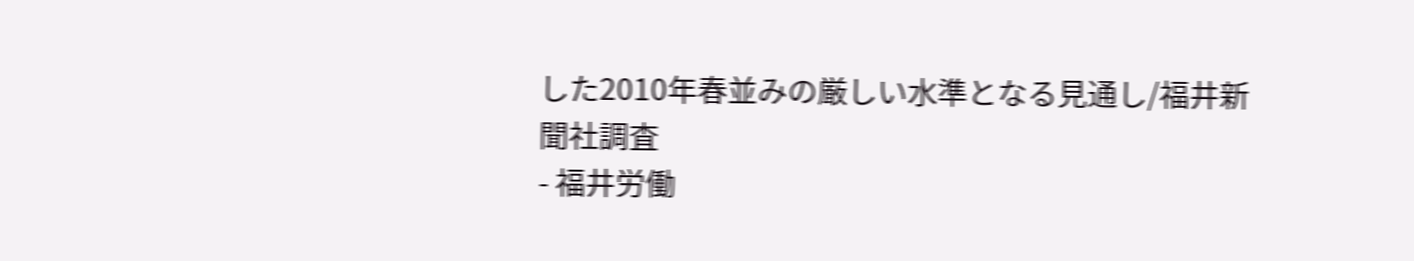した2010年春並みの厳しい水準となる見通し/福井新聞社調査
- 福井労働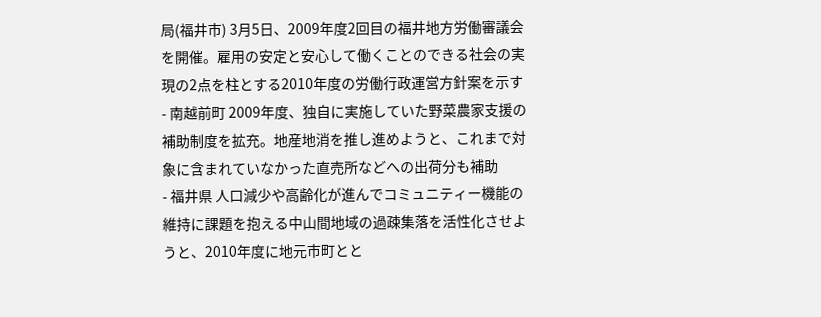局(福井市) 3月5日、2009年度2回目の福井地方労働審議会を開催。雇用の安定と安心して働くことのできる社会の実現の2点を柱とする2010年度の労働行政運営方針案を示す
- 南越前町 2009年度、独自に実施していた野菜農家支援の補助制度を拡充。地産地消を推し進めようと、これまで対象に含まれていなかった直売所などへの出荷分も補助
- 福井県 人口減少や高齢化が進んでコミュニティー機能の維持に課題を抱える中山間地域の過疎集落を活性化させようと、2010年度に地元市町とと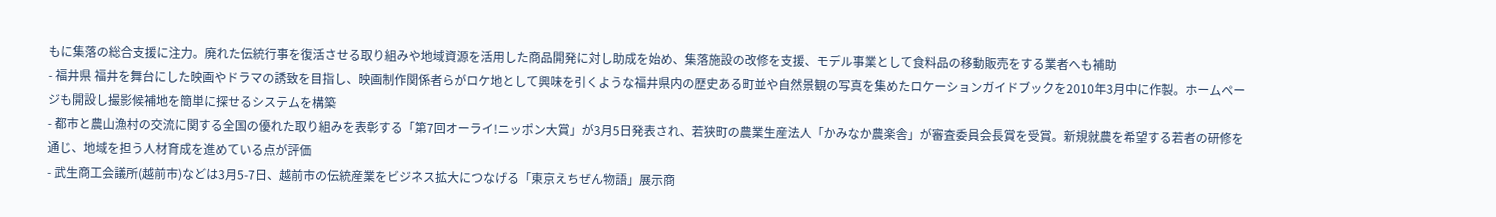もに集落の総合支援に注力。廃れた伝統行事を復活させる取り組みや地域資源を活用した商品開発に対し助成を始め、集落施設の改修を支援、モデル事業として食料品の移動販売をする業者へも補助
- 福井県 福井を舞台にした映画やドラマの誘致を目指し、映画制作関係者らがロケ地として興味を引くような福井県内の歴史ある町並や自然景観の写真を集めたロケーションガイドブックを2010年3月中に作製。ホームページも開設し撮影候補地を簡単に探せるシステムを構築
- 都市と農山漁村の交流に関する全国の優れた取り組みを表彰する「第7回オーライ!ニッポン大賞」が3月5日発表され、若狭町の農業生産法人「かみなか農楽舎」が審査委員会長賞を受賞。新規就農を希望する若者の研修を通じ、地域を担う人材育成を進めている点が評価
- 武生商工会議所(越前市)などは3月5-7日、越前市の伝統産業をビジネス拡大につなげる「東京えちぜん物語」展示商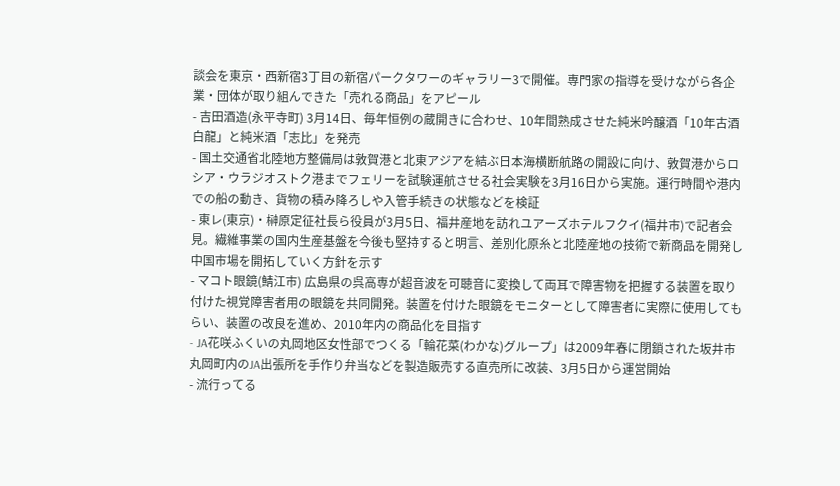談会を東京・西新宿3丁目の新宿パークタワーのギャラリー3で開催。専門家の指導を受けながら各企業・団体が取り組んできた「売れる商品」をアピール
- 吉田酒造(永平寺町) 3月14日、毎年恒例の蔵開きに合わせ、10年間熟成させた純米吟醸酒「10年古酒白龍」と純米酒「志比」を発売
- 国土交通省北陸地方整備局は敦賀港と北東アジアを結ぶ日本海横断航路の開設に向け、敦賀港からロシア・ウラジオストク港までフェリーを試験運航させる社会実験を3月16日から実施。運行時間や港内での船の動き、貨物の積み降ろしや入管手続きの状態などを検証
- 東レ(東京)・榊原定征社長ら役員が3月5日、福井産地を訪れユアーズホテルフクイ(福井市)で記者会見。繊維事業の国内生産基盤を今後も堅持すると明言、差別化原糸と北陸産地の技術で新商品を開発し中国市場を開拓していく方針を示す
- マコト眼鏡(鯖江市) 広島県の呉高専が超音波を可聴音に変換して両耳で障害物を把握する装置を取り付けた視覚障害者用の眼鏡を共同開発。装置を付けた眼鏡をモニターとして障害者に実際に使用してもらい、装置の改良を進め、2010年内の商品化を目指す
- JA花咲ふくいの丸岡地区女性部でつくる「輪花菜(わかな)グループ」は2009年春に閉鎖された坂井市丸岡町内のJA出張所を手作り弁当などを製造販売する直売所に改装、3月5日から運営開始
- 流行ってる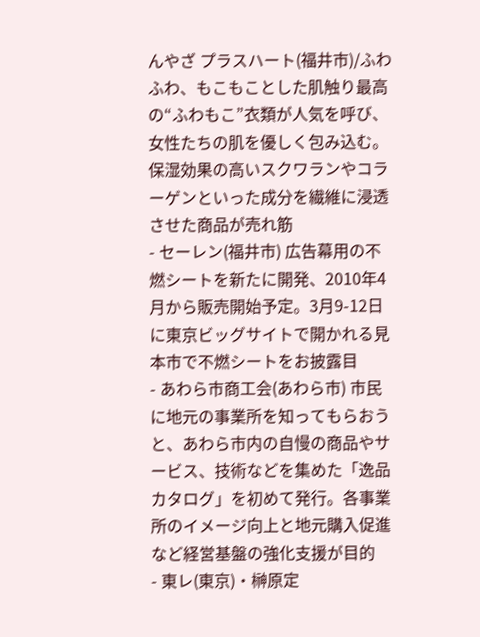んやざ プラスハート(福井市)/ふわふわ、もこもことした肌触り最高の“ふわもこ”衣類が人気を呼び、女性たちの肌を優しく包み込む。保湿効果の高いスクワランやコラーゲンといった成分を繊維に浸透させた商品が売れ筋
- セーレン(福井市) 広告幕用の不燃シートを新たに開発、2010年4月から販売開始予定。3月9-12日に東京ビッグサイトで開かれる見本市で不燃シートをお披露目
- あわら市商工会(あわら市) 市民に地元の事業所を知ってもらおうと、あわら市内の自慢の商品やサービス、技術などを集めた「逸品カタログ」を初めて発行。各事業所のイメージ向上と地元購入促進など経営基盤の強化支援が目的
- 東レ(東京)・榊原定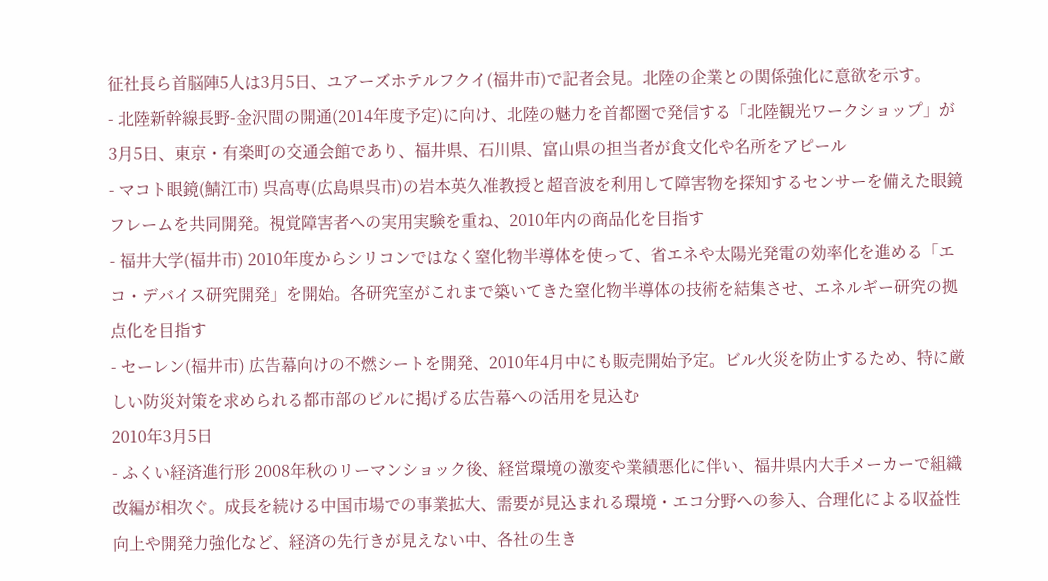征社長ら首脳陣5人は3月5日、ユアーズホテルフクイ(福井市)で記者会見。北陸の企業との関係強化に意欲を示す。
- 北陸新幹線長野-金沢間の開通(2014年度予定)に向け、北陸の魅力を首都圏で発信する「北陸観光ワークショップ」が3月5日、東京・有楽町の交通会館であり、福井県、石川県、富山県の担当者が食文化や名所をアピール
- マコト眼鏡(鯖江市) 呉高専(広島県呉市)の岩本英久准教授と超音波を利用して障害物を探知するセンサーを備えた眼鏡フレームを共同開発。視覚障害者への実用実験を重ね、2010年内の商品化を目指す
- 福井大学(福井市) 2010年度からシリコンではなく窒化物半導体を使って、省エネや太陽光発電の効率化を進める「エコ・デバイス研究開発」を開始。各研究室がこれまで築いてきた窒化物半導体の技術を結集させ、エネルギー研究の拠点化を目指す
- セーレン(福井市) 広告幕向けの不燃シートを開発、2010年4月中にも販売開始予定。ビル火災を防止するため、特に厳しい防災対策を求められる都市部のビルに掲げる広告幕への活用を見込む
2010年3月5日
- ふくい経済進行形 2008年秋のリーマンショック後、経営環境の激変や業績悪化に伴い、福井県内大手メーカーで組織改編が相次ぐ。成長を続ける中国市場での事業拡大、需要が見込まれる環境・エコ分野への参入、合理化による収益性向上や開発力強化など、経済の先行きが見えない中、各社の生き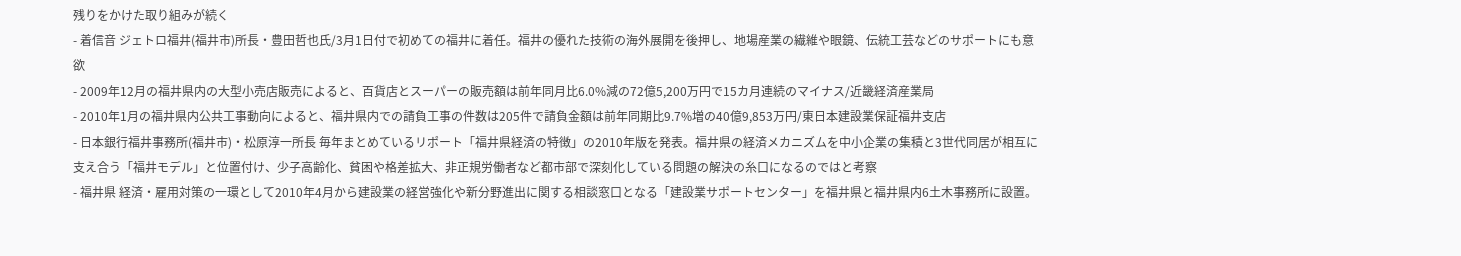残りをかけた取り組みが続く
- 着信音 ジェトロ福井(福井市)所長・豊田哲也氏/3月1日付で初めての福井に着任。福井の優れた技術の海外展開を後押し、地場産業の繊維や眼鏡、伝統工芸などのサポートにも意欲
- 2009年12月の福井県内の大型小売店販売によると、百貨店とスーパーの販売額は前年同月比6.0%減の72億5,200万円で15カ月連続のマイナス/近畿経済産業局
- 2010年1月の福井県内公共工事動向によると、福井県内での請負工事の件数は205件で請負金額は前年同期比9.7%増の40億9,853万円/東日本建設業保証福井支店
- 日本銀行福井事務所(福井市)・松原淳一所長 毎年まとめているリポート「福井県経済の特徴」の2010年版を発表。福井県の経済メカニズムを中小企業の集積と3世代同居が相互に支え合う「福井モデル」と位置付け、少子高齢化、貧困や格差拡大、非正規労働者など都市部で深刻化している問題の解決の糸口になるのではと考察
- 福井県 経済・雇用対策の一環として2010年4月から建設業の経営強化や新分野進出に関する相談窓口となる「建設業サポートセンター」を福井県と福井県内6土木事務所に設置。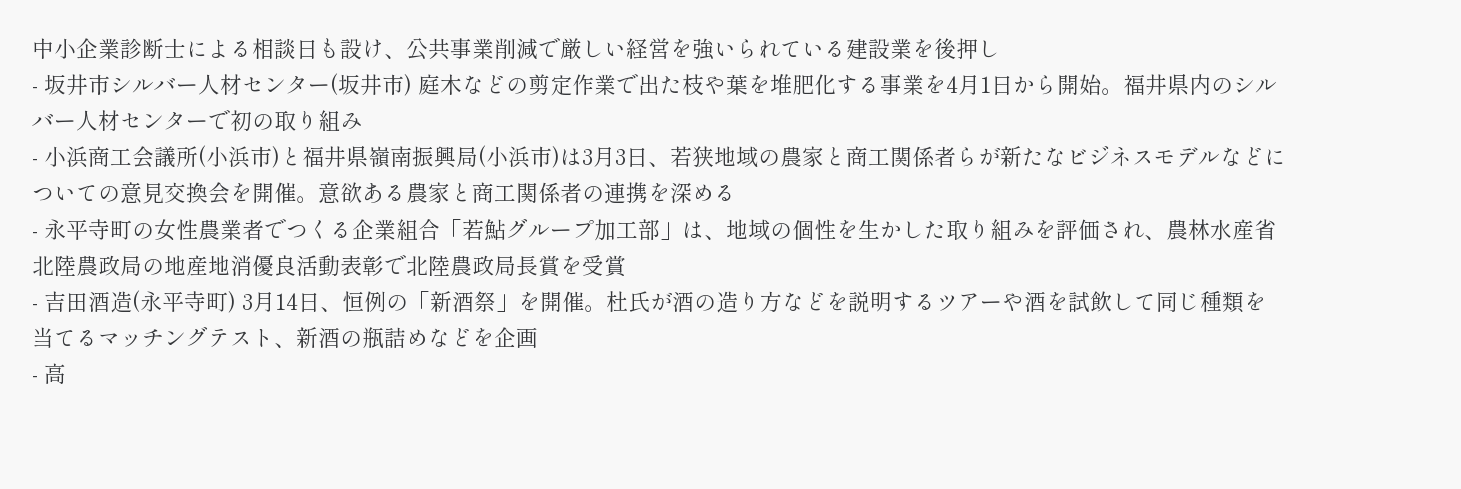中小企業診断士による相談日も設け、公共事業削減で厳しい経営を強いられている建設業を後押し
- 坂井市シルバー人材センター(坂井市) 庭木などの剪定作業で出た枝や葉を堆肥化する事業を4月1日から開始。福井県内のシルバー人材センターで初の取り組み
- 小浜商工会議所(小浜市)と福井県嶺南振興局(小浜市)は3月3日、若狭地域の農家と商工関係者らが新たなビジネスモデルなどについての意見交換会を開催。意欲ある農家と商工関係者の連携を深める
- 永平寺町の女性農業者でつくる企業組合「若鮎グループ加工部」は、地域の個性を生かした取り組みを評価され、農林水産省北陸農政局の地産地消優良活動表彰で北陸農政局長賞を受賞
- 吉田酒造(永平寺町) 3月14日、恒例の「新酒祭」を開催。杜氏が酒の造り方などを説明するツアーや酒を試飲して同じ種類を当てるマッチングテスト、新酒の瓶詰めなどを企画
- 高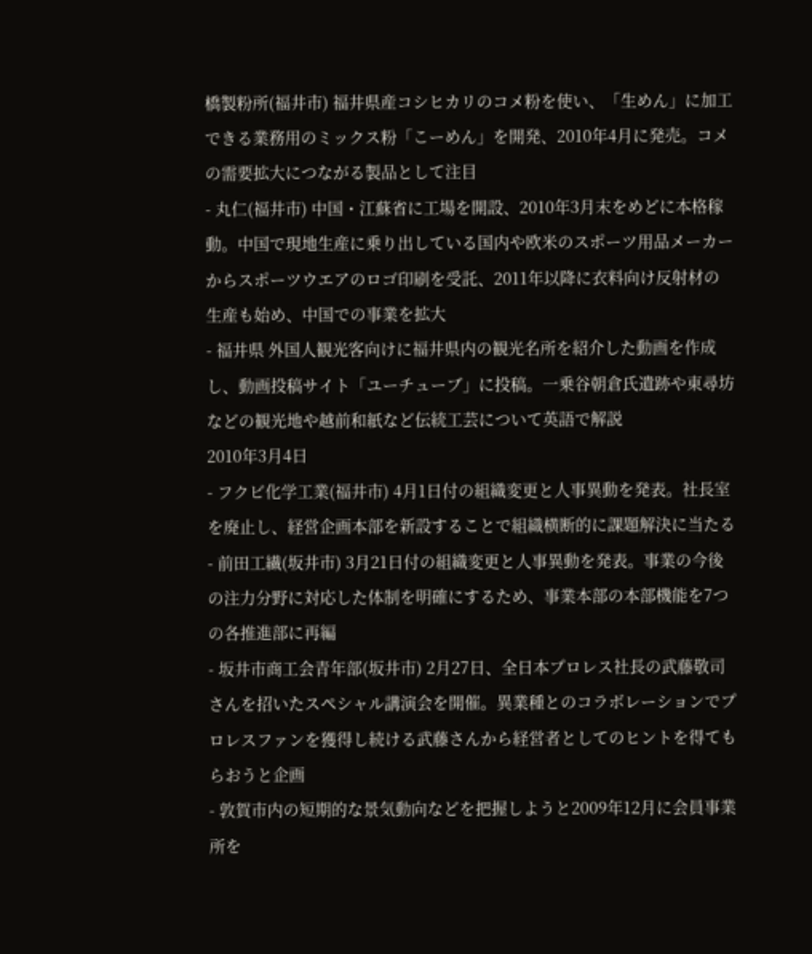橋製粉所(福井市) 福井県産コシヒカリのコメ粉を使い、「生めん」に加工できる業務用のミックス粉「こーめん」を開発、2010年4月に発売。コメの需要拡大につながる製品として注目
- 丸仁(福井市) 中国・江蘇省に工場を開設、2010年3月末をめどに本格稼動。中国で現地生産に乗り出している国内や欧米のスポーツ用品メーカーからスポーツウエアのロゴ印刷を受託、2011年以降に衣料向け反射材の生産も始め、中国での事業を拡大
- 福井県 外国人観光客向けに福井県内の観光名所を紹介した動画を作成し、動画投稿サイト「ユーチューブ」に投稿。一乗谷朝倉氏遺跡や東尋坊などの観光地や越前和紙など伝統工芸について英語で解説
2010年3月4日
- フクビ化学工業(福井市) 4月1日付の組織変更と人事異動を発表。社長室を廃止し、経営企画本部を新設することで組織横断的に課題解決に当たる
- 前田工繊(坂井市) 3月21日付の組織変更と人事異動を発表。事業の今後の注力分野に対応した体制を明確にするため、事業本部の本部機能を7つの各推進部に再編
- 坂井市商工会青年部(坂井市) 2月27日、全日本プロレス社長の武藤敬司さんを招いたスペシャル講演会を開催。異業種とのコラボレーションでプロレスファンを獲得し続ける武藤さんから経営者としてのヒントを得てもらおうと企画
- 敦賀市内の短期的な景気動向などを把握しようと2009年12月に会員事業所を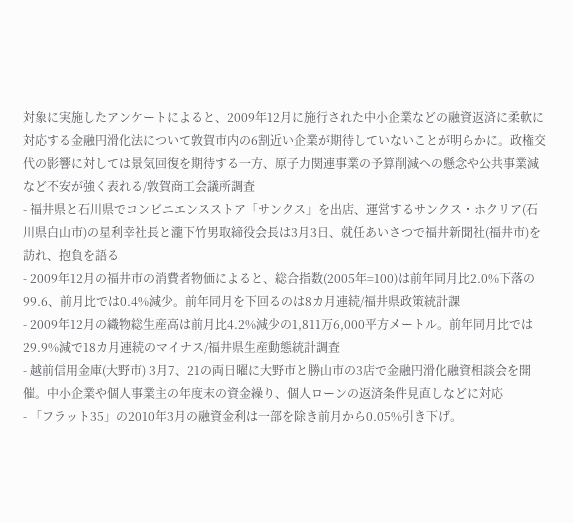対象に実施したアンケートによると、2009年12月に施行された中小企業などの融資返済に柔軟に対応する金融円滑化法について敦賀市内の6割近い企業が期待していないことが明らかに。政権交代の影響に対しては景気回復を期待する一方、原子力関連事業の予算削減への懸念や公共事業減など不安が強く表れる/敦賀商工会議所調査
- 福井県と石川県でコンビニエンスストア「サンクス」を出店、運営するサンクス・ホクリア(石川県白山市)の星利幸社長と瀧下竹男取締役会長は3月3日、就任あいさつで福井新聞社(福井市)を訪れ、抱負を語る
- 2009年12月の福井市の消費者物価によると、総合指数(2005年=100)は前年同月比2.0%下落の99.6、前月比では0.4%減少。前年同月を下回るのは8カ月連続/福井県政策統計課
- 2009年12月の織物総生産高は前月比4.2%減少の1,811万6,000平方メートル。前年同月比では29.9%減で18カ月連続のマイナス/福井県生産動態統計調査
- 越前信用金庫(大野市) 3月7、21の両日曜に大野市と勝山市の3店で金融円滑化融資相談会を開催。中小企業や個人事業主の年度末の資金繰り、個人ローンの返済条件見直しなどに対応
- 「フラット35」の2010年3月の融資金利は一部を除き前月から0.05%引き下げ。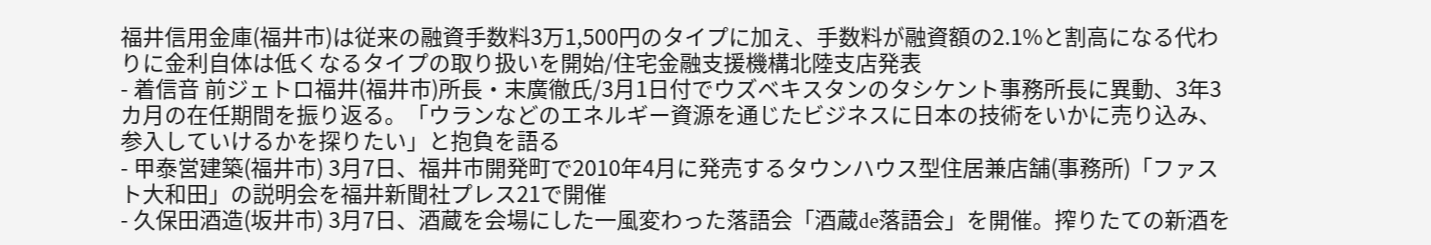福井信用金庫(福井市)は従来の融資手数料3万1,500円のタイプに加え、手数料が融資額の2.1%と割高になる代わりに金利自体は低くなるタイプの取り扱いを開始/住宅金融支援機構北陸支店発表
- 着信音 前ジェトロ福井(福井市)所長・末廣徹氏/3月1日付でウズベキスタンのタシケント事務所長に異動、3年3カ月の在任期間を振り返る。「ウランなどのエネルギー資源を通じたビジネスに日本の技術をいかに売り込み、参入していけるかを探りたい」と抱負を語る
- 甲泰営建築(福井市) 3月7日、福井市開発町で2010年4月に発売するタウンハウス型住居兼店舗(事務所)「ファスト大和田」の説明会を福井新聞社プレス21で開催
- 久保田酒造(坂井市) 3月7日、酒蔵を会場にした一風変わった落語会「酒蔵de落語会」を開催。搾りたての新酒を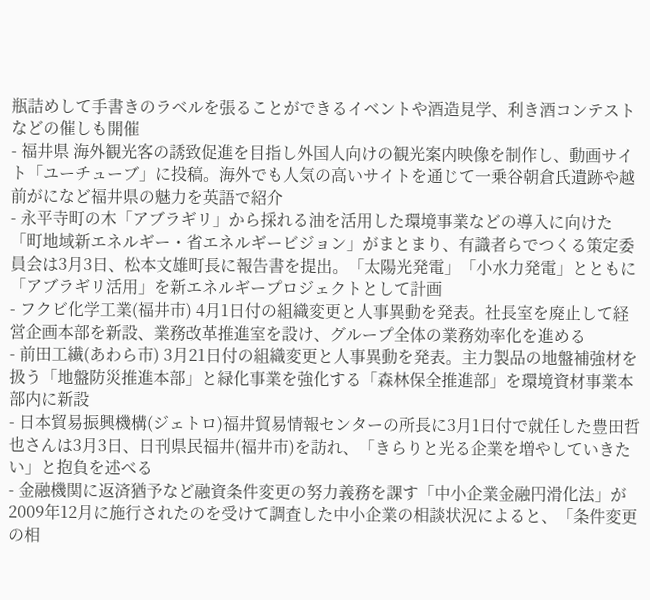瓶詰めして手書きのラベルを張ることができるイベントや酒造見学、利き酒コンテストなどの催しも開催
- 福井県 海外観光客の誘致促進を目指し外国人向けの観光案内映像を制作し、動画サイト「ユーチューブ」に投稿。海外でも人気の高いサイトを通じて一乗谷朝倉氏遺跡や越前がになど福井県の魅力を英語で紹介
- 永平寺町の木「アブラギリ」から採れる油を活用した環境事業などの導入に向けた「町地域新エネルギー・省エネルギービジョン」がまとまり、有識者らでつくる策定委員会は3月3日、松本文雄町長に報告書を提出。「太陽光発電」「小水力発電」とともに「アブラギリ活用」を新エネルギープロジェクトとして計画
- フクビ化学工業(福井市) 4月1日付の組織変更と人事異動を発表。社長室を廃止して経営企画本部を新設、業務改革推進室を設け、グループ全体の業務効率化を進める
- 前田工繊(あわら市) 3月21日付の組織変更と人事異動を発表。主力製品の地盤補強材を扱う「地盤防災推進本部」と緑化事業を強化する「森林保全推進部」を環境資材事業本部内に新設
- 日本貿易振興機構(ジェトロ)福井貿易情報センターの所長に3月1日付で就任した豊田哲也さんは3月3日、日刊県民福井(福井市)を訪れ、「きらりと光る企業を増やしていきたい」と抱負を述べる
- 金融機関に返済猶予など融資条件変更の努力義務を課す「中小企業金融円滑化法」が2009年12月に施行されたのを受けて調査した中小企業の相談状況によると、「条件変更の相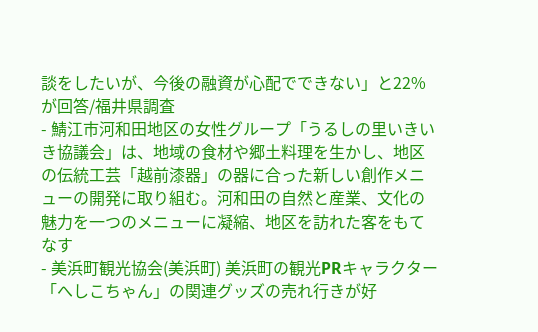談をしたいが、今後の融資が心配でできない」と22%が回答/福井県調査
- 鯖江市河和田地区の女性グループ「うるしの里いきいき協議会」は、地域の食材や郷土料理を生かし、地区の伝統工芸「越前漆器」の器に合った新しい創作メニューの開発に取り組む。河和田の自然と産業、文化の魅力を一つのメニューに凝縮、地区を訪れた客をもてなす
- 美浜町観光協会(美浜町) 美浜町の観光PRキャラクター「へしこちゃん」の関連グッズの売れ行きが好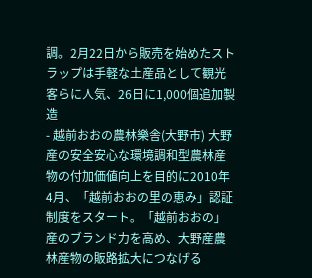調。2月22日から販売を始めたストラップは手軽な土産品として観光客らに人気、26日に1,000個追加製造
- 越前おおの農林樂舎(大野市) 大野産の安全安心な環境調和型農林産物の付加価値向上を目的に2010年4月、「越前おおの里の恵み」認証制度をスタート。「越前おおの」産のブランド力を高め、大野産農林産物の販路拡大につなげる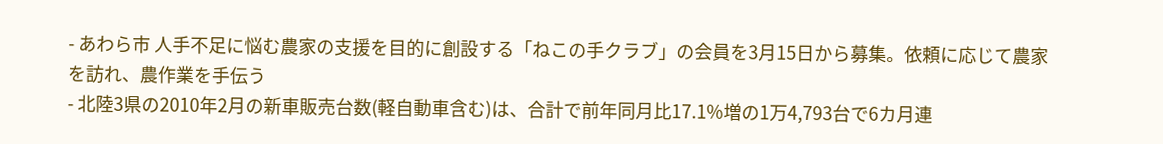- あわら市 人手不足に悩む農家の支援を目的に創設する「ねこの手クラブ」の会員を3月15日から募集。依頼に応じて農家を訪れ、農作業を手伝う
- 北陸3県の2010年2月の新車販売台数(軽自動車含む)は、合計で前年同月比17.1%増の1万4,793台で6カ月連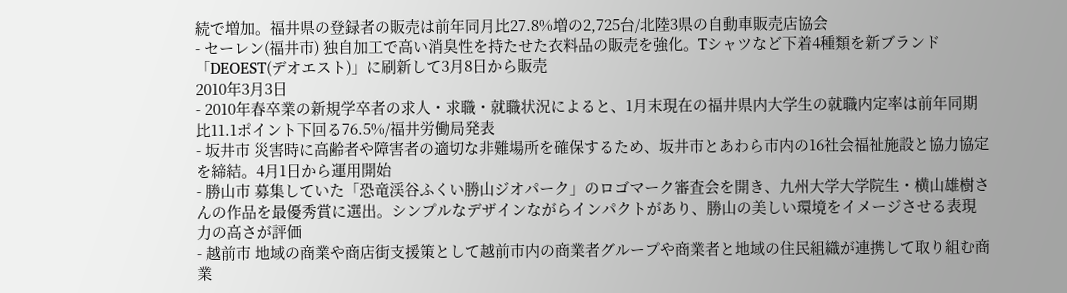続で増加。福井県の登録者の販売は前年同月比27.8%増の2,725台/北陸3県の自動車販売店協会
- セーレン(福井市) 独自加工で高い消臭性を持たせた衣料品の販売を強化。Tシャツなど下着4種類を新ブランド「DEOEST(デオエスト)」に刷新して3月8日から販売
2010年3月3日
- 2010年春卒業の新規学卒者の求人・求職・就職状況によると、1月末現在の福井県内大学生の就職内定率は前年同期比11.1ポイント下回る76.5%/福井労働局発表
- 坂井市 災害時に高齢者や障害者の適切な非難場所を確保するため、坂井市とあわら市内の16社会福祉施設と協力協定を締結。4月1日から運用開始
- 勝山市 募集していた「恐竜渓谷ふくい勝山ジオパーク」のロゴマーク審査会を開き、九州大学大学院生・横山雄樹さんの作品を最優秀賞に選出。シンプルなデザインながらインパクトがあり、勝山の美しい環境をイメージさせる表現力の高さが評価
- 越前市 地域の商業や商店街支援策として越前市内の商業者グループや商業者と地域の住民組織が連携して取り組む商業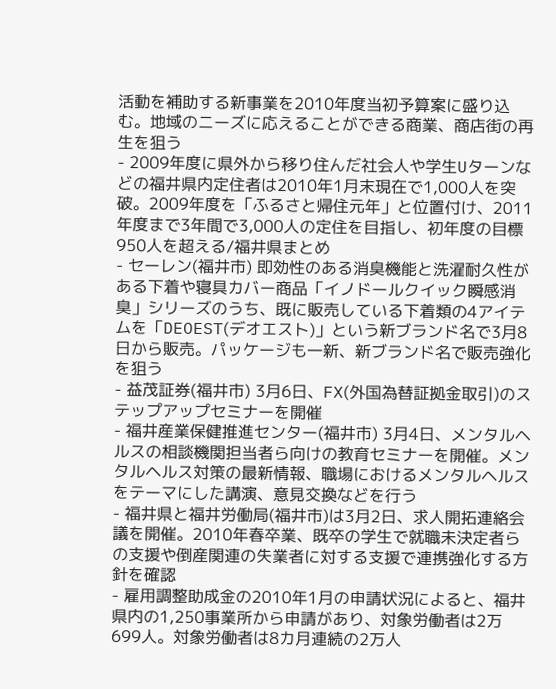活動を補助する新事業を2010年度当初予算案に盛り込む。地域のニーズに応えることができる商業、商店街の再生を狙う
- 2009年度に県外から移り住んだ社会人や学生Uターンなどの福井県内定住者は2010年1月末現在で1,000人を突破。2009年度を「ふるさと帰住元年」と位置付け、2011年度まで3年間で3,000人の定住を目指し、初年度の目標950人を超える/福井県まとめ
- セーレン(福井市) 即効性のある消臭機能と洗濯耐久性がある下着や寝具カバー商品「イノドールクイック瞬感消臭」シリーズのうち、既に販売している下着類の4アイテムを「DEOEST(デオエスト)」という新ブランド名で3月8日から販売。パッケージも一新、新ブランド名で販売強化を狙う
- 益茂証券(福井市) 3月6日、FX(外国為替証拠金取引)のステップアップセミナーを開催
- 福井産業保健推進センター(福井市) 3月4日、メンタルヘルスの相談機関担当者ら向けの教育セミナーを開催。メンタルヘルス対策の最新情報、職場におけるメンタルヘルスをテーマにした講演、意見交換などを行う
- 福井県と福井労働局(福井市)は3月2日、求人開拓連絡会議を開催。2010年春卒業、既卒の学生で就職未決定者らの支援や倒産関連の失業者に対する支援で連携強化する方針を確認
- 雇用調整助成金の2010年1月の申請状況によると、福井県内の1,250事業所から申請があり、対象労働者は2万699人。対象労働者は8カ月連続の2万人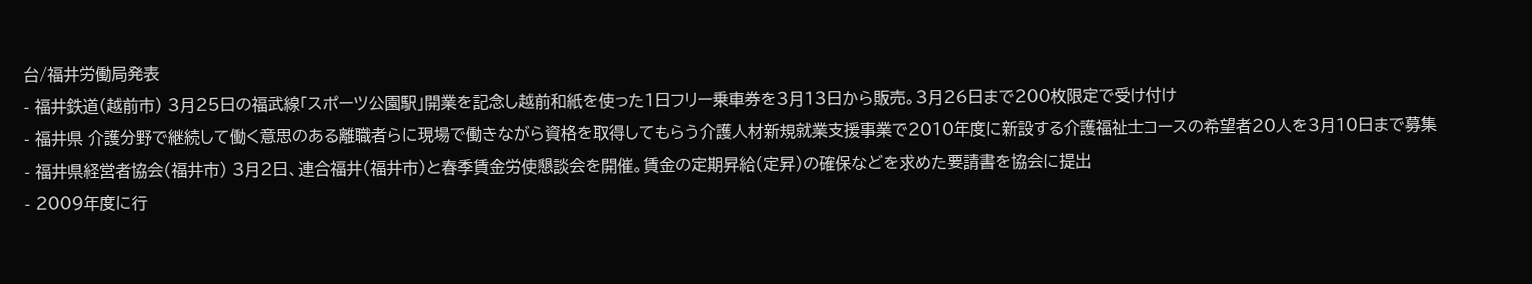台/福井労働局発表
- 福井鉄道(越前市) 3月25日の福武線「スポーツ公園駅」開業を記念し越前和紙を使った1日フリー乗車券を3月13日から販売。3月26日まで200枚限定で受け付け
- 福井県 介護分野で継続して働く意思のある離職者らに現場で働きながら資格を取得してもらう介護人材新規就業支援事業で2010年度に新設する介護福祉士コースの希望者20人を3月10日まで募集
- 福井県経営者協会(福井市) 3月2日、連合福井(福井市)と春季賃金労使懇談会を開催。賃金の定期昇給(定昇)の確保などを求めた要請書を協会に提出
- 2009年度に行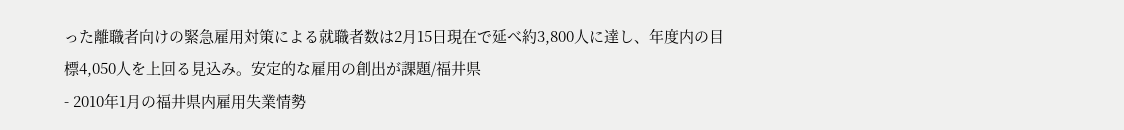った離職者向けの緊急雇用対策による就職者数は2月15日現在で延べ約3,800人に達し、年度内の目標4,050人を上回る見込み。安定的な雇用の創出が課題/福井県
- 2010年1月の福井県内雇用失業情勢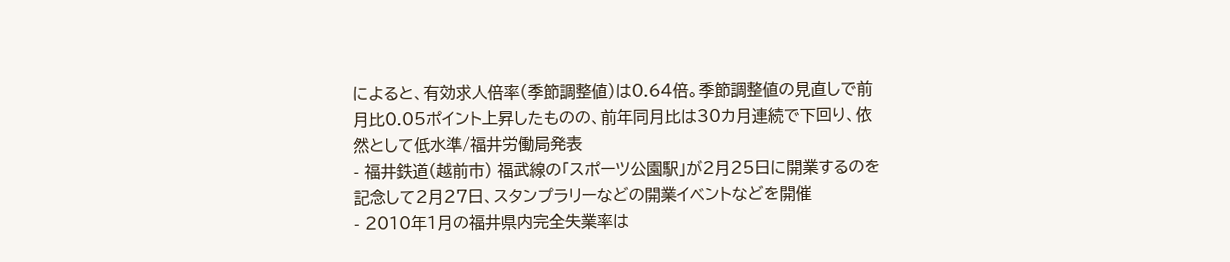によると、有効求人倍率(季節調整値)は0.64倍。季節調整値の見直しで前月比0.05ポイント上昇したものの、前年同月比は30カ月連続で下回り、依然として低水準/福井労働局発表
- 福井鉄道(越前市) 福武線の「スポーツ公園駅」が2月25日に開業するのを記念して2月27日、スタンプラリーなどの開業イベントなどを開催
- 2010年1月の福井県内完全失業率は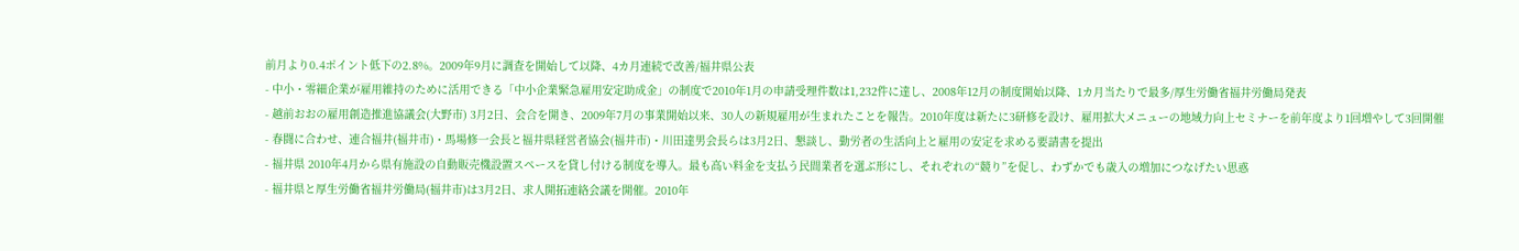前月より0.4ポイント低下の2.8%。2009年9月に調査を開始して以降、4カ月連続で改善/福井県公表
- 中小・零細企業が雇用維持のために活用できる「中小企業緊急雇用安定助成金」の制度で2010年1月の申請受理件数は1,232件に達し、2008年12月の制度開始以降、1カ月当たりで最多/厚生労働省福井労働局発表
- 越前おおの雇用創造推進協議会(大野市) 3月2日、会合を開き、2009年7月の事業開始以来、30人の新規雇用が生まれたことを報告。2010年度は新たに3研修を設け、雇用拡大メニューの地域力向上セミナーを前年度より1回増やして3回開催
- 春闘に合わせ、連合福井(福井市)・馬場修一会長と福井県経営者協会(福井市)・川田達男会長らは3月2日、懇談し、勤労者の生活向上と雇用の安定を求める要請書を提出
- 福井県 2010年4月から県有施設の自動販売機設置スペースを貸し付ける制度を導入。最も高い料金を支払う民間業者を選ぶ形にし、それぞれの“競り”を促し、わずかでも歳入の増加につなげたい思惑
- 福井県と厚生労働省福井労働局(福井市)は3月2日、求人開拓連絡会議を開催。2010年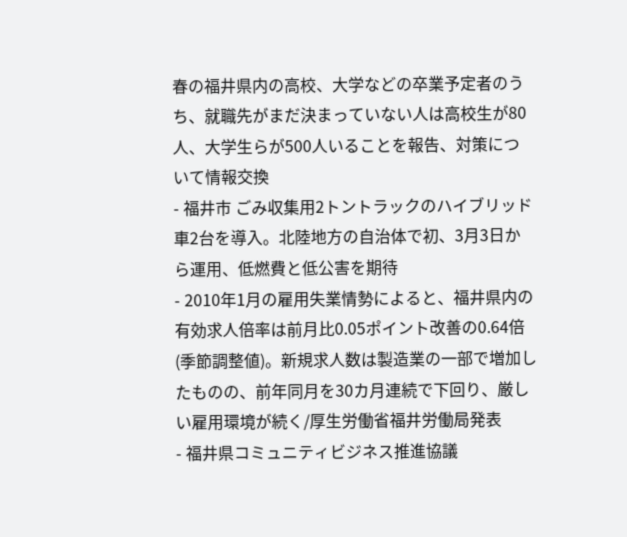春の福井県内の高校、大学などの卒業予定者のうち、就職先がまだ決まっていない人は高校生が80人、大学生らが500人いることを報告、対策について情報交換
- 福井市 ごみ収集用2トントラックのハイブリッド車2台を導入。北陸地方の自治体で初、3月3日から運用、低燃費と低公害を期待
- 2010年1月の雇用失業情勢によると、福井県内の有効求人倍率は前月比0.05ポイント改善の0.64倍(季節調整値)。新規求人数は製造業の一部で増加したものの、前年同月を30カ月連続で下回り、厳しい雇用環境が続く/厚生労働省福井労働局発表
- 福井県コミュニティビジネス推進協議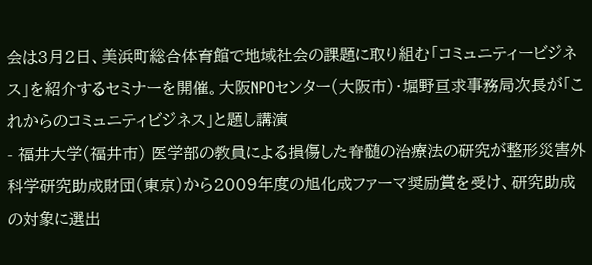会は3月2日、美浜町総合体育館で地域社会の課題に取り組む「コミュニティービジネス」を紹介するセミナーを開催。大阪NPOセンター(大阪市)・堀野亘求事務局次長が「これからのコミュニティビジネス」と題し講演
- 福井大学(福井市) 医学部の教員による損傷した脊髄の治療法の研究が整形災害外科学研究助成財団(東京)から2009年度の旭化成ファーマ奨励賞を受け、研究助成の対象に選出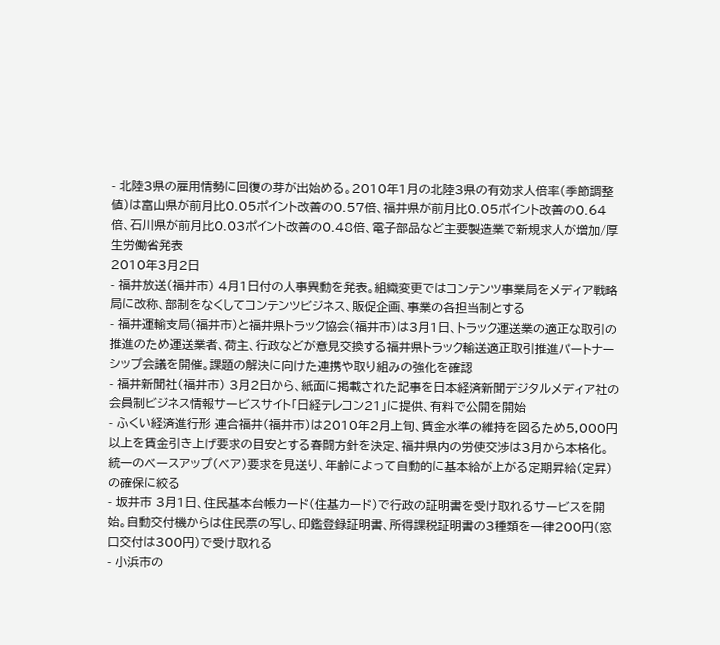- 北陸3県の雇用情勢に回復の芽が出始める。2010年1月の北陸3県の有効求人倍率(季節調整値)は富山県が前月比0.05ポイント改善の0.57倍、福井県が前月比0.05ポイント改善の0.64倍、石川県が前月比0.03ポイント改善の0.48倍、電子部品など主要製造業で新規求人が増加/厚生労働省発表
2010年3月2日
- 福井放送(福井市) 4月1日付の人事異動を発表。組織変更ではコンテンツ事業局をメディア戦略局に改称、部制をなくしてコンテンツビジネス、販促企画、事業の各担当制とする
- 福井運輸支局(福井市)と福井県トラック協会(福井市)は3月1日、トラック運送業の適正な取引の推進のため運送業者、荷主、行政などが意見交換する福井県トラック輸送適正取引推進パートナーシップ会議を開催。課題の解決に向けた連携や取り組みの強化を確認
- 福井新聞社(福井市) 3月2日から、紙面に掲載された記事を日本経済新聞デジタルメディア社の会員制ビジネス情報サービスサイト「日経テレコン21」に提供、有料で公開を開始
- ふくい経済進行形 連合福井(福井市)は2010年2月上旬、賃金水準の維持を図るため5,000円以上を賃金引き上げ要求の目安とする春闘方針を決定、福井県内の労使交渉は3月から本格化。統一のベースアップ(ベア)要求を見送り、年齢によって自動的に基本給が上がる定期昇給(定昇)の確保に絞る
- 坂井市 3月1日、住民基本台帳カード(住基カード)で行政の証明書を受け取れるサービスを開始。自動交付機からは住民票の写し、印鑑登録証明書、所得課税証明書の3種類を一律200円(窓口交付は300円)で受け取れる
- 小浜市の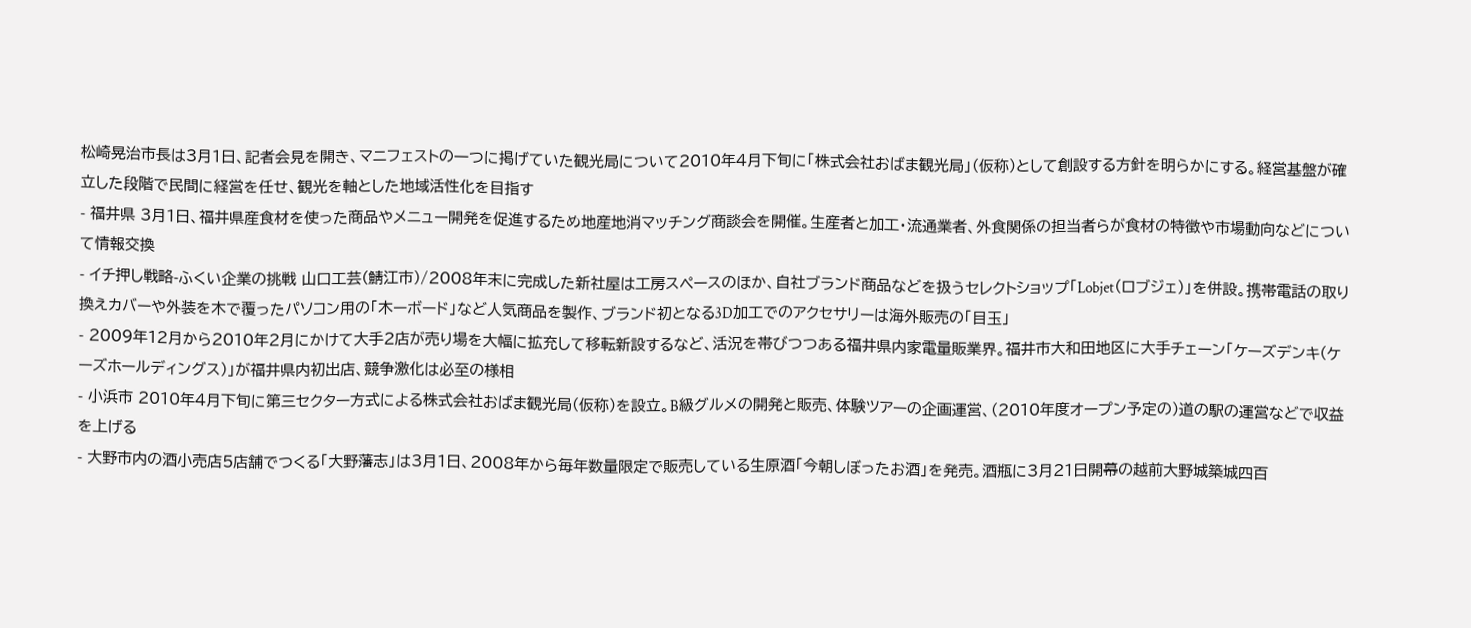松崎晃治市長は3月1日、記者会見を開き、マニフェストの一つに掲げていた観光局について2010年4月下旬に「株式会社おばま観光局」(仮称)として創設する方針を明らかにする。経営基盤が確立した段階で民間に経営を任せ、観光を軸とした地域活性化を目指す
- 福井県 3月1日、福井県産食材を使った商品やメニュー開発を促進するため地産地消マッチング商談会を開催。生産者と加工・流通業者、外食関係の担当者らが食材の特徴や市場動向などについて情報交換
- イチ押し戦略-ふくい企業の挑戦 山口工芸(鯖江市)/2008年末に完成した新社屋は工房スペースのほか、自社ブランド商品などを扱うセレクトショップ「Lobjet(ロブジェ)」を併設。携帯電話の取り換えカバーや外装を木で覆ったパソコン用の「木ーボード」など人気商品を製作、ブランド初となる3D加工でのアクセサリーは海外販売の「目玉」
- 2009年12月から2010年2月にかけて大手2店が売り場を大幅に拡充して移転新設するなど、活況を帯びつつある福井県内家電量販業界。福井市大和田地区に大手チェーン「ケーズデンキ(ケーズホールディングス)」が福井県内初出店、競争激化は必至の様相
- 小浜市 2010年4月下旬に第三セクター方式による株式会社おばま観光局(仮称)を設立。B級グルメの開発と販売、体験ツアーの企画運営、(2010年度オープン予定の)道の駅の運営などで収益を上げる
- 大野市内の酒小売店5店舗でつくる「大野藩志」は3月1日、2008年から毎年数量限定で販売している生原酒「今朝しぼったお酒」を発売。酒瓶に3月21日開幕の越前大野城築城四百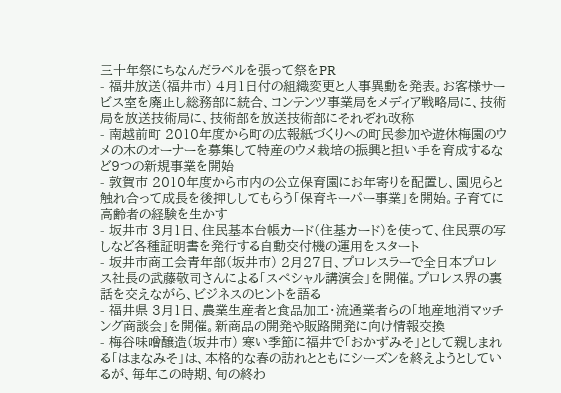三十年祭にちなんだラベルを張って祭をPR
- 福井放送(福井市) 4月1日付の組織変更と人事異動を発表。お客様サービス室を廃止し総務部に統合、コンテンツ事業局をメディア戦略局に、技術局を放送技術局に、技術部を放送技術部にそれぞれ改称
- 南越前町 2010年度から町の広報紙づくりへの町民参加や遊休梅園のウメの木のオーナーを募集して特産のウメ栽培の振興と担い手を育成するなど9つの新規事業を開始
- 敦賀市 2010年度から市内の公立保育園にお年寄りを配置し、園児らと触れ合って成長を後押ししてもらう「保育キーパー事業」を開始。子育てに高齢者の経験を生かす
- 坂井市 3月1日、住民基本台帳カード(住基カード)を使って、住民票の写しなど各種証明書を発行する自動交付機の運用をスタート
- 坂井市商工会青年部(坂井市) 2月27日、プロレスラーで全日本プロレス社長の武藤敬司さんによる「スペシャル講演会」を開催。プロレス界の裏話を交えながら、ビジネスのヒントを語る
- 福井県 3月1日、農業生産者と食品加工・流通業者らの「地産地消マッチング商談会」を開催。新商品の開発や販路開発に向け情報交換
- 梅谷味噌醸造(坂井市) 寒い季節に福井で「おかずみそ」として親しまれる「はまなみそ」は、本格的な春の訪れとともにシーズンを終えようとしているが、毎年この時期、旬の終わ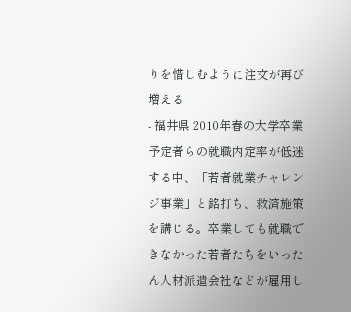りを惜しむように注文が再び増える
- 福井県 2010年春の大学卒業予定者らの就職内定率が低迷する中、「若者就業チャレンジ事業」と銘打ち、救済施策を講じる。卒業しても就職できなかった若者たちをいったん人材派遣会社などが雇用し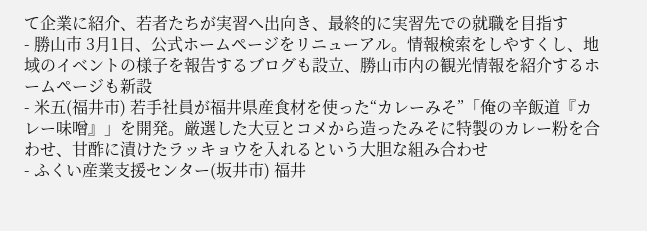て企業に紹介、若者たちが実習へ出向き、最終的に実習先での就職を目指す
- 勝山市 3月1日、公式ホームページをリニューアル。情報検索をしやすくし、地域のイベントの様子を報告するブログも設立、勝山市内の観光情報を紹介するホームページも新設
- 米五(福井市) 若手社員が福井県産食材を使った“カレーみそ”「俺の辛飯道『カレー味噌』」を開発。厳選した大豆とコメから造ったみそに特製のカレー粉を合わせ、甘酢に漬けたラッキョウを入れるという大胆な組み合わせ
- ふくい産業支援センター(坂井市) 福井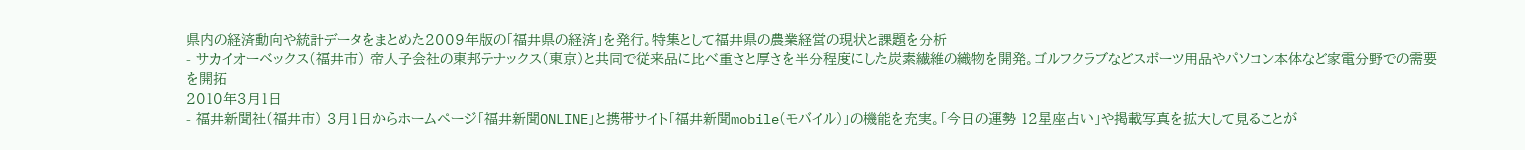県内の経済動向や統計データをまとめた2009年版の「福井県の経済」を発行。特集として福井県の農業経営の現状と課題を分析
- サカイオーベックス(福井市) 帝人子会社の東邦テナックス(東京)と共同で従来品に比べ重さと厚さを半分程度にした炭素繊維の織物を開発。ゴルフクラブなどスポーツ用品やパソコン本体など家電分野での需要を開拓
2010年3月1日
- 福井新聞社(福井市) 3月1日からホームページ「福井新聞ONLINE」と携帯サイト「福井新聞mobile(モバイル)」の機能を充実。「今日の運勢 12星座占い」や掲載写真を拡大して見ることが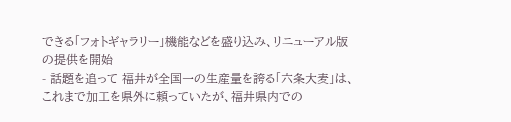できる「フォトギャラリー」機能などを盛り込み、リニューアル版の提供を開始
- 話題を追って 福井が全国一の生産量を誇る「六条大麦」は、これまで加工を県外に頼っていたが、福井県内での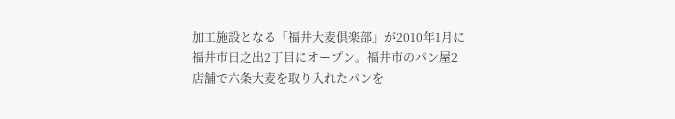加工施設となる「福井大麦倶楽部」が2010年1月に福井市日之出2丁目にオープン。福井市のパン屋2店舗で六条大麦を取り入れたパンを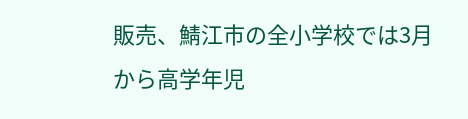販売、鯖江市の全小学校では3月から高学年児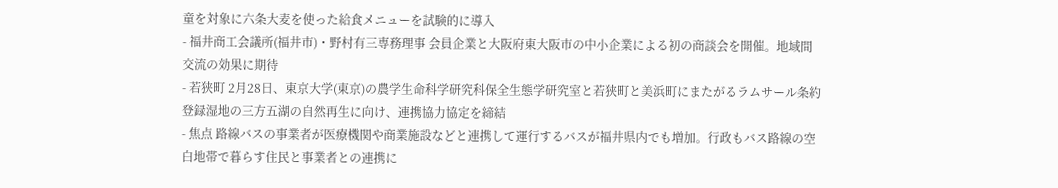童を対象に六条大麦を使った給食メニューを試験的に導入
- 福井商工会議所(福井市)・野村有三専務理事 会員企業と大阪府東大阪市の中小企業による初の商談会を開催。地域間交流の効果に期待
- 若狭町 2月28日、東京大学(東京)の農学生命科学研究科保全生態学研究室と若狭町と美浜町にまたがるラムサール条約登録湿地の三方五湖の自然再生に向け、連携協力協定を締結
- 焦点 路線バスの事業者が医療機関や商業施設などと連携して運行するバスが福井県内でも増加。行政もバス路線の空白地帯で暮らす住民と事業者との連携に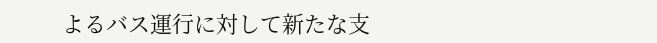よるバス運行に対して新たな支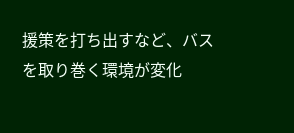援策を打ち出すなど、バスを取り巻く環境が変化